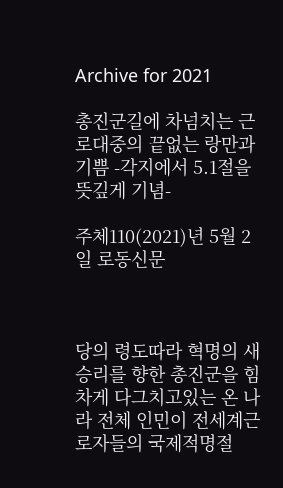Archive for 2021

총진군길에 차넘치는 근로대중의 끝없는 랑만과 기쁨 -각지에서 5.1절을 뜻깊게 기념-

주체110(2021)년 5월 2일 로동신문



당의 령도따라 혁명의 새 승리를 향한 총진군을 힘차게 다그치고있는 온 나라 전체 인민이 전세계근로자들의 국제적명절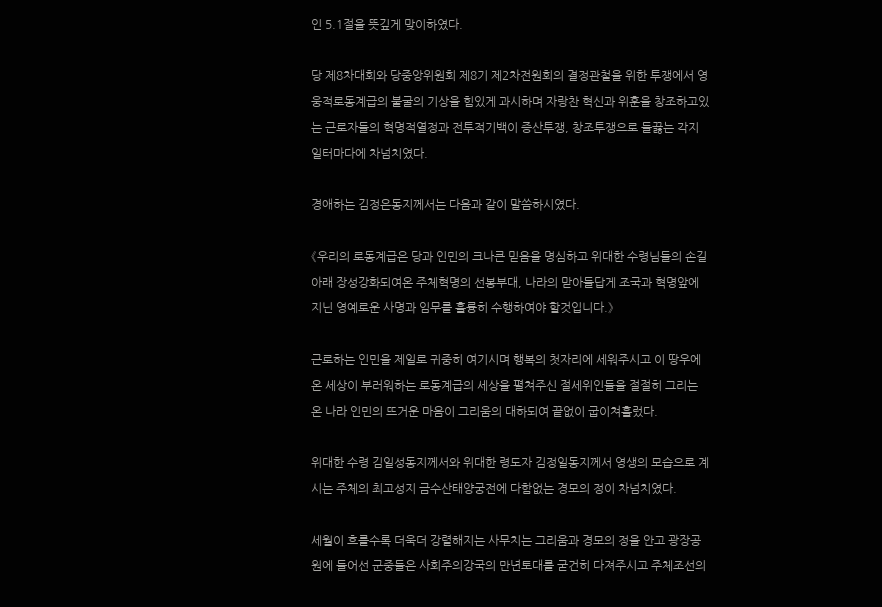인 5.1절을 뜻깊게 맞이하였다.

당 제8차대회와 당중앙위원회 제8기 제2차전원회의 결정관철을 위한 투쟁에서 영웅적로동계급의 불굴의 기상을 힘있게 과시하며 자랑찬 혁신과 위훈을 창조하고있는 근로자들의 혁명적열정과 전투적기백이 증산투쟁, 창조투쟁으로 들끓는 각지 일터마다에 차넘치였다.

경애하는 김정은동지께서는 다음과 같이 말씀하시였다.

《우리의 로동계급은 당과 인민의 크나큰 믿음을 명심하고 위대한 수령님들의 손길아래 장성강화되여온 주체혁명의 선봉부대, 나라의 맏아들답게 조국과 혁명앞에 지닌 영예로운 사명과 임무를 훌륭히 수행하여야 할것입니다.》

근로하는 인민을 제일로 귀중히 여기시며 행복의 첫자리에 세워주시고 이 땅우에 온 세상이 부러워하는 로동계급의 세상을 펼쳐주신 절세위인들을 절절히 그리는 온 나라 인민의 뜨거운 마음이 그리움의 대하되여 끝없이 굽이쳐흘렀다.

위대한 수령 김일성동지께서와 위대한 령도자 김정일동지께서 영생의 모습으로 계시는 주체의 최고성지 금수산태양궁전에 다함없는 경모의 정이 차넘치였다.

세월이 흐를수록 더욱더 강렬해지는 사무치는 그리움과 경모의 정을 안고 광장공원에 들어선 군중들은 사회주의강국의 만년토대를 굳건히 다져주시고 주체조선의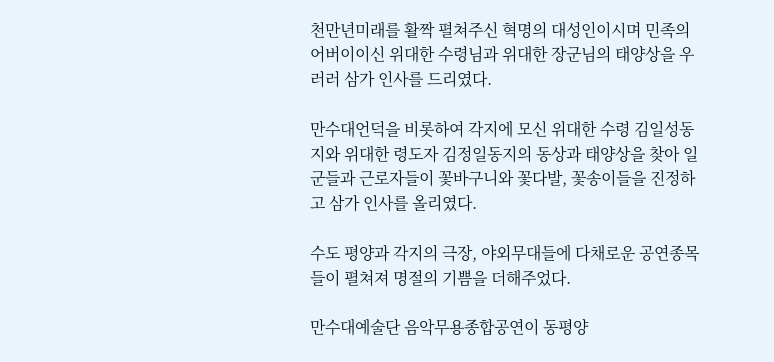천만년미래를 활짝 펼쳐주신 혁명의 대성인이시며 민족의 어버이이신 위대한 수령님과 위대한 장군님의 태양상을 우러러 삼가 인사를 드리였다.

만수대언덕을 비롯하여 각지에 모신 위대한 수령 김일성동지와 위대한 령도자 김정일동지의 동상과 태양상을 찾아 일군들과 근로자들이 꽃바구니와 꽃다발, 꽃송이들을 진정하고 삼가 인사를 올리였다.

수도 평양과 각지의 극장, 야외무대들에 다채로운 공연종목들이 펼쳐져 명절의 기쁨을 더해주었다.

만수대예술단 음악무용종합공연이 동평양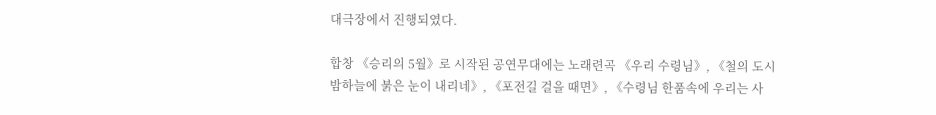대극장에서 진행되였다.

합창 《승리의 5월》로 시작된 공연무대에는 노래련곡 《우리 수령님》, 《철의 도시 밤하늘에 붉은 눈이 내리네》, 《포전길 걸을 때면》, 《수령님 한품속에 우리는 사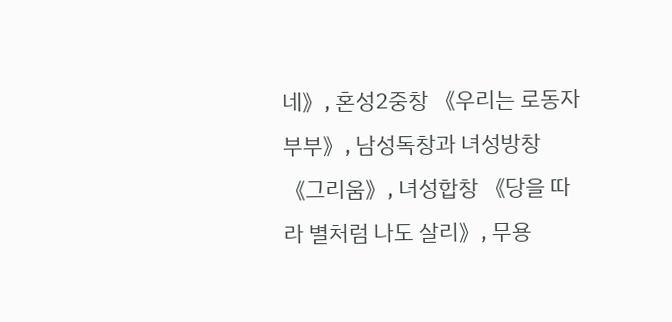네》, 혼성2중창 《우리는 로동자부부》, 남성독창과 녀성방창 《그리움》, 녀성합창 《당을 따라 별처럼 나도 살리》, 무용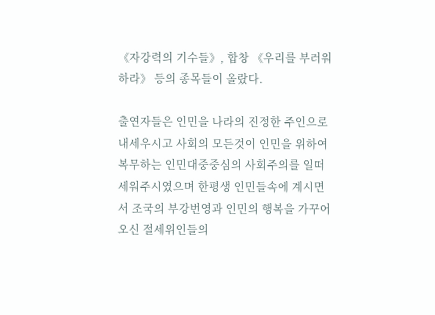《자강력의 기수들》, 합창 《우리를 부러워하라》 등의 종목들이 올랐다.

출연자들은 인민을 나라의 진정한 주인으로 내세우시고 사회의 모든것이 인민을 위하여 복무하는 인민대중중심의 사회주의를 일떠세워주시였으며 한평생 인민들속에 계시면서 조국의 부강번영과 인민의 행복을 가꾸어오신 절세위인들의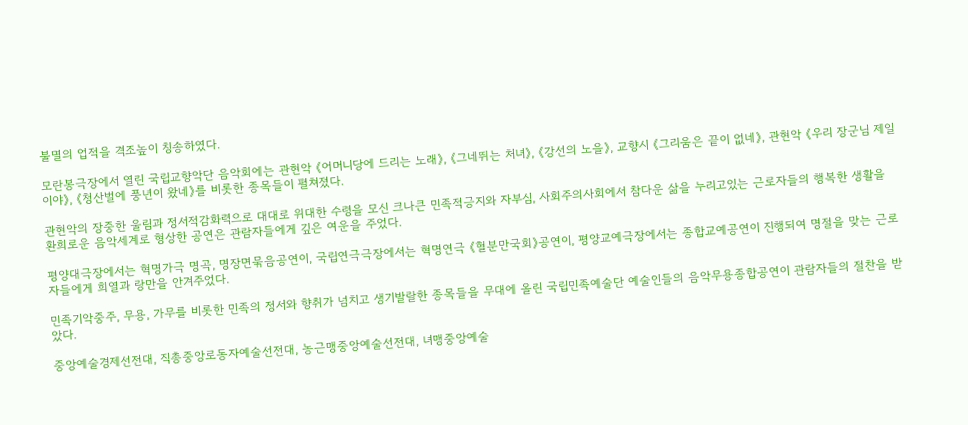불멸의 업적을 격조높이 칭송하였다.

모란봉극장에서 열린 국립교향악단 음악회에는 관현악 《어머니당에 드리는 노래》, 《그네뛰는 처녀》, 《강선의 노을》, 교향시 《그리움은 끝이 없네》, 관현악 《우리 장군님 제일이야》, 《청산벌에 풍년이 왔네》를 비롯한 종목들이 펼쳐졌다.

관현악의 장중한 울림과 정서적감화력으로 대대로 위대한 수령을 모신 크나큰 민족적긍지와 자부심, 사회주의사회에서 참다운 삶을 누리고있는 근로자들의 행복한 생활을 환희로운 음악세계로 형상한 공연은 관람자들에게 깊은 여운을 주었다.

평양대극장에서는 혁명가극 명곡, 명장면묶음공연이, 국립연극극장에서는 혁명연극 《혈분만국회》공연이, 평양교예극장에서는 종합교예공연이 진행되여 명절을 맞는 근로자들에게 희열과 랑만을 안겨주었다.

민족기악중주, 무용, 가무를 비롯한 민족의 정서와 향취가 넘치고 생기발랄한 종목들을 무대에 올린 국립민족예술단 예술인들의 음악무용종합공연이 관람자들의 절찬을 받았다.

중앙예술경제선전대, 직총중앙로동자예술선전대, 농근맹중앙예술선전대, 녀맹중앙예술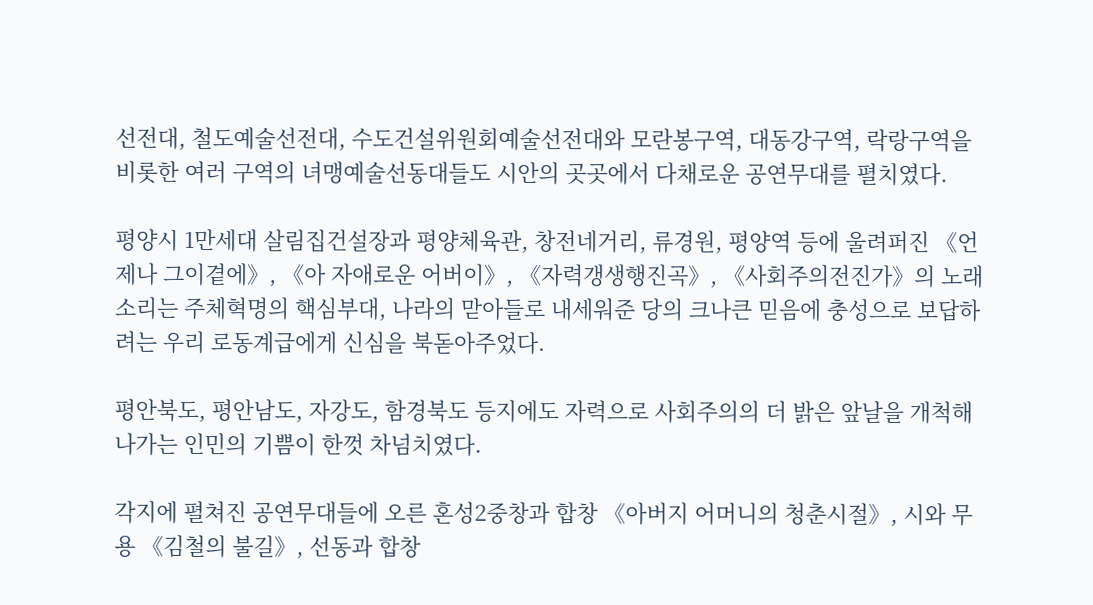선전대, 철도예술선전대, 수도건설위원회예술선전대와 모란봉구역, 대동강구역, 락랑구역을 비롯한 여러 구역의 녀맹예술선동대들도 시안의 곳곳에서 다채로운 공연무대를 펼치였다.

평양시 1만세대 살림집건설장과 평양체육관, 창전네거리, 류경원, 평양역 등에 울려퍼진 《언제나 그이곁에》, 《아 자애로운 어버이》, 《자력갱생행진곡》, 《사회주의전진가》의 노래소리는 주체혁명의 핵심부대, 나라의 맏아들로 내세워준 당의 크나큰 믿음에 충성으로 보답하려는 우리 로동계급에게 신심을 북돋아주었다.

평안북도, 평안남도, 자강도, 함경북도 등지에도 자력으로 사회주의의 더 밝은 앞날을 개척해나가는 인민의 기쁨이 한껏 차넘치였다.

각지에 펼쳐진 공연무대들에 오른 혼성2중창과 합창 《아버지 어머니의 청춘시절》, 시와 무용 《김철의 불길》, 선동과 합창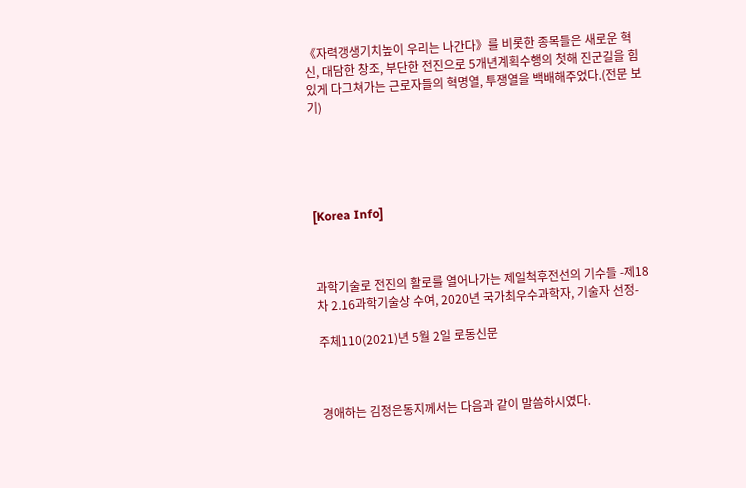《자력갱생기치높이 우리는 나간다》를 비롯한 종목들은 새로운 혁신, 대담한 창조, 부단한 전진으로 5개년계획수행의 첫해 진군길을 힘있게 다그쳐가는 근로자들의 혁명열, 투쟁열을 백배해주었다.(전문 보기)





[Korea Info]



과학기술로 전진의 활로를 열어나가는 제일척후전선의 기수들 -제18차 2.16과학기술상 수여, 2020년 국가최우수과학자, 기술자 선정-

주체110(2021)년 5월 2일 로동신문



경애하는 김정은동지께서는 다음과 같이 말씀하시였다.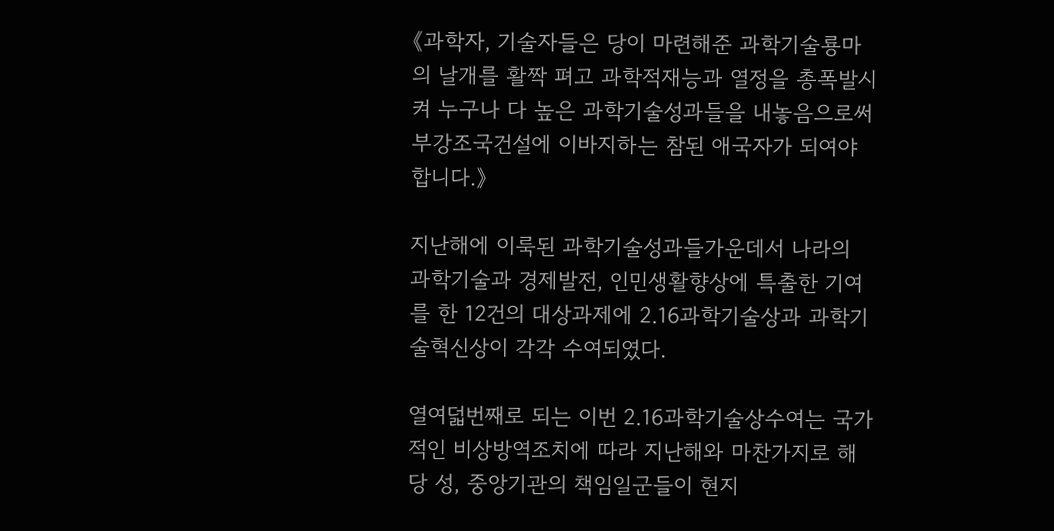《과학자, 기술자들은 당이 마련해준 과학기술룡마의 날개를 활짝 펴고 과학적재능과 열정을 총폭발시켜 누구나 다 높은 과학기술성과들을 내놓음으로써 부강조국건설에 이바지하는 참된 애국자가 되여야 합니다.》

지난해에 이룩된 과학기술성과들가운데서 나라의 과학기술과 경제발전, 인민생활향상에 특출한 기여를 한 12건의 대상과제에 2.16과학기술상과 과학기술혁신상이 각각 수여되였다.

열여덟번째로 되는 이번 2.16과학기술상수여는 국가적인 비상방역조치에 따라 지난해와 마찬가지로 해당 성, 중앙기관의 책임일군들이 현지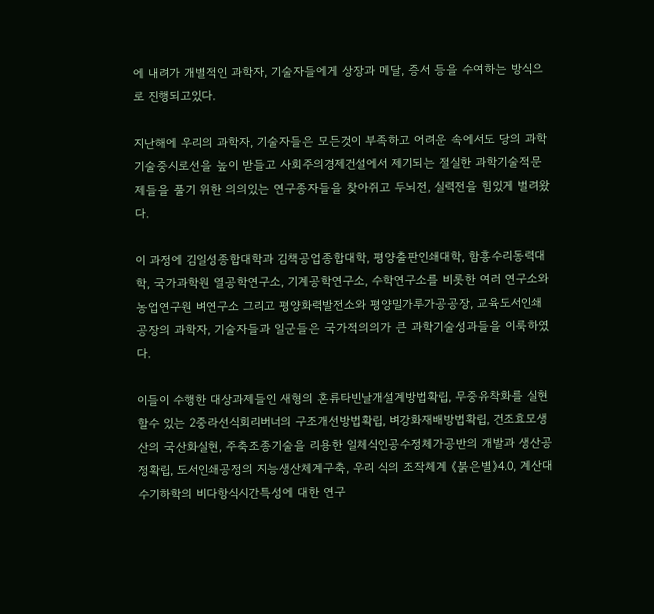에 내려가 개별적인 과학자, 기술자들에게 상장과 메달, 증서 등을 수여하는 방식으로 진행되고있다.

지난해에 우리의 과학자, 기술자들은 모든것이 부족하고 어려운 속에서도 당의 과학기술중시로선을 높이 받들고 사회주의경제건설에서 제기되는 절실한 과학기술적문제들을 풀기 위한 의의있는 연구종자들을 찾아쥐고 두뇌전, 실력전을 힘있게 벌려왔다.

이 과정에 김일성종합대학과 김책공업종합대학, 평양출판인쇄대학, 함흥수리동력대학, 국가과학원 열공학연구소, 기계공학연구소, 수학연구소를 비롯한 여러 연구소와 농업연구원 벼연구소 그리고 평양화력발전소와 평양밀가루가공공장, 교육도서인쇄공장의 과학자, 기술자들과 일군들은 국가적의의가 큰 과학기술성과들을 이룩하였다.

이들이 수행한 대상과제들인 새형의 혼류타빈날개설계방법확립, 무중유착화를 실현할수 있는 2중라선식회리버너의 구조개선방법확립, 벼강화재배방법확립, 건조효모생산의 국산화실현, 주축조종기술을 리용한 일체식인공수정체가공반의 개발과 생산공정확립, 도서인쇄공정의 지능생산체계구축, 우리 식의 조작체계 《붉은별》4.0, 계산대수기하학의 비다항식시간특성에 대한 연구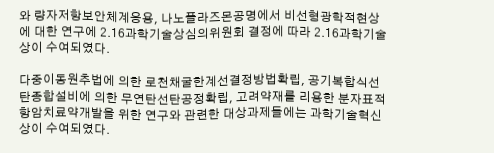와 량자저항보안체계응용, 나노플라즈몬공명에서 비선형광학적현상에 대한 연구에 2.16과학기술상심의위원회 결정에 따라 2.16과학기술상이 수여되였다.

다중이동원추법에 의한 로천채굴한계선결정방법확립, 공기복합식선탄종합설비에 의한 무연탄선탄공정확립, 고려약재를 리용한 분자표적항암치료약개발을 위한 연구와 관련한 대상과제들에는 과학기술혁신상이 수여되였다.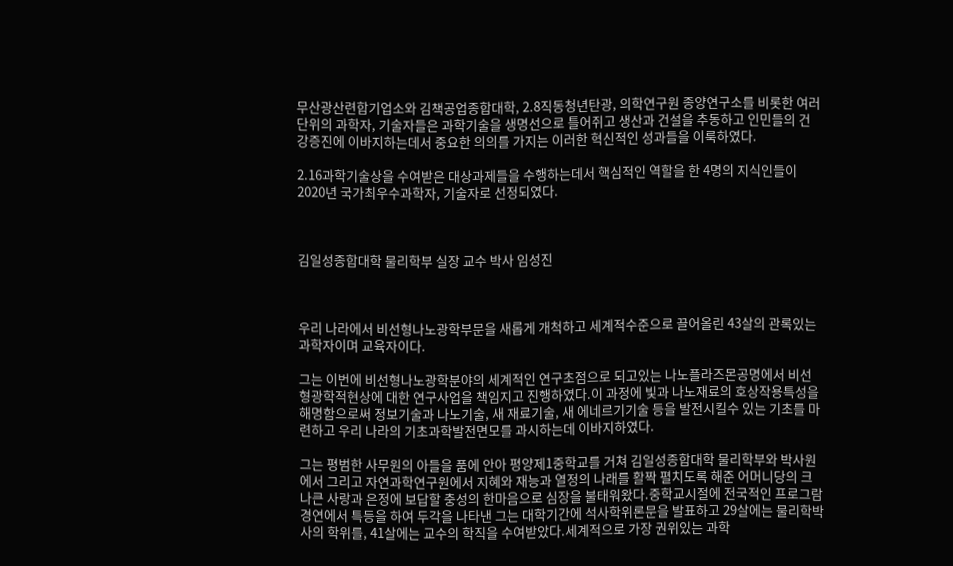무산광산련합기업소와 김책공업종합대학, 2.8직동청년탄광, 의학연구원 종양연구소를 비롯한 여러 단위의 과학자, 기술자들은 과학기술을 생명선으로 틀어쥐고 생산과 건설을 추동하고 인민들의 건강증진에 이바지하는데서 중요한 의의를 가지는 이러한 혁신적인 성과들을 이룩하였다.

2.16과학기술상을 수여받은 대상과제들을 수행하는데서 핵심적인 역할을 한 4명의 지식인들이 2020년 국가최우수과학자, 기술자로 선정되였다.



김일성종합대학 물리학부 실장 교수 박사 임성진



우리 나라에서 비선형나노광학부문을 새롭게 개척하고 세계적수준으로 끌어올린 43살의 관록있는 과학자이며 교육자이다.

그는 이번에 비선형나노광학분야의 세계적인 연구초점으로 되고있는 나노플라즈몬공명에서 비선형광학적현상에 대한 연구사업을 책임지고 진행하였다.이 과정에 빛과 나노재료의 호상작용특성을 해명함으로써 정보기술과 나노기술, 새 재료기술, 새 에네르기기술 등을 발전시킬수 있는 기초를 마련하고 우리 나라의 기초과학발전면모를 과시하는데 이바지하였다.

그는 평범한 사무원의 아들을 품에 안아 평양제1중학교를 거쳐 김일성종합대학 물리학부와 박사원에서 그리고 자연과학연구원에서 지혜와 재능과 열정의 나래를 활짝 펼치도록 해준 어머니당의 크나큰 사랑과 은정에 보답할 충성의 한마음으로 심장을 불태워왔다.중학교시절에 전국적인 프로그람경연에서 특등을 하여 두각을 나타낸 그는 대학기간에 석사학위론문을 발표하고 29살에는 물리학박사의 학위를, 41살에는 교수의 학직을 수여받았다.세계적으로 가장 권위있는 과학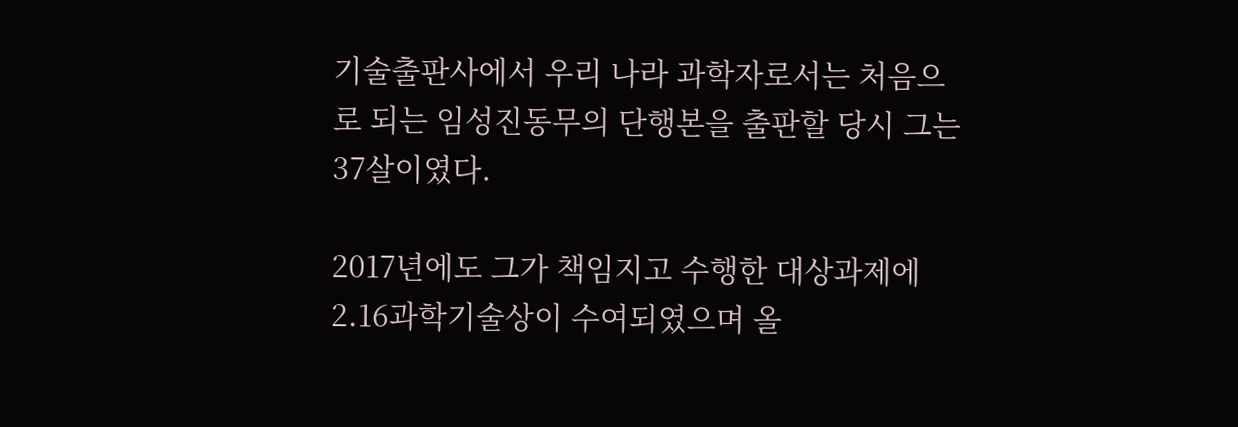기술출판사에서 우리 나라 과학자로서는 처음으로 되는 임성진동무의 단행본을 출판할 당시 그는 37살이였다.

2017년에도 그가 책임지고 수행한 대상과제에 2.16과학기술상이 수여되였으며 올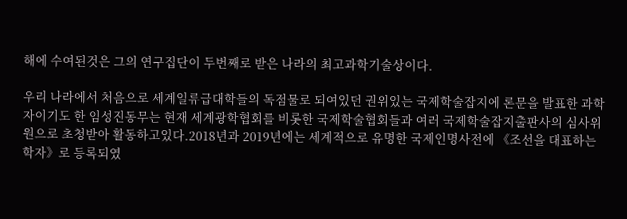해에 수여된것은 그의 연구집단이 두번째로 받은 나라의 최고과학기술상이다.

우리 나라에서 처음으로 세계일류급대학들의 독점물로 되여있던 권위있는 국제학술잡지에 론문을 발표한 과학자이기도 한 임성진동무는 현재 세계광학협회를 비롯한 국제학술협회들과 여러 국제학술잡지출판사의 심사위원으로 초청받아 활동하고있다.2018년과 2019년에는 세계적으로 유명한 국제인명사전에 《조선을 대표하는 학자》로 등록되였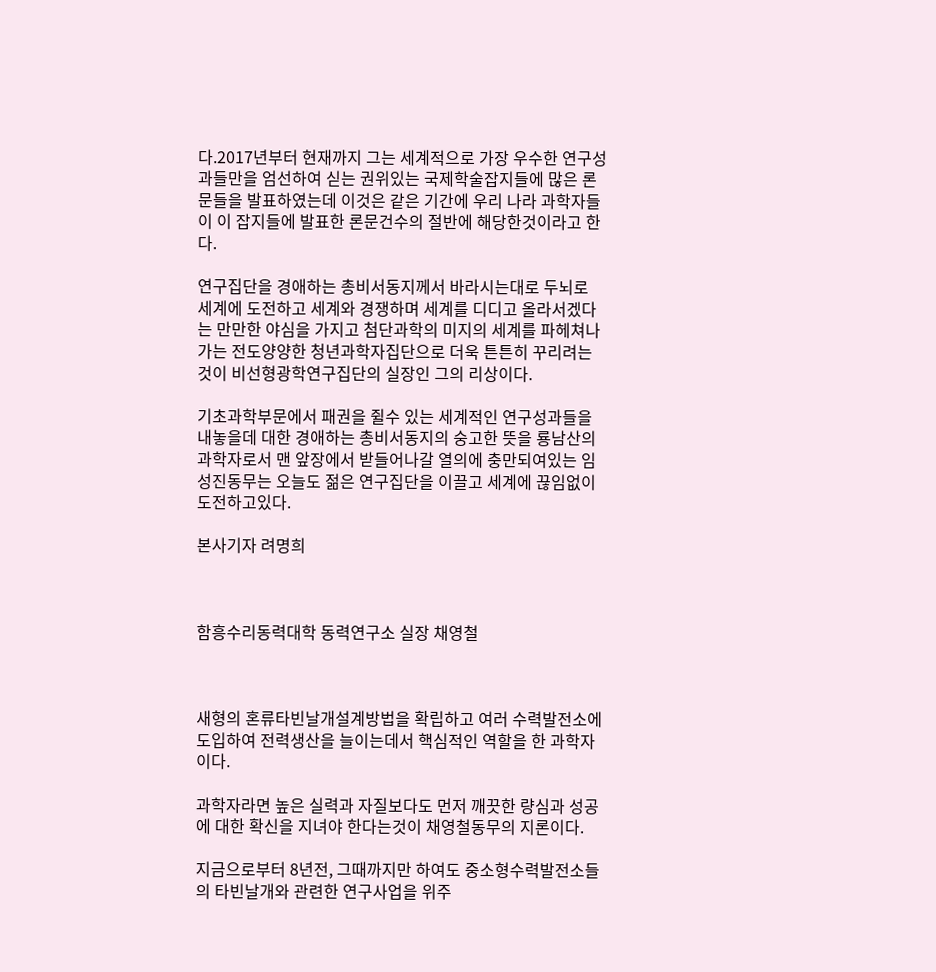다.2017년부터 현재까지 그는 세계적으로 가장 우수한 연구성과들만을 엄선하여 싣는 권위있는 국제학술잡지들에 많은 론문들을 발표하였는데 이것은 같은 기간에 우리 나라 과학자들이 이 잡지들에 발표한 론문건수의 절반에 해당한것이라고 한다.

연구집단을 경애하는 총비서동지께서 바라시는대로 두뇌로 세계에 도전하고 세계와 경쟁하며 세계를 디디고 올라서겠다는 만만한 야심을 가지고 첨단과학의 미지의 세계를 파헤쳐나가는 전도양양한 청년과학자집단으로 더욱 튼튼히 꾸리려는것이 비선형광학연구집단의 실장인 그의 리상이다.

기초과학부문에서 패권을 쥘수 있는 세계적인 연구성과들을 내놓을데 대한 경애하는 총비서동지의 숭고한 뜻을 룡남산의 과학자로서 맨 앞장에서 받들어나갈 열의에 충만되여있는 임성진동무는 오늘도 젊은 연구집단을 이끌고 세계에 끊임없이 도전하고있다.

본사기자 려명희



함흥수리동력대학 동력연구소 실장 채영철



새형의 혼류타빈날개설계방법을 확립하고 여러 수력발전소에 도입하여 전력생산을 늘이는데서 핵심적인 역할을 한 과학자이다.

과학자라면 높은 실력과 자질보다도 먼저 깨끗한 량심과 성공에 대한 확신을 지녀야 한다는것이 채영철동무의 지론이다.

지금으로부터 8년전, 그때까지만 하여도 중소형수력발전소들의 타빈날개와 관련한 연구사업을 위주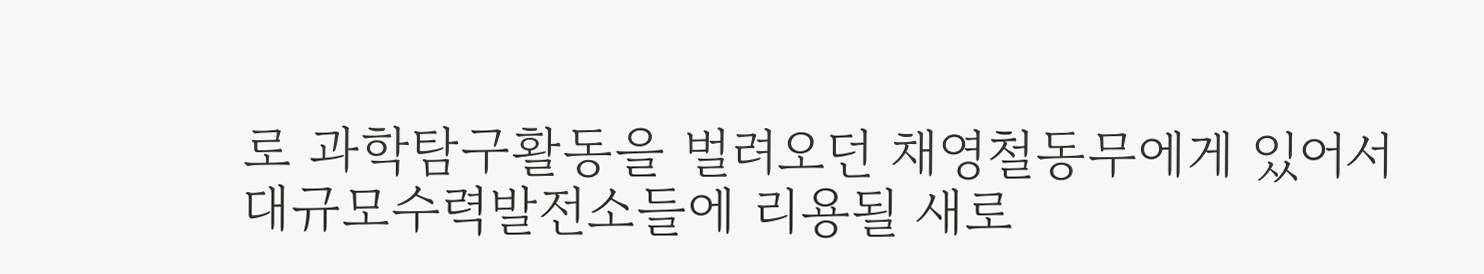로 과학탐구활동을 벌려오던 채영철동무에게 있어서 대규모수력발전소들에 리용될 새로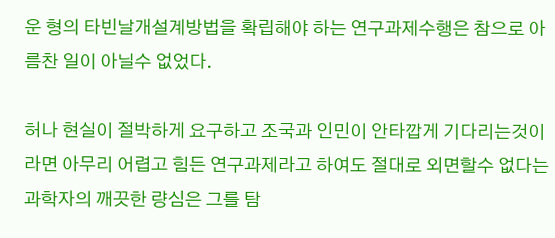운 형의 타빈날개설계방법을 확립해야 하는 연구과제수행은 참으로 아름찬 일이 아닐수 없었다.

허나 현실이 절박하게 요구하고 조국과 인민이 안타깝게 기다리는것이라면 아무리 어렵고 힘든 연구과제라고 하여도 절대로 외면할수 없다는 과학자의 깨끗한 량심은 그를 탐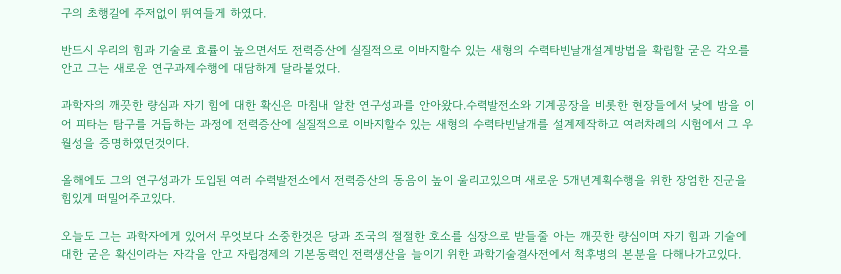구의 초행길에 주저없이 뛰여들게 하였다.

반드시 우리의 힘과 기술로 효률이 높으면서도 전력증산에 실질적으로 이바지할수 있는 새형의 수력타빈날개설계방법을 확립할 굳은 각오를 안고 그는 새로운 연구과제수행에 대담하게 달라붙었다.

과학자의 깨끗한 량심과 자기 힘에 대한 확신은 마침내 알찬 연구성과를 안아왔다.수력발전소와 기계공장을 비롯한 현장들에서 낮에 밤을 이어 피타는 탐구를 거듭하는 과정에 전력증산에 실질적으로 이바지할수 있는 새형의 수력타빈날개를 설계제작하고 여러차례의 시험에서 그 우월성을 증명하였던것이다.

올해에도 그의 연구성과가 도입된 여러 수력발전소에서 전력증산의 동음이 높이 울리고있으며 새로운 5개년계획수행을 위한 장엄한 진군을 힘있게 떠밀어주고있다.

오늘도 그는 과학자에게 있어서 무엇보다 소중한것은 당과 조국의 절절한 호소를 심장으로 받들줄 아는 깨끗한 량심이며 자기 힘과 기술에 대한 굳은 확신이라는 자각을 안고 자립경제의 기본동력인 전력생산을 늘이기 위한 과학기술결사전에서 척후병의 본분을 다해나가고있다.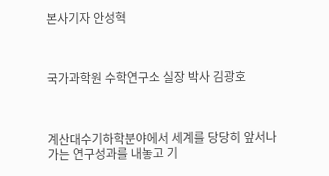본사기자 안성혁



국가과학원 수학연구소 실장 박사 김광호



계산대수기하학분야에서 세계를 당당히 앞서나가는 연구성과를 내놓고 기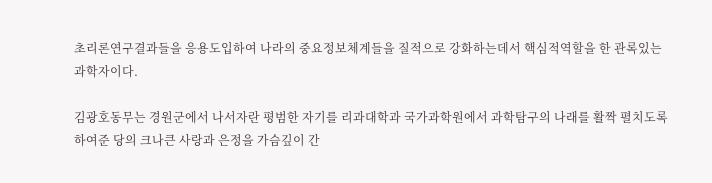초리론연구결과들을 응용도입하여 나라의 중요정보체계들을 질적으로 강화하는데서 핵심적역할을 한 관록있는 과학자이다.

김광호동무는 경원군에서 나서자란 평범한 자기를 리과대학과 국가과학원에서 과학탐구의 나래를 활짝 펼치도록 하여준 당의 크나큰 사랑과 은정을 가슴깊이 간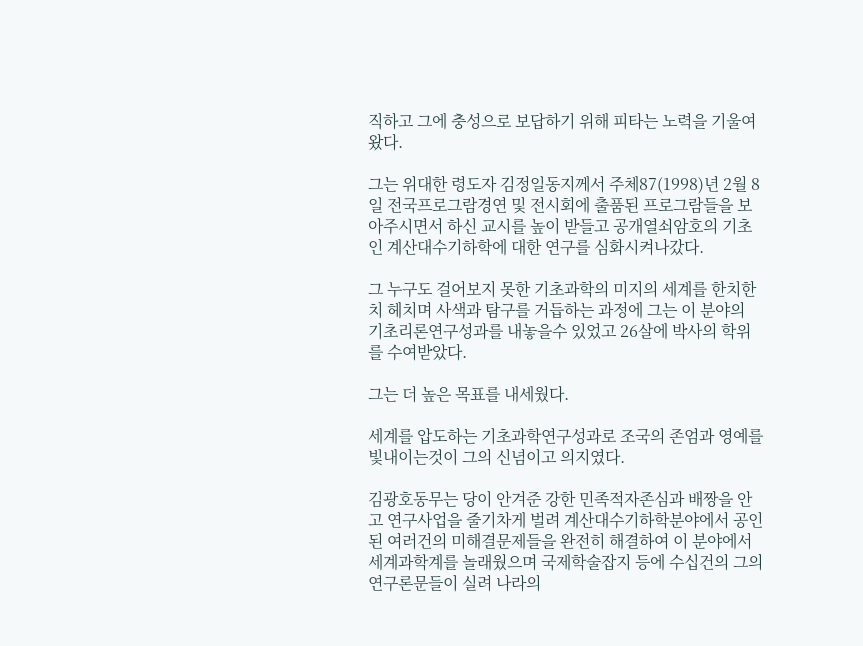직하고 그에 충성으로 보답하기 위해 피타는 노력을 기울여왔다.

그는 위대한 령도자 김정일동지께서 주체87(1998)년 2월 8일 전국프로그람경연 및 전시회에 출품된 프로그람들을 보아주시면서 하신 교시를 높이 받들고 공개열쇠암호의 기초인 계산대수기하학에 대한 연구를 심화시켜나갔다.

그 누구도 걸어보지 못한 기초과학의 미지의 세계를 한치한치 헤치며 사색과 탐구를 거듭하는 과정에 그는 이 분야의 기초리론연구성과를 내놓을수 있었고 26살에 박사의 학위를 수여받았다.

그는 더 높은 목표를 내세웠다.

세계를 압도하는 기초과학연구성과로 조국의 존엄과 영예를 빛내이는것이 그의 신념이고 의지였다.

김광호동무는 당이 안겨준 강한 민족적자존심과 배짱을 안고 연구사업을 줄기차게 벌려 계산대수기하학분야에서 공인된 여러건의 미해결문제들을 완전히 해결하여 이 분야에서 세계과학계를 놀래웠으며 국제학술잡지 등에 수십건의 그의 연구론문들이 실려 나라의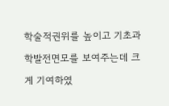학술적권위를 높이고 기초과학발전면모를 보여주는데 크게 기여하였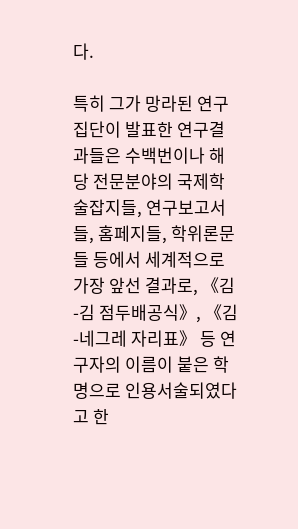다.

특히 그가 망라된 연구집단이 발표한 연구결과들은 수백번이나 해당 전문분야의 국제학술잡지들, 연구보고서들, 홈페지들, 학위론문들 등에서 세계적으로 가장 앞선 결과로, 《김-김 점두배공식》, 《김-네그레 자리표》 등 연구자의 이름이 붙은 학명으로 인용서술되였다고 한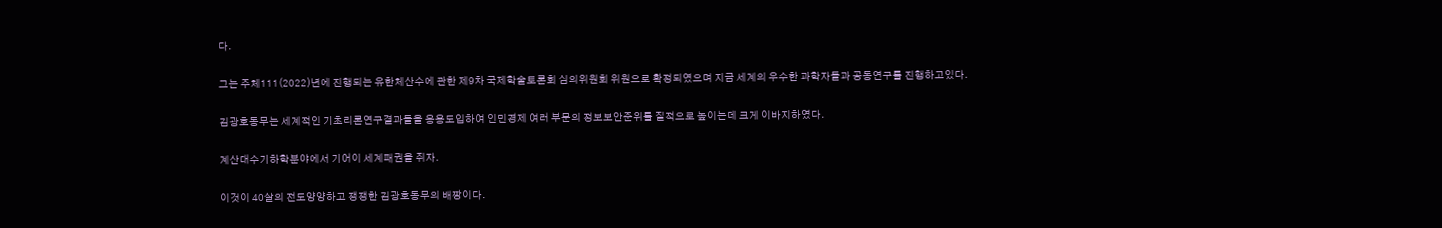다.

그는 주체111(2022)년에 진행되는 유한체산수에 관한 제9차 국제학술토론회 심의위원회 위원으로 확정되였으며 지금 세계의 우수한 과학자들과 공동연구를 진행하고있다.

김광호동무는 세계적인 기초리론연구결과들을 응용도입하여 인민경제 여러 부문의 정보보안준위를 질적으로 높이는데 크게 이바지하였다.

계산대수기하학분야에서 기어이 세계패권을 쥐자.

이것이 40살의 전도양양하고 쟁쟁한 김광호동무의 배짱이다.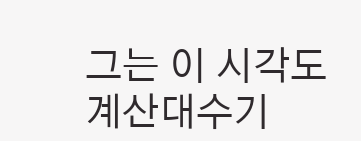그는 이 시각도 계산대수기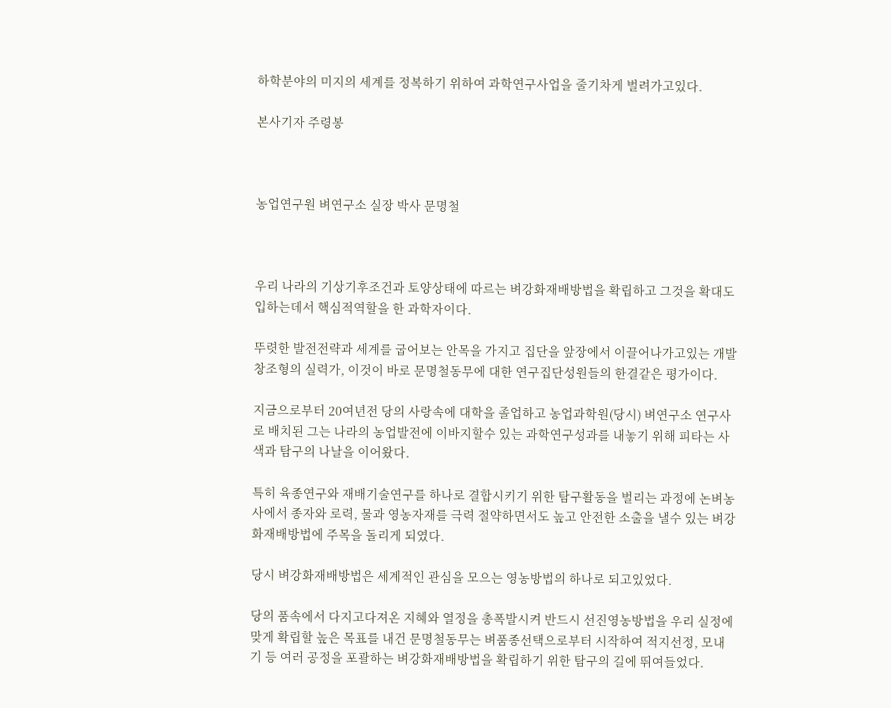하학분야의 미지의 세계를 정복하기 위하여 과학연구사업을 줄기차게 벌려가고있다.

본사기자 주령봉



농업연구원 벼연구소 실장 박사 문명철



우리 나라의 기상기후조건과 토양상태에 따르는 벼강화재배방법을 확립하고 그것을 확대도입하는데서 핵심적역할을 한 과학자이다.

뚜렷한 발전전략과 세계를 굽어보는 안목을 가지고 집단을 앞장에서 이끌어나가고있는 개발창조형의 실력가, 이것이 바로 문명철동무에 대한 연구집단성원들의 한결같은 평가이다.

지금으로부터 20여년전 당의 사랑속에 대학을 졸업하고 농업과학원(당시) 벼연구소 연구사로 배치된 그는 나라의 농업발전에 이바지할수 있는 과학연구성과를 내놓기 위해 피타는 사색과 탐구의 나날을 이어왔다.

특히 육종연구와 재배기술연구를 하나로 결합시키기 위한 탐구활동을 벌리는 과정에 논벼농사에서 종자와 로력, 물과 영농자재를 극력 절약하면서도 높고 안전한 소출을 낼수 있는 벼강화재배방법에 주목을 돌리게 되였다.

당시 벼강화재배방법은 세계적인 관심을 모으는 영농방법의 하나로 되고있었다.

당의 품속에서 다지고다져온 지혜와 열정을 총폭발시켜 반드시 선진영농방법을 우리 실정에 맞게 확립할 높은 목표를 내건 문명철동무는 벼품종선택으로부터 시작하여 적지선정, 모내기 등 여러 공정을 포괄하는 벼강화재배방법을 확립하기 위한 탐구의 길에 뛰여들었다.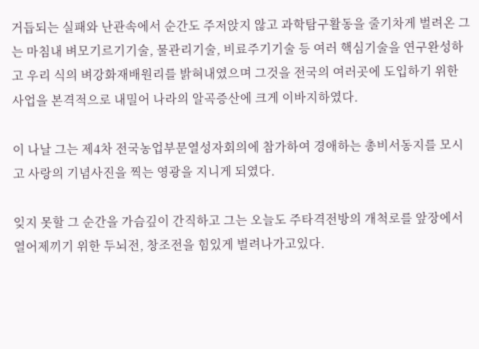거듭되는 실패와 난관속에서 순간도 주저앉지 않고 과학탐구활동을 줄기차게 벌려온 그는 마침내 벼모기르기기술, 물관리기술, 비료주기기술 등 여러 핵심기술을 연구완성하고 우리 식의 벼강화재배원리를 밝혀내였으며 그것을 전국의 여러곳에 도입하기 위한 사업을 본격적으로 내밀어 나라의 알곡증산에 크게 이바지하였다.

이 나날 그는 제4차 전국농업부문열성자회의에 참가하여 경애하는 총비서동지를 모시고 사랑의 기념사진을 찍는 영광을 지니게 되였다.

잊지 못할 그 순간을 가슴깊이 간직하고 그는 오늘도 주타격전방의 개척로를 앞장에서 열어제끼기 위한 두뇌전, 창조전을 힘있게 벌려나가고있다.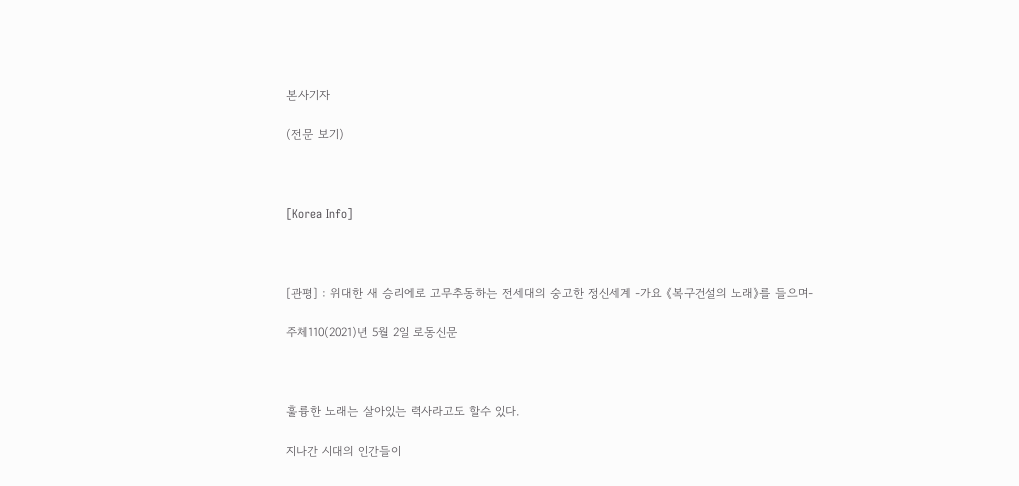본사기자

(전문 보기)



[Korea Info]



[관평] : 위대한 새 승리에로 고무추동하는 전세대의 숭고한 정신세계 -가요 《복구건설의 노래》를 들으며-

주체110(2021)년 5월 2일 로동신문



훌륭한 노래는 살아있는 력사라고도 할수 있다.

지나간 시대의 인간들이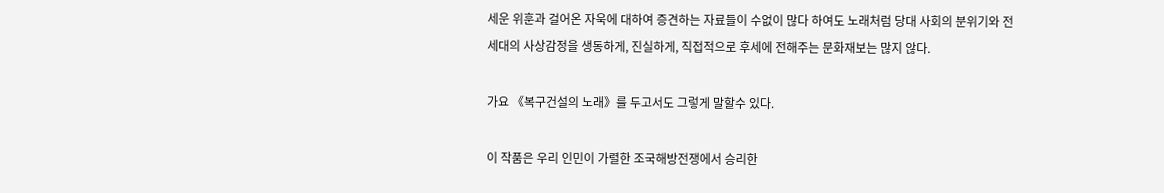세운 위훈과 걸어온 자욱에 대하여 증견하는 자료들이 수없이 많다 하여도 노래처럼 당대 사회의 분위기와 전세대의 사상감정을 생동하게, 진실하게, 직접적으로 후세에 전해주는 문화재보는 많지 않다.

가요 《복구건설의 노래》를 두고서도 그렇게 말할수 있다.

이 작품은 우리 인민이 가렬한 조국해방전쟁에서 승리한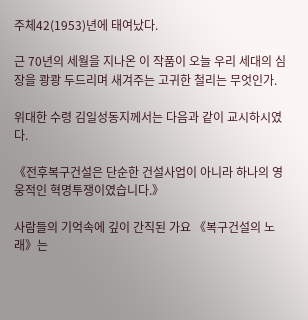주체42(1953)년에 태여났다.

근 70년의 세월을 지나온 이 작품이 오늘 우리 세대의 심장을 쾅쾅 두드리며 새겨주는 고귀한 철리는 무엇인가.

위대한 수령 김일성동지께서는 다음과 같이 교시하시였다.

《전후복구건설은 단순한 건설사업이 아니라 하나의 영웅적인 혁명투쟁이였습니다.》

사람들의 기억속에 깊이 간직된 가요 《복구건설의 노래》는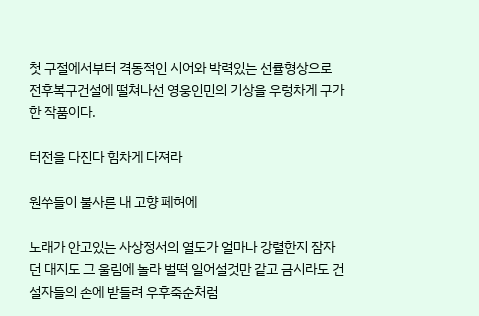첫 구절에서부터 격동적인 시어와 박력있는 선률형상으로 전후복구건설에 떨쳐나선 영웅인민의 기상을 우렁차게 구가한 작품이다.

터전을 다진다 힘차게 다져라

원쑤들이 불사른 내 고향 페허에

노래가 안고있는 사상정서의 열도가 얼마나 강렬한지 잠자던 대지도 그 울림에 놀라 벌떡 일어설것만 같고 금시라도 건설자들의 손에 받들려 우후죽순처럼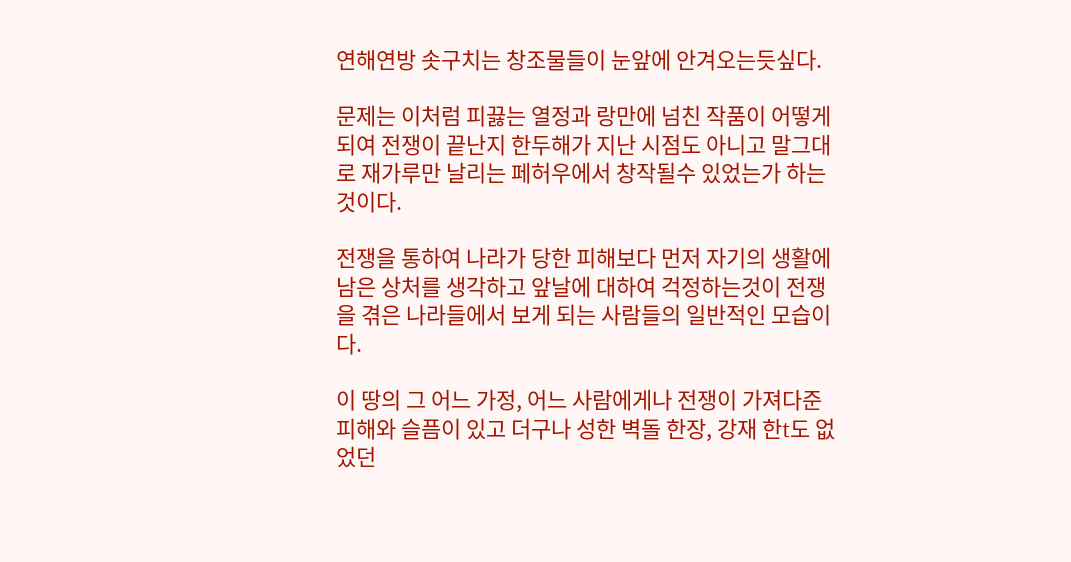연해연방 솟구치는 창조물들이 눈앞에 안겨오는듯싶다.

문제는 이처럼 피끓는 열정과 랑만에 넘친 작품이 어떻게 되여 전쟁이 끝난지 한두해가 지난 시점도 아니고 말그대로 재가루만 날리는 페허우에서 창작될수 있었는가 하는것이다.

전쟁을 통하여 나라가 당한 피해보다 먼저 자기의 생활에 남은 상처를 생각하고 앞날에 대하여 걱정하는것이 전쟁을 겪은 나라들에서 보게 되는 사람들의 일반적인 모습이다.

이 땅의 그 어느 가정, 어느 사람에게나 전쟁이 가져다준 피해와 슬픔이 있고 더구나 성한 벽돌 한장, 강재 한t도 없었던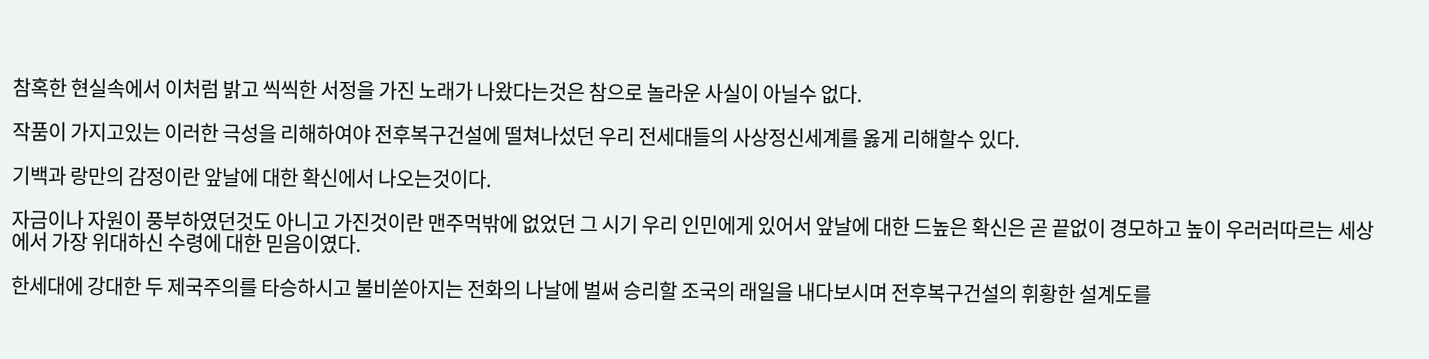참혹한 현실속에서 이처럼 밝고 씩씩한 서정을 가진 노래가 나왔다는것은 참으로 놀라운 사실이 아닐수 없다.

작품이 가지고있는 이러한 극성을 리해하여야 전후복구건설에 떨쳐나섰던 우리 전세대들의 사상정신세계를 옳게 리해할수 있다.

기백과 랑만의 감정이란 앞날에 대한 확신에서 나오는것이다.

자금이나 자원이 풍부하였던것도 아니고 가진것이란 맨주먹밖에 없었던 그 시기 우리 인민에게 있어서 앞날에 대한 드높은 확신은 곧 끝없이 경모하고 높이 우러러따르는 세상에서 가장 위대하신 수령에 대한 믿음이였다.

한세대에 강대한 두 제국주의를 타승하시고 불비쏟아지는 전화의 나날에 벌써 승리할 조국의 래일을 내다보시며 전후복구건설의 휘황한 설계도를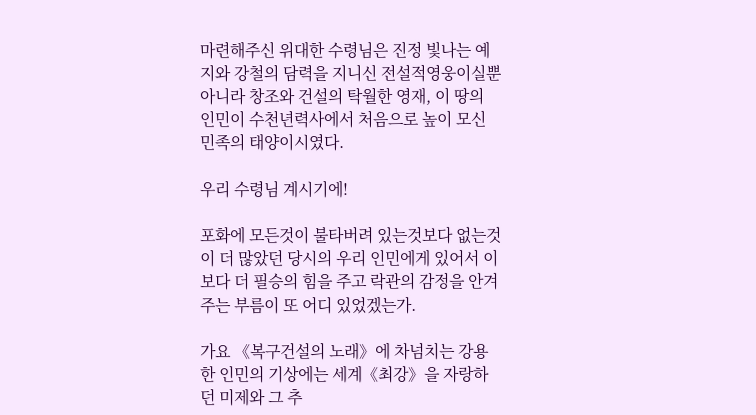마련해주신 위대한 수령님은 진정 빛나는 예지와 강철의 담력을 지니신 전설적영웅이실뿐아니라 창조와 건설의 탁월한 영재, 이 땅의 인민이 수천년력사에서 처음으로 높이 모신 민족의 태양이시였다.

우리 수령님 계시기에!

포화에 모든것이 불타버려 있는것보다 없는것이 더 많았던 당시의 우리 인민에게 있어서 이보다 더 필승의 힘을 주고 락관의 감정을 안겨주는 부름이 또 어디 있었겠는가.

가요 《복구건설의 노래》에 차넘치는 강용한 인민의 기상에는 세계《최강》을 자랑하던 미제와 그 추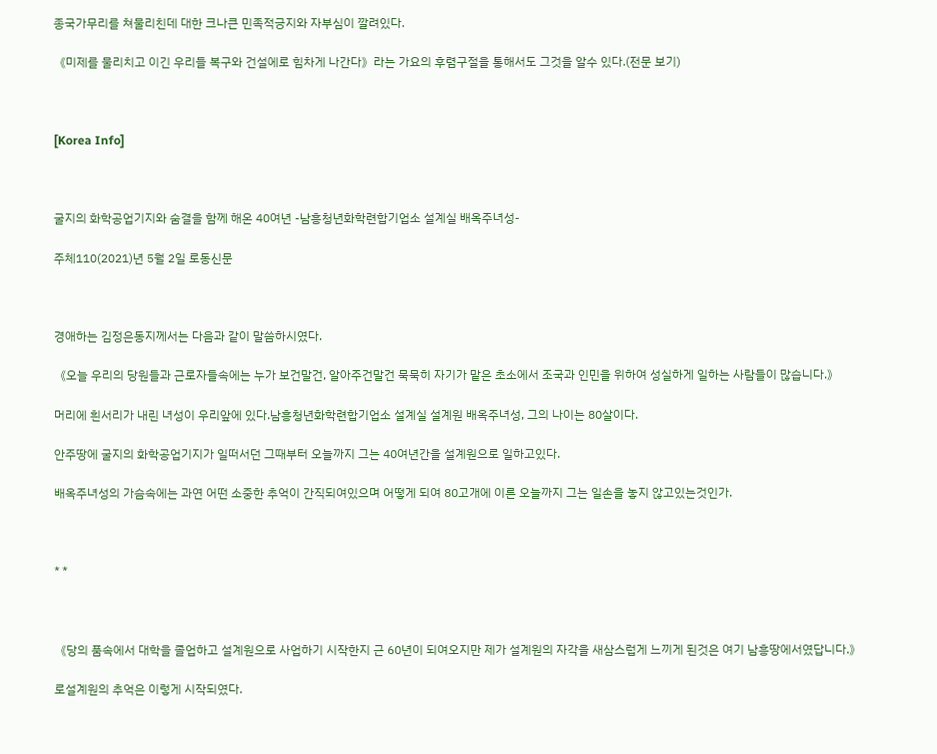종국가무리를 쳐물리친데 대한 크나큰 민족적긍지와 자부심이 깔려있다.

《미제를 물리치고 이긴 우리들 복구와 건설에로 힘차게 나간다》라는 가요의 후렴구절을 통해서도 그것을 알수 있다.(전문 보기)



[Korea Info]



굴지의 화학공업기지와 숨결을 함께 해온 40여년 -남흥청년화학련합기업소 설계실 배옥주녀성-

주체110(2021)년 5월 2일 로동신문



경애하는 김정은동지께서는 다음과 같이 말씀하시였다.

《오늘 우리의 당원들과 근로자들속에는 누가 보건말건, 알아주건말건 묵묵히 자기가 맡은 초소에서 조국과 인민을 위하여 성실하게 일하는 사람들이 많습니다.》

머리에 흰서리가 내린 녀성이 우리앞에 있다.남흥청년화학련합기업소 설계실 설계원 배옥주녀성, 그의 나이는 80살이다.

안주땅에 굴지의 화학공업기지가 일떠서던 그때부터 오늘까지 그는 40여년간을 설계원으로 일하고있다.

배옥주녀성의 가슴속에는 과연 어떤 소중한 추억이 간직되여있으며 어떻게 되여 80고개에 이른 오늘까지 그는 일손을 놓지 않고있는것인가.



* *



《당의 품속에서 대학을 졸업하고 설계원으로 사업하기 시작한지 근 60년이 되여오지만 제가 설계원의 자각을 새삼스럽게 느끼게 된것은 여기 남흥땅에서였답니다.》

로설계원의 추억은 이렇게 시작되였다.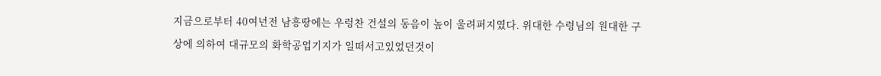지금으로부터 40여년전 남흥땅에는 우렁찬 건설의 동음이 높이 울려퍼지였다. 위대한 수령님의 원대한 구상에 의하여 대규모의 화학공업기지가 일떠서고있었던것이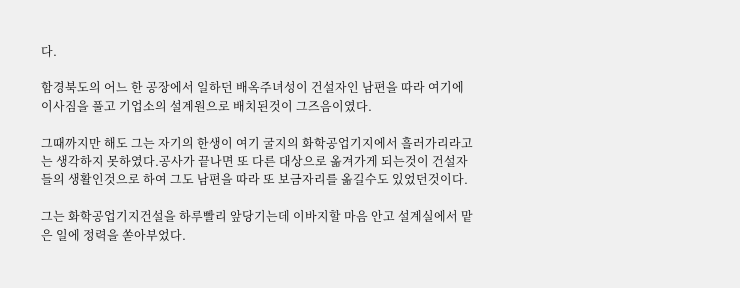다.

함경북도의 어느 한 공장에서 일하던 배옥주녀성이 건설자인 남편을 따라 여기에 이사짐을 풀고 기업소의 설계원으로 배치된것이 그즈음이였다.

그때까지만 해도 그는 자기의 한생이 여기 굴지의 화학공업기지에서 흘러가리라고는 생각하지 못하였다.공사가 끝나면 또 다른 대상으로 옮겨가게 되는것이 건설자들의 생활인것으로 하여 그도 남편을 따라 또 보금자리를 옮길수도 있었던것이다.

그는 화학공업기지건설을 하루빨리 앞당기는데 이바지할 마음 안고 설계실에서 맡은 일에 정력을 쏟아부었다.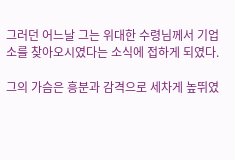그러던 어느날 그는 위대한 수령님께서 기업소를 찾아오시였다는 소식에 접하게 되였다.

그의 가슴은 흥분과 감격으로 세차게 높뛰였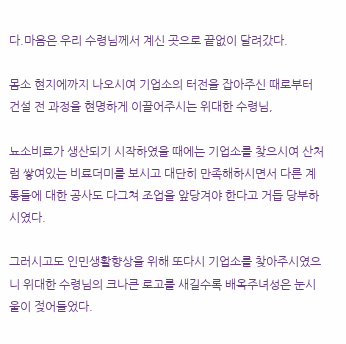다.마음은 우리 수령님께서 계신 곳으로 끝없이 달려갔다.

몸소 현지에까지 나오시여 기업소의 터전을 잡아주신 때로부터 건설 전 과정을 현명하게 이끌어주시는 위대한 수령님,

뇨소비료가 생산되기 시작하였을 때에는 기업소를 찾으시여 산처럼 쌓여있는 비료더미를 보시고 대단히 만족해하시면서 다른 계통들에 대한 공사도 다그쳐 조업을 앞당겨야 한다고 거듭 당부하시였다.

그러시고도 인민생활향상을 위해 또다시 기업소를 찾아주시였으니 위대한 수령님의 크나큰 로고를 새길수록 배옥주녀성은 눈시울이 젖어들었다.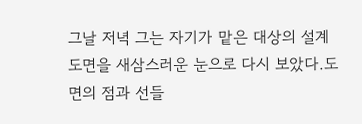그날 저녁 그는 자기가 맡은 대상의 설계도면을 새삼스러운 눈으로 다시 보았다.도면의 점과 선들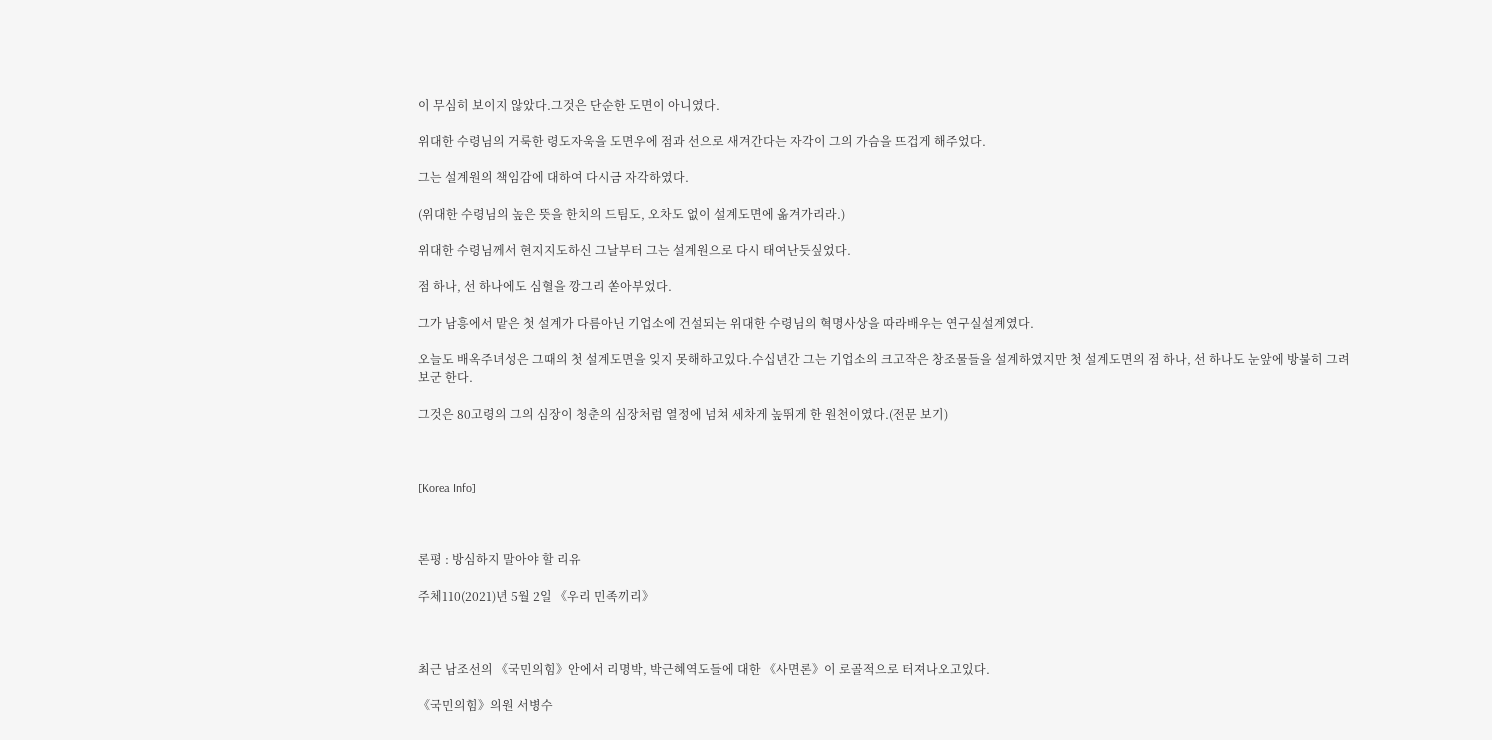이 무심히 보이지 않았다.그것은 단순한 도면이 아니였다.

위대한 수령님의 거룩한 령도자욱을 도면우에 점과 선으로 새겨간다는 자각이 그의 가슴을 뜨겁게 해주었다.

그는 설계원의 책임감에 대하여 다시금 자각하였다.

(위대한 수령님의 높은 뜻을 한치의 드팀도, 오차도 없이 설계도면에 옮겨가리라.)

위대한 수령님께서 현지지도하신 그날부터 그는 설계원으로 다시 태여난듯싶었다.

점 하나, 선 하나에도 심혈을 깡그리 쏟아부었다.

그가 남흥에서 맡은 첫 설계가 다름아닌 기업소에 건설되는 위대한 수령님의 혁명사상을 따라배우는 연구실설계였다.

오늘도 배옥주녀성은 그때의 첫 설계도면을 잊지 못해하고있다.수십년간 그는 기업소의 크고작은 창조물들을 설계하였지만 첫 설계도면의 점 하나, 선 하나도 눈앞에 방불히 그려보군 한다.

그것은 80고령의 그의 심장이 청춘의 심장처럼 열정에 넘쳐 세차게 높뛰게 한 원천이였다.(전문 보기)



[Korea Info]



론평 : 방심하지 말아야 할 리유

주체110(2021)년 5월 2일 《우리 민족끼리》



최근 남조선의 《국민의힘》안에서 리명박, 박근혜역도들에 대한 《사면론》이 로골적으로 터져나오고있다.

《국민의힘》의원 서병수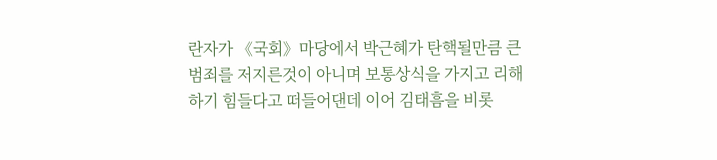란자가 《국회》마당에서 박근혜가 탄핵될만큼 큰 범죄를 저지른것이 아니며 보통상식을 가지고 리해하기 힘들다고 떠들어댄데 이어 김태흠을 비롯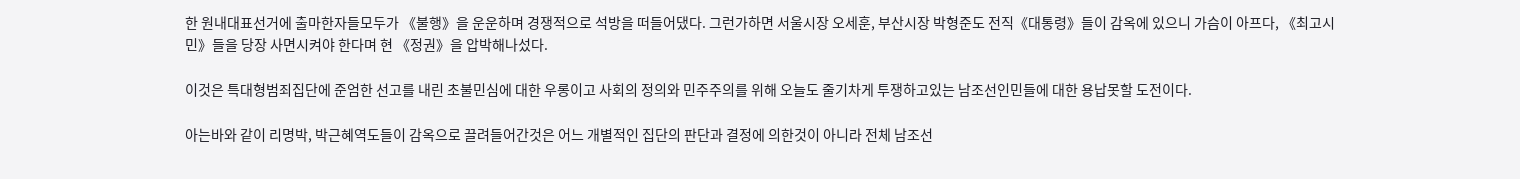한 원내대표선거에 출마한자들모두가 《불행》을 운운하며 경쟁적으로 석방을 떠들어댔다. 그런가하면 서울시장 오세훈, 부산시장 박형준도 전직《대통령》들이 감옥에 있으니 가슴이 아프다, 《최고시민》들을 당장 사면시켜야 한다며 현 《정권》을 압박해나섰다.

이것은 특대형범죄집단에 준엄한 선고를 내린 초불민심에 대한 우롱이고 사회의 정의와 민주주의를 위해 오늘도 줄기차게 투쟁하고있는 남조선인민들에 대한 용납못할 도전이다.

아는바와 같이 리명박, 박근혜역도들이 감옥으로 끌려들어간것은 어느 개별적인 집단의 판단과 결정에 의한것이 아니라 전체 남조선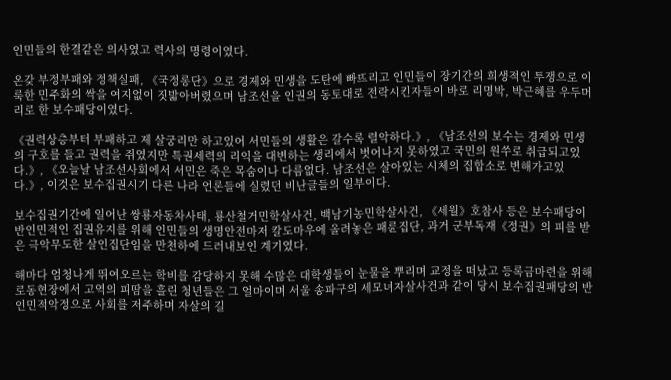인민들의 한결같은 의사였고 력사의 명령이였다.

온갖 부정부패와 정책실패, 《국정롱단》으로 경제와 민생을 도탄에 빠뜨리고 인민들이 장기간의 희생적인 투쟁으로 이룩한 민주화의 싹을 여지없이 짓밟아버렸으며 남조선을 인권의 동토대로 전락시킨자들이 바로 리명박, 박근혜를 우두머리로 한 보수패당이였다.

《권력상층부터 부패하고 제 살궁리만 하고있어 서민들의 생활은 갈수록 렬악하다.》, 《남조선의 보수는 경제와 민생의 구호를 들고 권력을 쥐였지만 특권세력의 리익을 대변하는 생리에서 벗어나지 못하였고 국민의 원쑤로 취급되고있다.》, 《오늘날 남조선사회에서 서민은 죽은 목숨이나 다름없다. 남조선은 살아있는 시체의 집합소로 변해가고있다.》, 이것은 보수집권시기 다른 나라 언론들에 실렸던 비난글들의 일부이다.

보수집권기간에 일어난 쌍룡자동차사태, 룡산철거민학살사건, 백남기농민학살사건, 《세월》호참사 등은 보수패당이 반인민적인 집권유지를 위해 인민들의 생명안전마저 칼도마우에 올려놓은 패륜집단, 과거 군부독재《정권》의 피를 받은 극악무도한 살인집단임을 만천하에 드러내보인 계기였다.

해마다 엄청나게 뛰여오르는 학비를 감당하지 못해 수많은 대학생들이 눈물을 뿌리며 교정을 떠났고 등록금마련을 위해 로동현장에서 고역의 피땀을 흘린 청년들은 그 얼마이며 서울 송파구의 세모녀자살사건과 같이 당시 보수집권패당의 반인민적악정으로 사회를 저주하며 자살의 길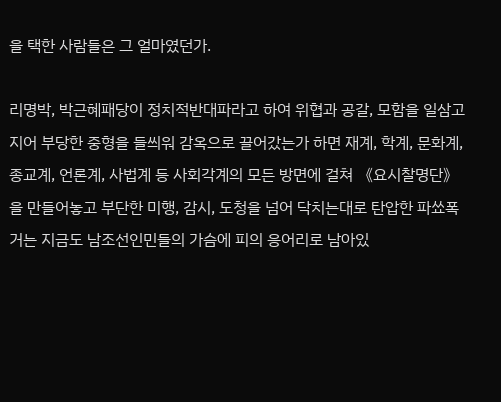을 택한 사람들은 그 얼마였던가.

리명박, 박근혜패당이 정치적반대파라고 하여 위협과 공갈, 모함을 일삼고 지어 부당한 중형을 들씌워 감옥으로 끌어갔는가 하면 재계, 학계, 문화계, 종교계, 언론계, 사법계 등 사회각계의 모든 방면에 걸쳐 《요시찰명단》을 만들어놓고 부단한 미행, 감시, 도청을 넘어 닥치는대로 탄압한 파쑈폭거는 지금도 남조선인민들의 가슴에 피의 응어리로 남아있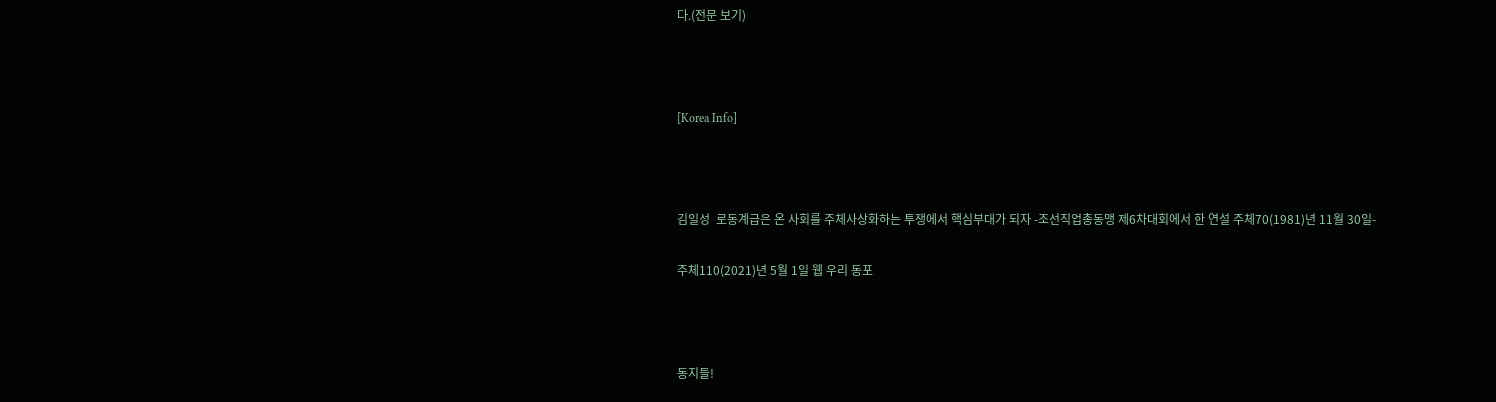다.(전문 보기)



[Korea Info]



김일성  로동계급은 온 사회를 주체사상화하는 투쟁에서 핵심부대가 되자 -조선직업총동맹 제6차대회에서 한 연설 주체70(1981)년 11월 30일-

주체110(2021)년 5월 1일 웹 우리 동포



동지들!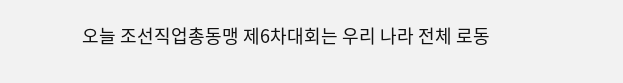오늘 조선직업총동맹 제6차대회는 우리 나라 전체 로동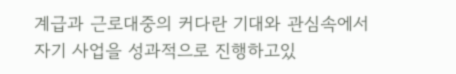계급과 근로대중의 커다란 기대와 관심속에서 자기 사업을 성과적으로 진행하고있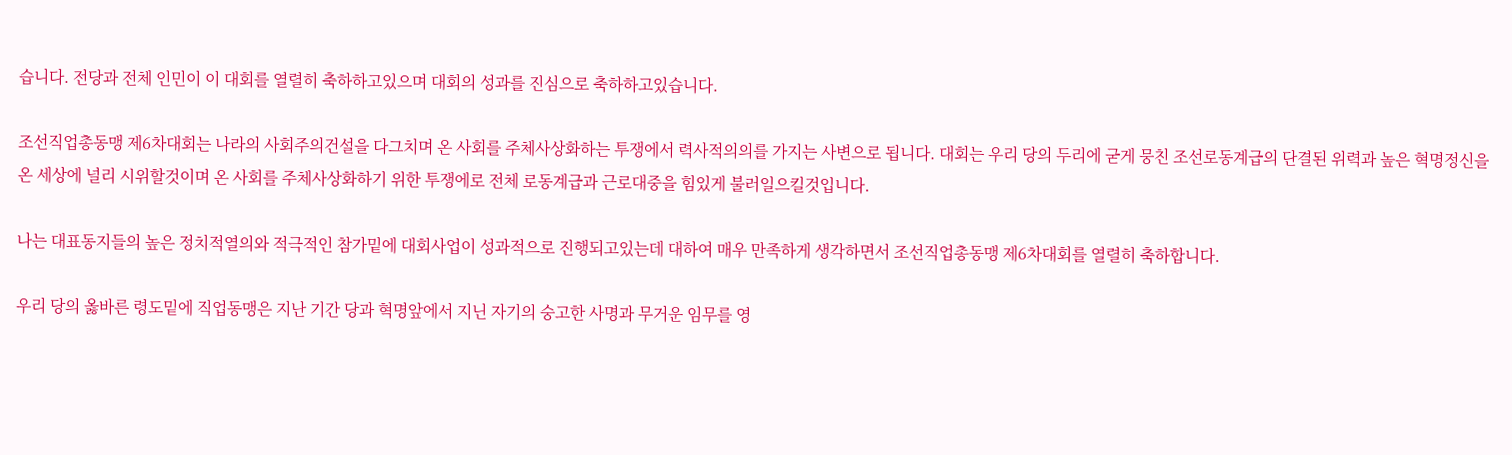습니다. 전당과 전체 인민이 이 대회를 열렬히 축하하고있으며 대회의 성과를 진심으로 축하하고있습니다.

조선직업총동맹 제6차대회는 나라의 사회주의건설을 다그치며 온 사회를 주체사상화하는 투쟁에서 력사적의의를 가지는 사변으로 됩니다. 대회는 우리 당의 두리에 굳게 뭉친 조선로동계급의 단결된 위력과 높은 혁명정신을 온 세상에 널리 시위할것이며 온 사회를 주체사상화하기 위한 투쟁에로 전체 로동계급과 근로대중을 힘있게 불러일으킬것입니다.

나는 대표동지들의 높은 정치적열의와 적극적인 참가밑에 대회사업이 성과적으로 진행되고있는데 대하여 매우 만족하게 생각하면서 조선직업총동맹 제6차대회를 열렬히 축하합니다.

우리 당의 옳바른 령도밑에 직업동맹은 지난 기간 당과 혁명앞에서 지닌 자기의 숭고한 사명과 무거운 임무를 영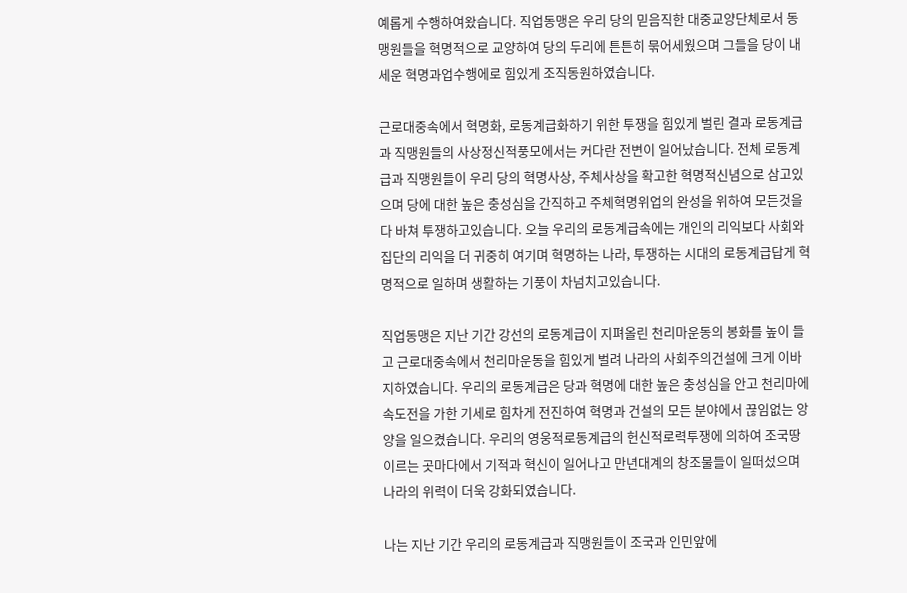예롭게 수행하여왔습니다. 직업동맹은 우리 당의 믿음직한 대중교양단체로서 동맹원들을 혁명적으로 교양하여 당의 두리에 튼튼히 묶어세웠으며 그들을 당이 내세운 혁명과업수행에로 힘있게 조직동원하였습니다.

근로대중속에서 혁명화, 로동계급화하기 위한 투쟁을 힘있게 벌린 결과 로동계급과 직맹원들의 사상정신적풍모에서는 커다란 전변이 일어났습니다. 전체 로동계급과 직맹원들이 우리 당의 혁명사상, 주체사상을 확고한 혁명적신념으로 삼고있으며 당에 대한 높은 충성심을 간직하고 주체혁명위업의 완성을 위하여 모든것을 다 바쳐 투쟁하고있습니다. 오늘 우리의 로동계급속에는 개인의 리익보다 사회와 집단의 리익을 더 귀중히 여기며 혁명하는 나라, 투쟁하는 시대의 로동계급답게 혁명적으로 일하며 생활하는 기풍이 차넘치고있습니다.

직업동맹은 지난 기간 강선의 로동계급이 지펴올린 천리마운동의 봉화를 높이 들고 근로대중속에서 천리마운동을 힘있게 벌려 나라의 사회주의건설에 크게 이바지하였습니다. 우리의 로동계급은 당과 혁명에 대한 높은 충성심을 안고 천리마에 속도전을 가한 기세로 힘차게 전진하여 혁명과 건설의 모든 분야에서 끊임없는 앙양을 일으켰습니다. 우리의 영웅적로동계급의 헌신적로력투쟁에 의하여 조국땅 이르는 곳마다에서 기적과 혁신이 일어나고 만년대계의 창조물들이 일떠섰으며 나라의 위력이 더욱 강화되였습니다.

나는 지난 기간 우리의 로동계급과 직맹원들이 조국과 인민앞에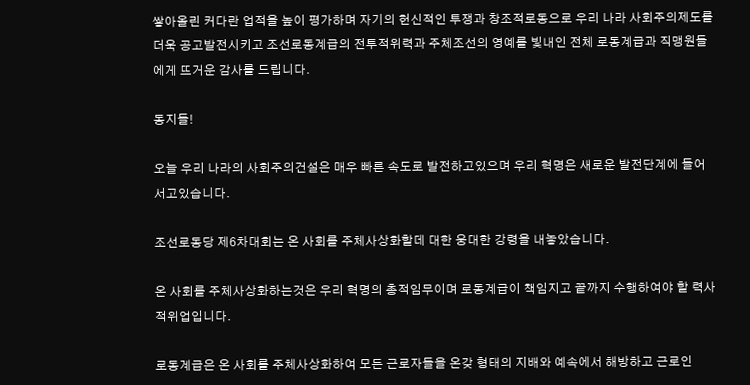쌓아올린 커다란 업적을 높이 평가하며 자기의 헌신적인 투쟁과 창조적로동으로 우리 나라 사회주의제도를 더욱 공고발전시키고 조선로동계급의 전투적위력과 주체조선의 영예를 빛내인 전체 로동계급과 직맹원들에게 뜨거운 감사를 드립니다.

동지들!

오늘 우리 나라의 사회주의건설은 매우 빠른 속도로 발전하고있으며 우리 혁명은 새로운 발전단계에 들어서고있습니다.

조선로동당 제6차대회는 온 사회를 주체사상화할데 대한 웅대한 강령을 내놓았습니다.

온 사회를 주체사상화하는것은 우리 혁명의 총적임무이며 로동계급이 책임지고 끝까지 수행하여야 할 력사적위업입니다.

로동계급은 온 사회를 주체사상화하여 모든 근로자들을 온갖 형태의 지배와 예속에서 해방하고 근로인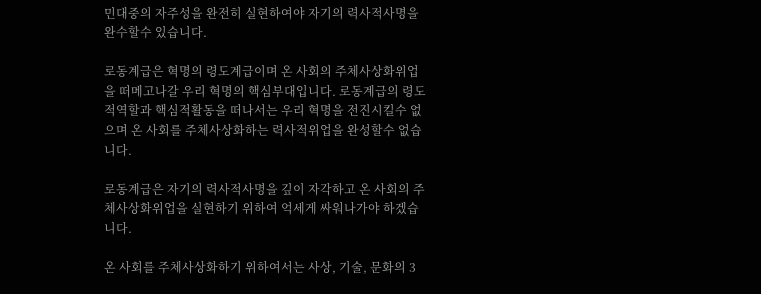민대중의 자주성을 완전히 실현하여야 자기의 력사적사명을 완수할수 있습니다.

로동계급은 혁명의 령도계급이며 온 사회의 주체사상화위업을 떠메고나갈 우리 혁명의 핵심부대입니다. 로동계급의 령도적역할과 핵심적활동을 떠나서는 우리 혁명을 전진시킬수 없으며 온 사회를 주체사상화하는 력사적위업을 완성할수 없습니다.

로동계급은 자기의 력사적사명을 깊이 자각하고 온 사회의 주체사상화위업을 실현하기 위하여 억세게 싸워나가야 하겠습니다.

온 사회를 주체사상화하기 위하여서는 사상, 기술, 문화의 3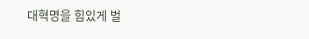대혁명을 힘있게 벌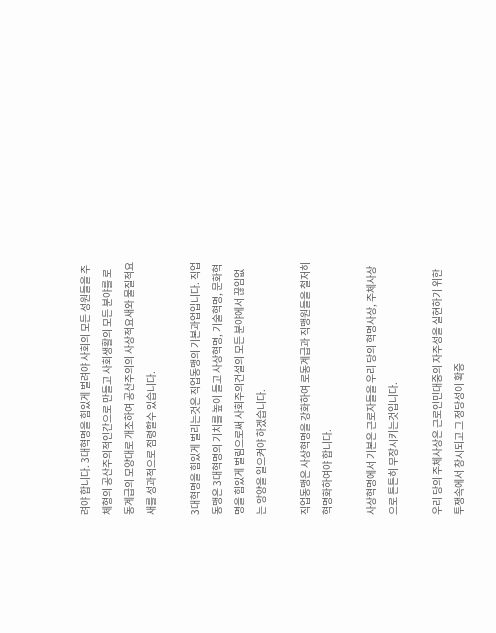려야 합니다. 3대혁명을 힘있게 벌려야 사회의 모든 성원들을 주체형의 공산주의적인간으로 만들고 사회생활의 모든 분야를 로동계급의 모양대로 개조하여 공산주의의 사상적요새와 물질적요새를 성과적으로 점령할수 있습니다.

3대혁명을 힘있게 벌리는것은 직업동맹의 기본과업입니다. 직업동맹은 3대혁명의 기치를 높이 들고 사상혁명, 기술혁명, 문화혁명을 힘있게 벌림으로써 사회주의건설의 모든 분야에서 끊임없는 앙양을 일으켜야 하겠습니다.

직업동맹은 사상혁명을 강화하여 로동계급과 직맹원들을 철저히 혁명화하여야 합니다.

사상혁명에서 기본은 근로자들을 우리 당의 혁명사상, 주체사상으로 튼튼히 무장시키는것입니다.

우리 당의 주체사상은 근로인민대중의 자주성을 실현하기 위한 투쟁속에서 창시되고 그 정당성이 확증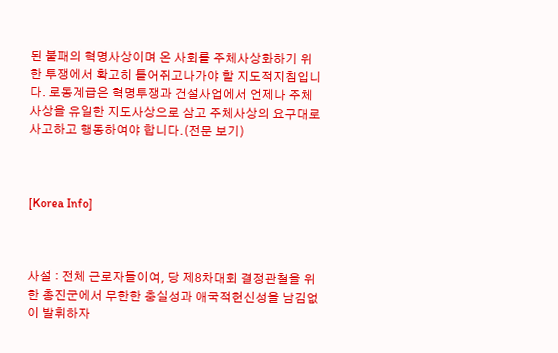된 불패의 혁명사상이며 온 사회를 주체사상화하기 위한 투쟁에서 확고히 틀어쥐고나가야 할 지도적지침입니다. 로동계급은 혁명투쟁과 건설사업에서 언제나 주체사상을 유일한 지도사상으로 삼고 주체사상의 요구대로 사고하고 행동하여야 합니다.(전문 보기)



[Korea Info]



사설 : 전체 근로자들이여, 당 제8차대회 결정관철을 위한 총진군에서 무한한 충실성과 애국적헌신성을 남김없이 발휘하자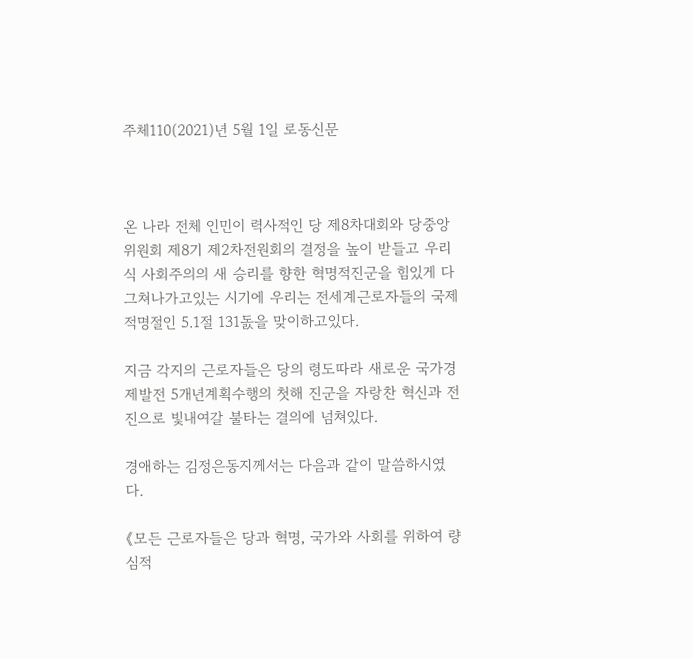주체110(2021)년 5월 1일 로동신문



온 나라 전체 인민이 력사적인 당 제8차대회와 당중앙위원회 제8기 제2차전원회의 결정을 높이 받들고 우리 식 사회주의의 새 승리를 향한 혁명적진군을 힘있게 다그쳐나가고있는 시기에 우리는 전세계근로자들의 국제적명절인 5.1절 131돐을 맞이하고있다.

지금 각지의 근로자들은 당의 령도따라 새로운 국가경제발전 5개년계획수행의 첫해 진군을 자랑찬 혁신과 전진으로 빛내여갈 불타는 결의에 넘쳐있다.

경애하는 김정은동지께서는 다음과 같이 말씀하시였다.

《모든 근로자들은 당과 혁명, 국가와 사회를 위하여 량심적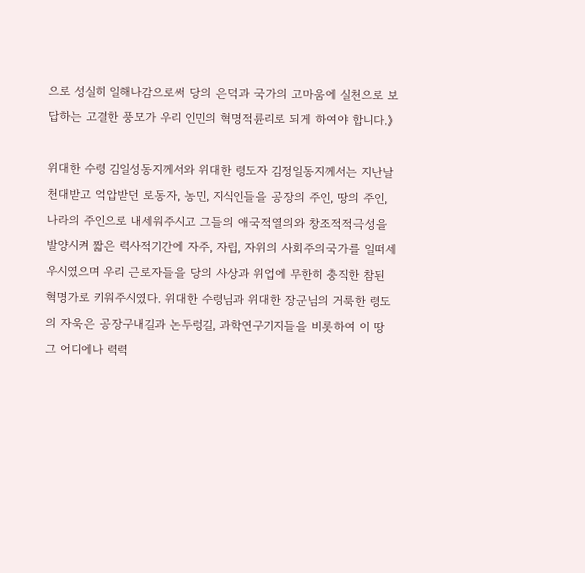으로 성실히 일해나감으로써 당의 은덕과 국가의 고마움에 실천으로 보답하는 고결한 풍모가 우리 인민의 혁명적륜리로 되게 하여야 합니다.》

위대한 수령 김일성동지께서와 위대한 령도자 김정일동지께서는 지난날 천대받고 억압받던 로동자, 농민, 지식인들을 공장의 주인, 땅의 주인, 나라의 주인으로 내세워주시고 그들의 애국적열의와 창조적적극성을 발양시켜 짧은 력사적기간에 자주, 자립, 자위의 사회주의국가를 일떠세우시였으며 우리 근로자들을 당의 사상과 위업에 무한히 충직한 참된 혁명가로 키워주시였다. 위대한 수령님과 위대한 장군님의 거룩한 령도의 자욱은 공장구내길과 논두렁길, 과학연구기지들을 비롯하여 이 땅 그 어디에나 력력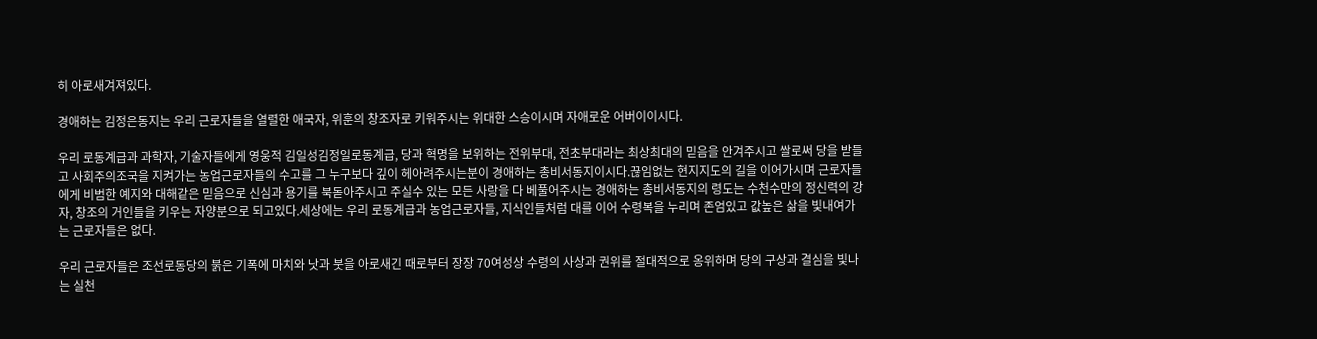히 아로새겨져있다.

경애하는 김정은동지는 우리 근로자들을 열렬한 애국자, 위훈의 창조자로 키워주시는 위대한 스승이시며 자애로운 어버이이시다.

우리 로동계급과 과학자, 기술자들에게 영웅적 김일성김정일로동계급, 당과 혁명을 보위하는 전위부대, 전초부대라는 최상최대의 믿음을 안겨주시고 쌀로써 당을 받들고 사회주의조국을 지켜가는 농업근로자들의 수고를 그 누구보다 깊이 헤아려주시는분이 경애하는 총비서동지이시다.끊임없는 현지지도의 길을 이어가시며 근로자들에게 비범한 예지와 대해같은 믿음으로 신심과 용기를 북돋아주시고 주실수 있는 모든 사랑을 다 베풀어주시는 경애하는 총비서동지의 령도는 수천수만의 정신력의 강자, 창조의 거인들을 키우는 자양분으로 되고있다.세상에는 우리 로동계급과 농업근로자들, 지식인들처럼 대를 이어 수령복을 누리며 존엄있고 값높은 삶을 빛내여가는 근로자들은 없다.

우리 근로자들은 조선로동당의 붉은 기폭에 마치와 낫과 붓을 아로새긴 때로부터 장장 70여성상 수령의 사상과 권위를 절대적으로 옹위하며 당의 구상과 결심을 빛나는 실천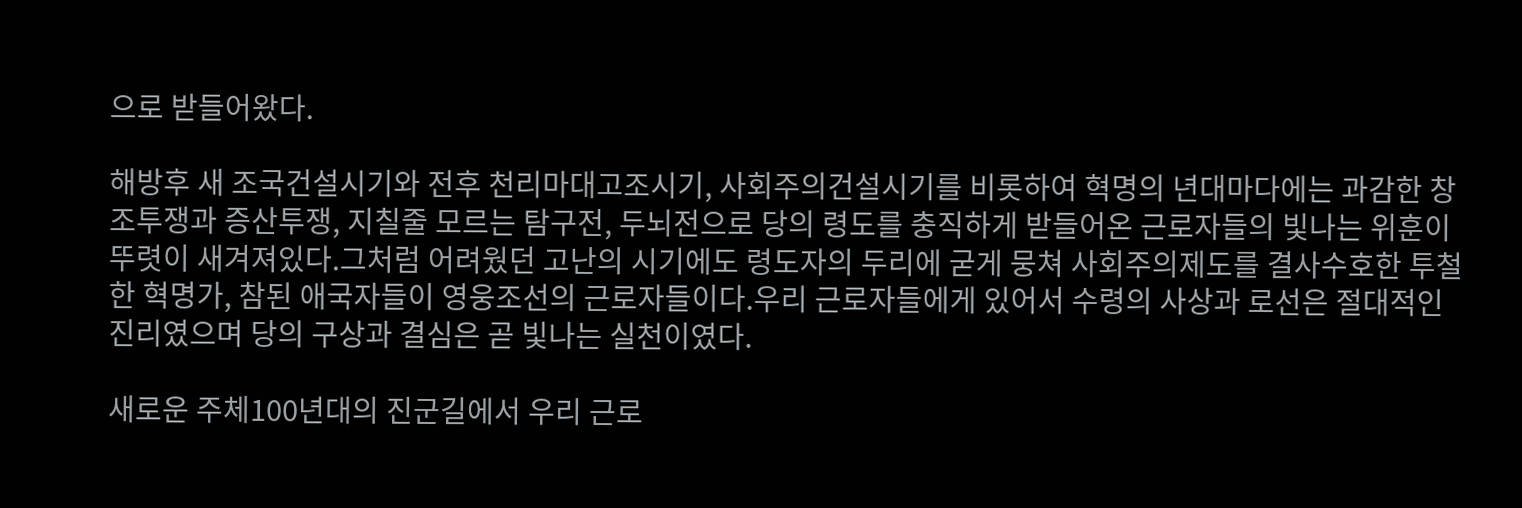으로 받들어왔다.

해방후 새 조국건설시기와 전후 천리마대고조시기, 사회주의건설시기를 비롯하여 혁명의 년대마다에는 과감한 창조투쟁과 증산투쟁, 지칠줄 모르는 탐구전, 두뇌전으로 당의 령도를 충직하게 받들어온 근로자들의 빛나는 위훈이 뚜렷이 새겨져있다.그처럼 어려웠던 고난의 시기에도 령도자의 두리에 굳게 뭉쳐 사회주의제도를 결사수호한 투철한 혁명가, 참된 애국자들이 영웅조선의 근로자들이다.우리 근로자들에게 있어서 수령의 사상과 로선은 절대적인 진리였으며 당의 구상과 결심은 곧 빛나는 실천이였다.

새로운 주체100년대의 진군길에서 우리 근로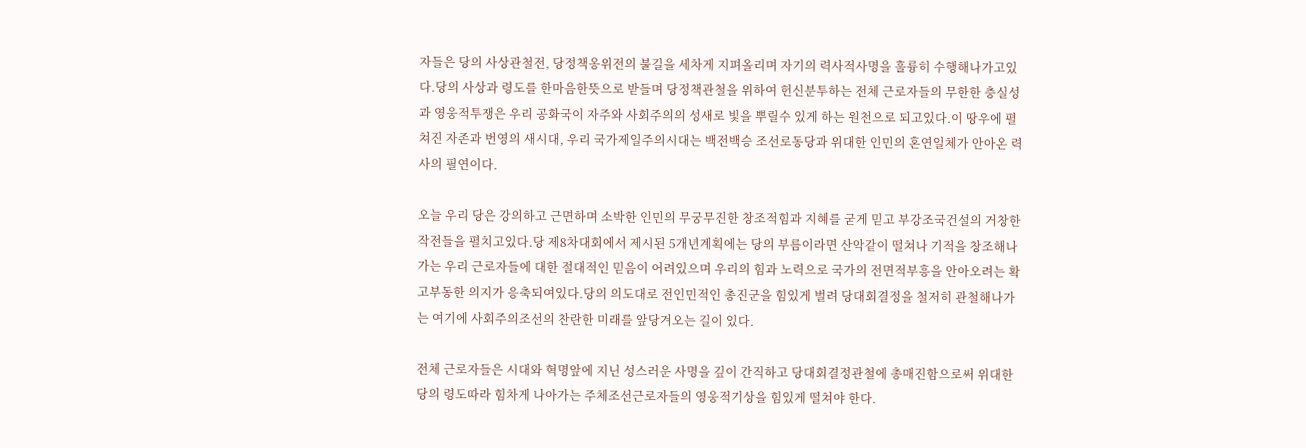자들은 당의 사상관철전, 당정책옹위전의 불길을 세차게 지펴올리며 자기의 력사적사명을 훌륭히 수행해나가고있다.당의 사상과 령도를 한마음한뜻으로 받들며 당정책관철을 위하여 헌신분투하는 전체 근로자들의 무한한 충실성과 영웅적투쟁은 우리 공화국이 자주와 사회주의의 성새로 빛을 뿌릴수 있게 하는 원천으로 되고있다.이 땅우에 펼쳐진 자존과 번영의 새시대, 우리 국가제일주의시대는 백전백승 조선로동당과 위대한 인민의 혼연일체가 안아온 력사의 필연이다.

오늘 우리 당은 강의하고 근면하며 소박한 인민의 무궁무진한 창조적힘과 지혜를 굳게 믿고 부강조국건설의 거창한 작전들을 펼치고있다.당 제8차대회에서 제시된 5개년계획에는 당의 부름이라면 산악같이 떨쳐나 기적을 창조해나가는 우리 근로자들에 대한 절대적인 믿음이 어려있으며 우리의 힘과 노력으로 국가의 전면적부흥을 안아오려는 확고부동한 의지가 응축되여있다.당의 의도대로 전인민적인 총진군을 힘있게 벌려 당대회결정을 철저히 관철해나가는 여기에 사회주의조선의 찬란한 미래를 앞당겨오는 길이 있다.

전체 근로자들은 시대와 혁명앞에 지닌 성스러운 사명을 깊이 간직하고 당대회결정관철에 총매진함으로써 위대한 당의 령도따라 힘차게 나아가는 주체조선근로자들의 영웅적기상을 힘있게 떨쳐야 한다.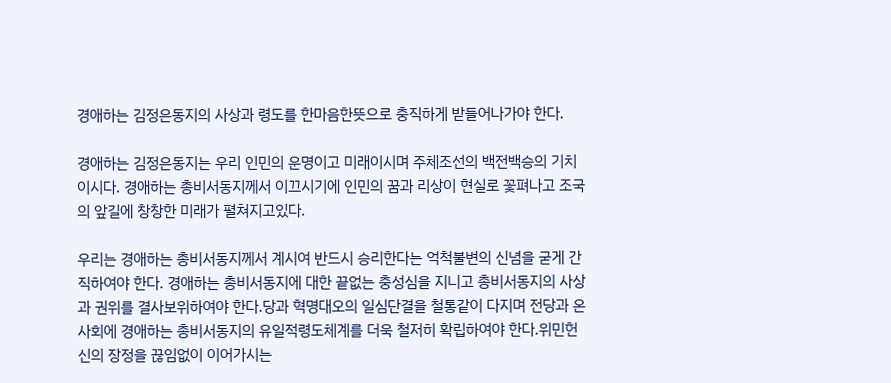경애하는 김정은동지의 사상과 령도를 한마음한뜻으로 충직하게 받들어나가야 한다.

경애하는 김정은동지는 우리 인민의 운명이고 미래이시며 주체조선의 백전백승의 기치이시다. 경애하는 총비서동지께서 이끄시기에 인민의 꿈과 리상이 현실로 꽃펴나고 조국의 앞길에 창창한 미래가 펼쳐지고있다.

우리는 경애하는 총비서동지께서 계시여 반드시 승리한다는 억척불변의 신념을 굳게 간직하여야 한다. 경애하는 총비서동지에 대한 끝없는 충성심을 지니고 총비서동지의 사상과 권위를 결사보위하여야 한다.당과 혁명대오의 일심단결을 철통같이 다지며 전당과 온 사회에 경애하는 총비서동지의 유일적령도체계를 더욱 철저히 확립하여야 한다.위민헌신의 장정을 끊임없이 이어가시는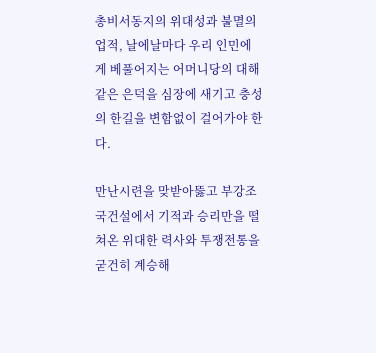총비서동지의 위대성과 불멸의 업적, 날에날마다 우리 인민에게 베풀어지는 어머니당의 대해같은 은덕을 심장에 새기고 충성의 한길을 변함없이 걸어가야 한다.

만난시련을 맞받아뚫고 부강조국건설에서 기적과 승리만을 떨쳐온 위대한 력사와 투쟁전통을 굳건히 계승해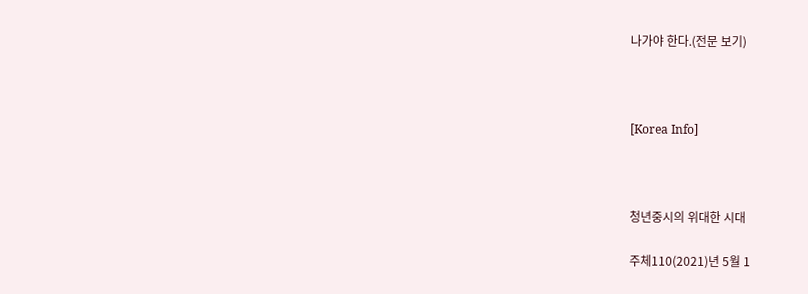나가야 한다.(전문 보기)



[Korea Info]



청년중시의 위대한 시대

주체110(2021)년 5월 1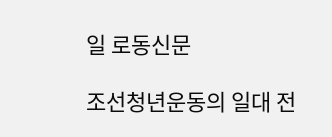일 로동신문

조선청년운동의 일대 전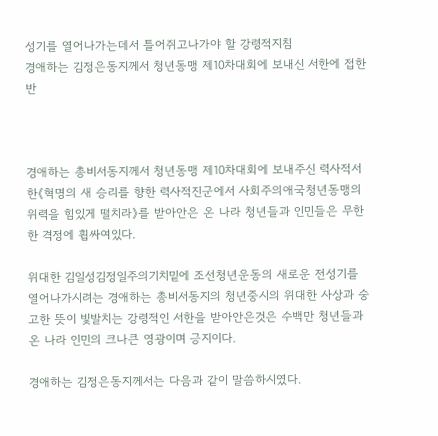성기를 열어나가는데서 틀어쥐고나가야 할 강령적지침
경애하는 김정은동지께서 청년동맹 제10차대회에 보내신 서한에 접한 반



경애하는 총비서동지께서 청년동맹 제10차대회에 보내주신 력사적서한《혁명의 새 승리를 향한 력사적진군에서 사회주의애국청년동맹의 위력을 힘있게 떨치라》를 받아안은 온 나라 청년들과 인민들은 무한한 격정에 휩싸여있다.

위대한 김일성김정일주의기치밑에 조선청년운동의 새로운 전성기를 열어나가시려는 경애하는 총비서동지의 청년중시의 위대한 사상과 숭고한 뜻이 빛발치는 강령적인 서한을 받아안은것은 수백만 청년들과 온 나라 인민의 크나큰 영광이며 긍지이다.

경애하는 김정은동지께서는 다음과 같이 말씀하시였다.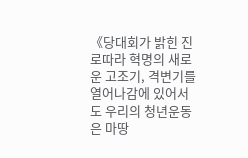《당대회가 밝힌 진로따라 혁명의 새로운 고조기, 격변기를 열어나감에 있어서도 우리의 청년운동은 마땅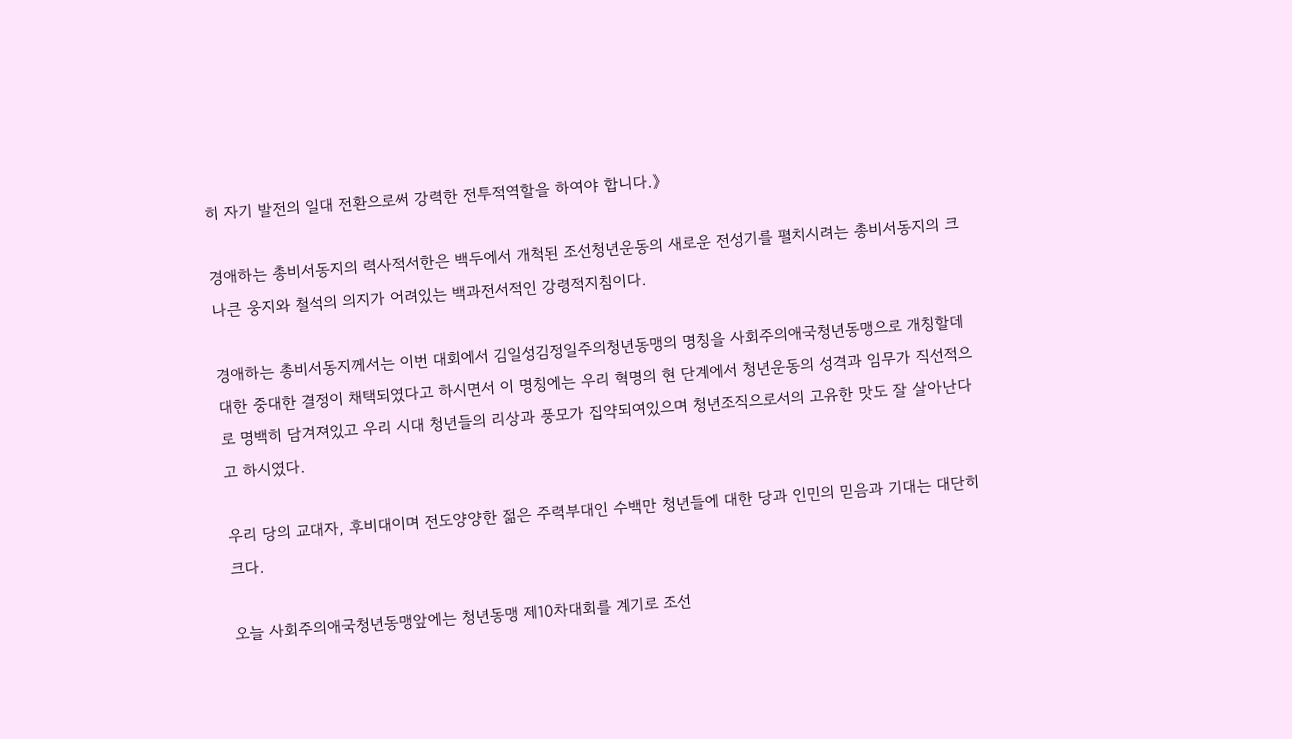히 자기 발전의 일대 전환으로써 강력한 전투적역할을 하여야 합니다.》

경애하는 총비서동지의 력사적서한은 백두에서 개척된 조선청년운동의 새로운 전성기를 펼치시려는 총비서동지의 크나큰 웅지와 철석의 의지가 어려있는 백과전서적인 강령적지침이다.

경애하는 총비서동지께서는 이번 대회에서 김일성김정일주의청년동맹의 명칭을 사회주의애국청년동맹으로 개칭할데 대한 중대한 결정이 채택되였다고 하시면서 이 명칭에는 우리 혁명의 현 단계에서 청년운동의 성격과 임무가 직선적으로 명백히 담겨져있고 우리 시대 청년들의 리상과 풍모가 집약되여있으며 청년조직으로서의 고유한 맛도 잘 살아난다고 하시였다.

우리 당의 교대자, 후비대이며 전도양양한 젊은 주력부대인 수백만 청년들에 대한 당과 인민의 믿음과 기대는 대단히 크다.

오늘 사회주의애국청년동맹앞에는 청년동맹 제10차대회를 계기로 조선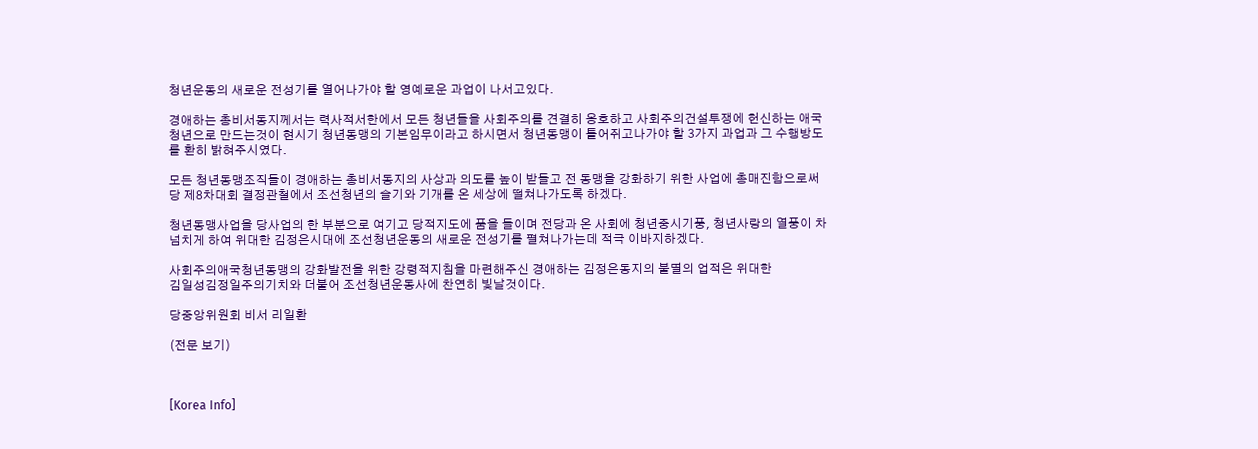청년운동의 새로운 전성기를 열어나가야 할 영예로운 과업이 나서고있다.

경애하는 총비서동지께서는 력사적서한에서 모든 청년들을 사회주의를 견결히 옹호하고 사회주의건설투쟁에 헌신하는 애국청년으로 만드는것이 현시기 청년동맹의 기본임무이라고 하시면서 청년동맹이 틀어쥐고나가야 할 3가지 과업과 그 수행방도를 환히 밝혀주시였다.

모든 청년동맹조직들이 경애하는 총비서동지의 사상과 의도를 높이 받들고 전 동맹을 강화하기 위한 사업에 총매진함으로써 당 제8차대회 결정관철에서 조선청년의 슬기와 기개를 온 세상에 떨쳐나가도록 하겠다.

청년동맹사업을 당사업의 한 부분으로 여기고 당적지도에 품을 들이며 전당과 온 사회에 청년중시기풍, 청년사랑의 열풍이 차넘치게 하여 위대한 김정은시대에 조선청년운동의 새로운 전성기를 펼쳐나가는데 적극 이바지하겠다.

사회주의애국청년동맹의 강화발전을 위한 강령적지침을 마련해주신 경애하는 김정은동지의 불멸의 업적은 위대한
김일성김정일주의기치와 더불어 조선청년운동사에 찬연히 빛날것이다.

당중앙위원회 비서 리일환

(전문 보기)



[Korea Info]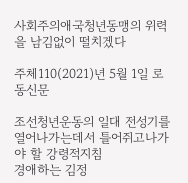사회주의애국청년동맹의 위력을 남김없이 떨치겠다

주체110(2021)년 5월 1일 로동신문

조선청년운동의 일대 전성기를 열어나가는데서 틀어쥐고나가야 할 강령적지침
경애하는 김정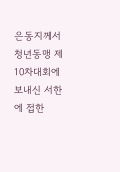은동지께서 청년동맹 제10차대회에 보내신 서한에 접한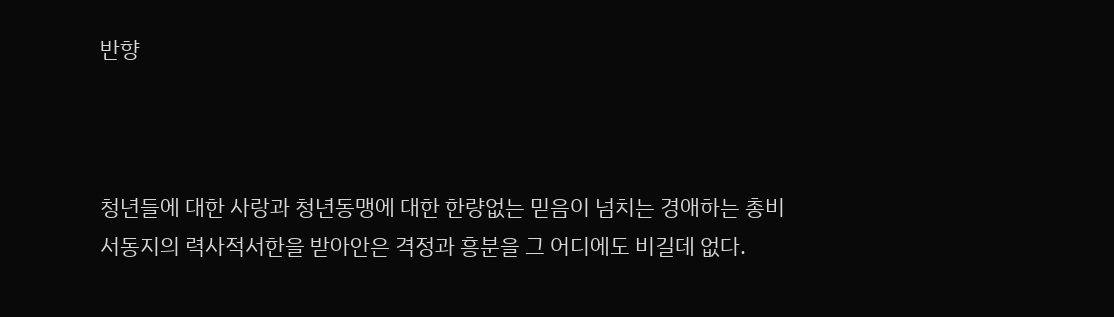반향



청년들에 대한 사랑과 청년동맹에 대한 한량없는 믿음이 넘치는 경애하는 총비서동지의 력사적서한을 받아안은 격정과 흥분을 그 어디에도 비길데 없다.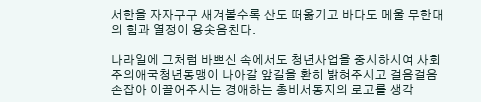서한을 자자구구 새겨볼수록 산도 떠옮기고 바다도 메울 무한대의 힘과 열정이 용솟음친다.

나라일에 그처럼 바쁘신 속에서도 청년사업을 중시하시여 사회주의애국청년동맹이 나아갈 앞길을 환히 밝혀주시고 걸음걸음 손잡아 이끌어주시는 경애하는 총비서동지의 로고를 생각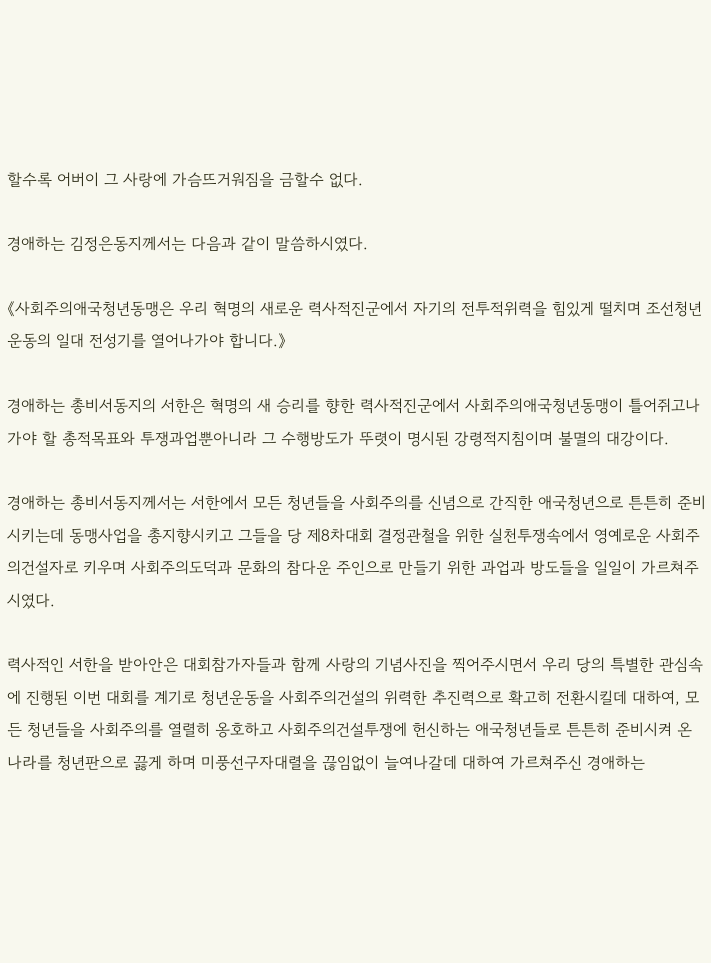할수록 어버이 그 사랑에 가슴뜨거워짐을 금할수 없다.

경애하는 김정은동지께서는 다음과 같이 말씀하시였다.

《사회주의애국청년동맹은 우리 혁명의 새로운 력사적진군에서 자기의 전투적위력을 힘있게 떨치며 조선청년운동의 일대 전성기를 열어나가야 합니다.》

경애하는 총비서동지의 서한은 혁명의 새 승리를 향한 력사적진군에서 사회주의애국청년동맹이 틀어쥐고나가야 할 총적목표와 투쟁과업뿐아니라 그 수행방도가 뚜렷이 명시된 강령적지침이며 불멸의 대강이다.

경애하는 총비서동지께서는 서한에서 모든 청년들을 사회주의를 신념으로 간직한 애국청년으로 튼튼히 준비시키는데 동맹사업을 총지향시키고 그들을 당 제8차대회 결정관철을 위한 실천투쟁속에서 영예로운 사회주의건설자로 키우며 사회주의도덕과 문화의 참다운 주인으로 만들기 위한 과업과 방도들을 일일이 가르쳐주시였다.

력사적인 서한을 받아안은 대회참가자들과 함께 사랑의 기념사진을 찍어주시면서 우리 당의 특별한 관심속에 진행된 이번 대회를 계기로 청년운동을 사회주의건설의 위력한 추진력으로 확고히 전환시킬데 대하여, 모든 청년들을 사회주의를 열렬히 옹호하고 사회주의건설투쟁에 헌신하는 애국청년들로 튼튼히 준비시켜 온 나라를 청년판으로 끓게 하며 미풍선구자대렬을 끊임없이 늘여나갈데 대하여 가르쳐주신 경애하는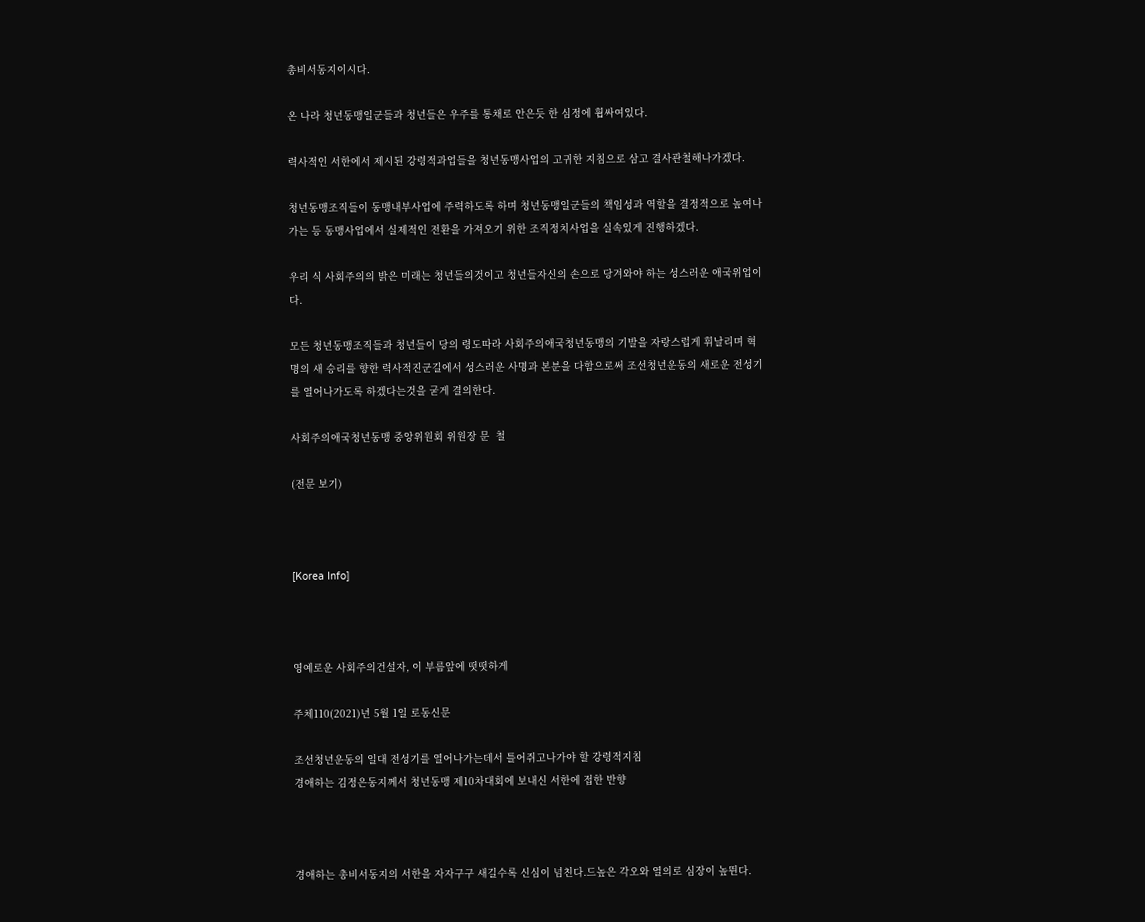총비서동지이시다.

온 나라 청년동맹일군들과 청년들은 우주를 통채로 안은듯 한 심정에 휩싸여있다.

력사적인 서한에서 제시된 강령적과업들을 청년동맹사업의 고귀한 지침으로 삼고 결사관철해나가겠다.

청년동맹조직들이 동맹내부사업에 주력하도록 하며 청년동맹일군들의 책임성과 역할을 결정적으로 높여나가는 등 동맹사업에서 실제적인 전환을 가져오기 위한 조직정치사업을 실속있게 진행하겠다.

우리 식 사회주의의 밝은 미래는 청년들의것이고 청년들자신의 손으로 당겨와야 하는 성스러운 애국위업이다.

모든 청년동맹조직들과 청년들이 당의 령도따라 사회주의애국청년동맹의 기발을 자랑스럽게 휘날리며 혁명의 새 승리를 향한 력사적진군길에서 성스러운 사명과 본분을 다함으로써 조선청년운동의 새로운 전성기를 열어나가도록 하겠다는것을 굳게 결의한다.

사회주의애국청년동맹 중앙위원회 위원장 문  철

(전문 보기)



[Korea Info]



영예로운 사회주의건설자, 이 부름앞에 떳떳하게

주체110(2021)년 5월 1일 로동신문

조선청년운동의 일대 전성기를 열어나가는데서 틀어쥐고나가야 할 강령적지침
경애하는 김정은동지께서 청년동맹 제10차대회에 보내신 서한에 접한 반향



경애하는 총비서동지의 서한을 자자구구 새길수록 신심이 넘친다.드높은 각오와 열의로 심장이 높뛴다.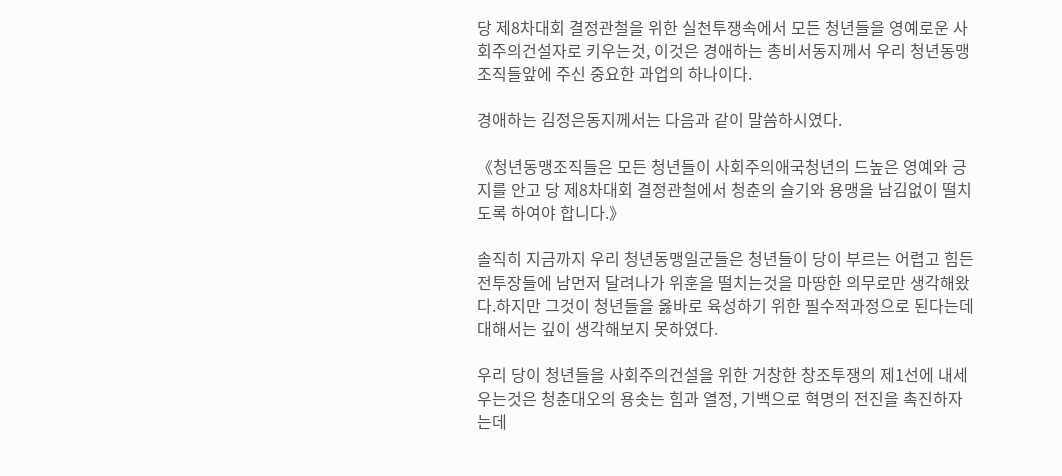당 제8차대회 결정관철을 위한 실천투쟁속에서 모든 청년들을 영예로운 사회주의건설자로 키우는것, 이것은 경애하는 총비서동지께서 우리 청년동맹조직들앞에 주신 중요한 과업의 하나이다.

경애하는 김정은동지께서는 다음과 같이 말씀하시였다.

《청년동맹조직들은 모든 청년들이 사회주의애국청년의 드높은 영예와 긍지를 안고 당 제8차대회 결정관철에서 청춘의 슬기와 용맹을 남김없이 떨치도록 하여야 합니다.》

솔직히 지금까지 우리 청년동맹일군들은 청년들이 당이 부르는 어렵고 힘든 전투장들에 남먼저 달려나가 위훈을 떨치는것을 마땅한 의무로만 생각해왔다.하지만 그것이 청년들을 옳바로 육성하기 위한 필수적과정으로 된다는데 대해서는 깊이 생각해보지 못하였다.

우리 당이 청년들을 사회주의건설을 위한 거창한 창조투쟁의 제1선에 내세우는것은 청춘대오의 용솟는 힘과 열정, 기백으로 혁명의 전진을 촉진하자는데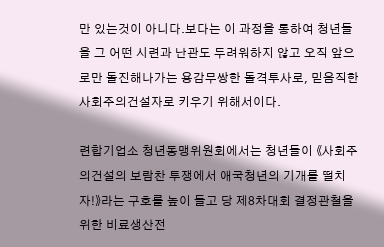만 있는것이 아니다.보다는 이 과정을 통하여 청년들을 그 어떤 시련과 난관도 두려워하지 않고 오직 앞으로만 돌진해나가는 용감무쌍한 돌격투사로, 믿음직한 사회주의건설자로 키우기 위해서이다.

련합기업소 청년동맹위원회에서는 청년들이 《사회주의건설의 보람찬 투쟁에서 애국청년의 기개를 떨치자!》라는 구호를 높이 들고 당 제8차대회 결정관철을 위한 비료생산전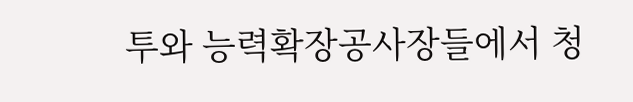투와 능력확장공사장들에서 청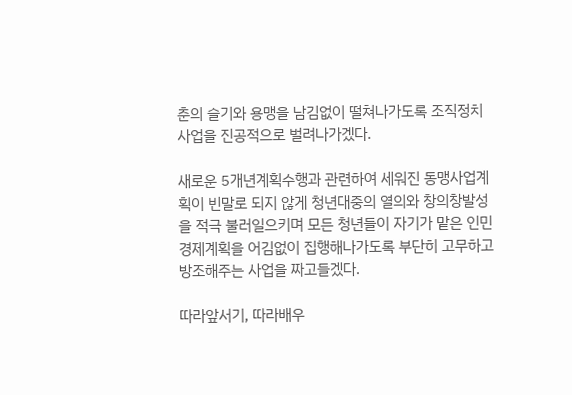춘의 슬기와 용맹을 남김없이 떨쳐나가도록 조직정치사업을 진공적으로 벌려나가겠다.

새로운 5개년계획수행과 관련하여 세워진 동맹사업계획이 빈말로 되지 않게 청년대중의 열의와 창의창발성을 적극 불러일으키며 모든 청년들이 자기가 맡은 인민경제계획을 어김없이 집행해나가도록 부단히 고무하고 방조해주는 사업을 짜고들겠다.

따라앞서기, 따라배우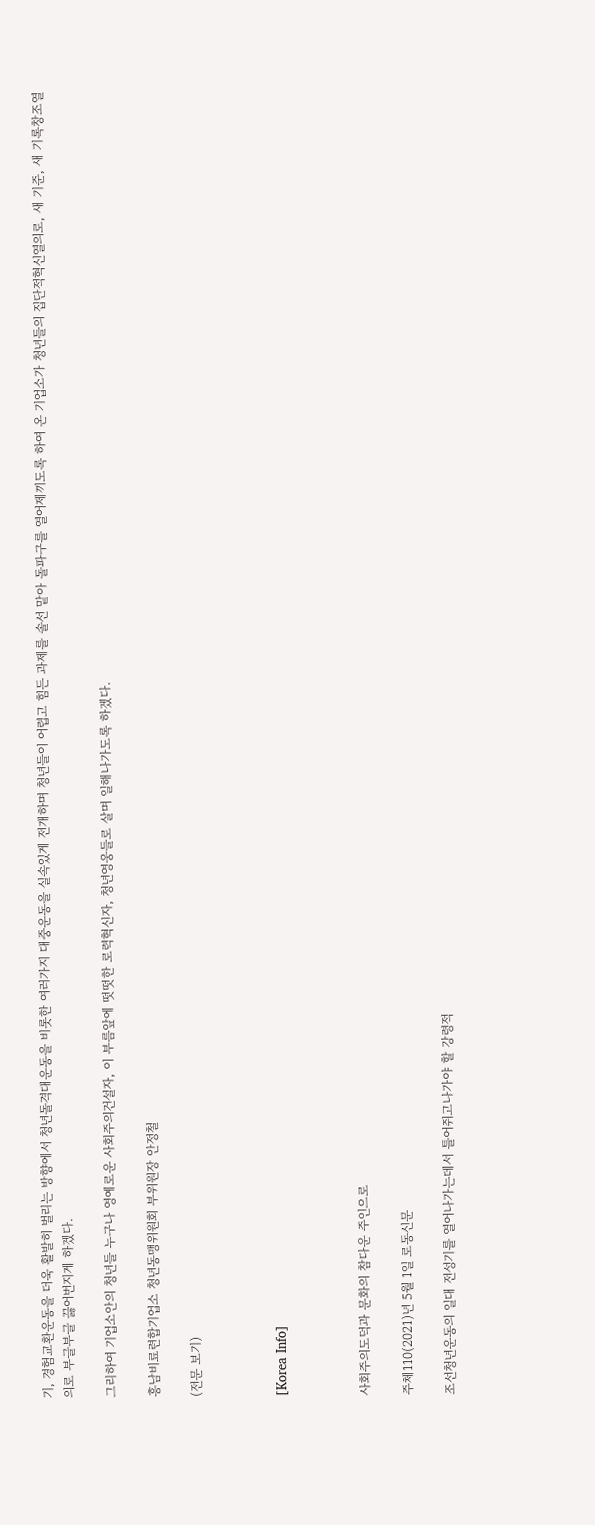기, 경험교환운동을 더욱 활발히 벌리는 방향에서 청년돌격대운동을 비롯한 여러가지 대중운동을 실속있게 전개하며 청년들이 어렵고 힘든 과제를 솔선 맡아 돌파구를 열어제끼도록 하여 온 기업소가 청년들의 집단적혁신열의로, 새 기준, 새 기록창조열의로 부글부글 끓어번지게 하겠다.

그리하여 기업소안의 청년들 누구나 영예로운 사회주의건설자, 이 부름앞에 떳떳한 로력혁신자, 청년영웅들로 살며 일해나가도록 하겠다.

흥남비료련합기업소 청년동맹위원회 부위원장 안정철

(전문 보기)



[Korea Info]



사회주의도덕과 문화의 참다운 주인으로

주체110(2021)년 5월 1일 로동신문

조선청년운동의 일대 전성기를 열어나가는데서 틀어쥐고나가야 할 강령적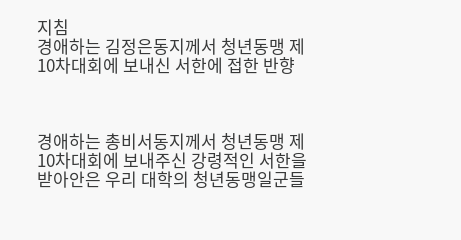지침
경애하는 김정은동지께서 청년동맹 제10차대회에 보내신 서한에 접한 반향



경애하는 총비서동지께서 청년동맹 제10차대회에 보내주신 강령적인 서한을 받아안은 우리 대학의 청년동맹일군들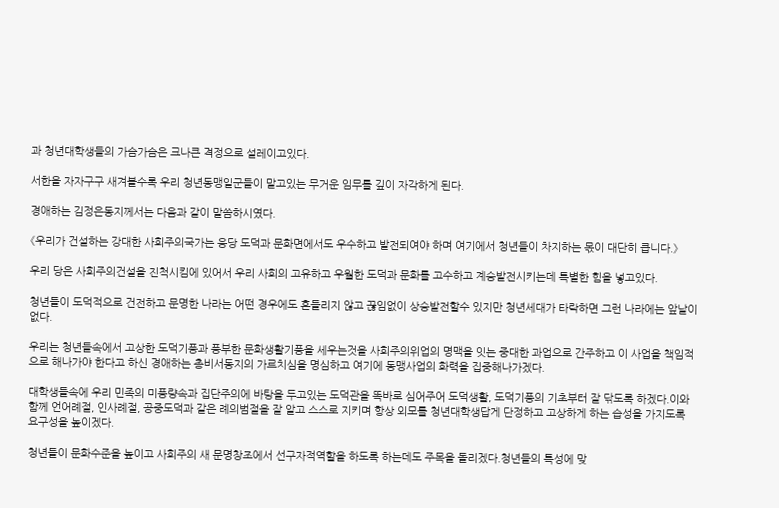과 청년대학생들의 가슴가슴은 크나큰 격정으로 설레이고있다.

서한을 자자구구 새겨볼수록 우리 청년동맹일군들이 맡고있는 무거운 임무를 깊이 자각하게 된다.

경애하는 김정은동지께서는 다음과 같이 말씀하시였다.

《우리가 건설하는 강대한 사회주의국가는 응당 도덕과 문화면에서도 우수하고 발전되여야 하며 여기에서 청년들이 차지하는 몫이 대단히 큽니다.》

우리 당은 사회주의건설을 진척시킴에 있어서 우리 사회의 고유하고 우월한 도덕과 문화를 고수하고 계승발전시키는데 특별한 힘을 넣고있다.

청년들이 도덕적으로 건전하고 문명한 나라는 어떤 경우에도 흔들리지 않고 끊임없이 상승발전할수 있지만 청년세대가 타락하면 그런 나라에는 앞날이 없다.

우리는 청년들속에서 고상한 도덕기풍과 풍부한 문화생활기풍을 세우는것을 사회주의위업의 명맥을 잇는 중대한 과업으로 간주하고 이 사업을 책임적으로 해나가야 한다고 하신 경애하는 총비서동지의 가르치심을 명심하고 여기에 동맹사업의 화력을 집중해나가겠다.

대학생들속에 우리 민족의 미풍량속과 집단주의에 바탕을 두고있는 도덕관을 똑바로 심어주어 도덕생활, 도덕기풍의 기초부터 잘 닦도록 하겠다.이와 함께 언어례절, 인사례절, 공중도덕과 같은 례의범절을 잘 알고 스스로 지키며 항상 외모를 청년대학생답게 단정하고 고상하게 하는 습성을 가지도록 요구성을 높이겠다.

청년들이 문화수준을 높이고 사회주의 새 문명창조에서 선구자적역할을 하도록 하는데도 주목을 돌리겠다.청년들의 특성에 맞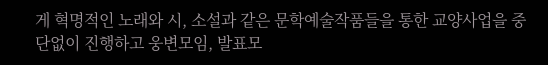게 혁명적인 노래와 시, 소설과 같은 문학예술작품들을 통한 교양사업을 중단없이 진행하고 웅변모임, 발표모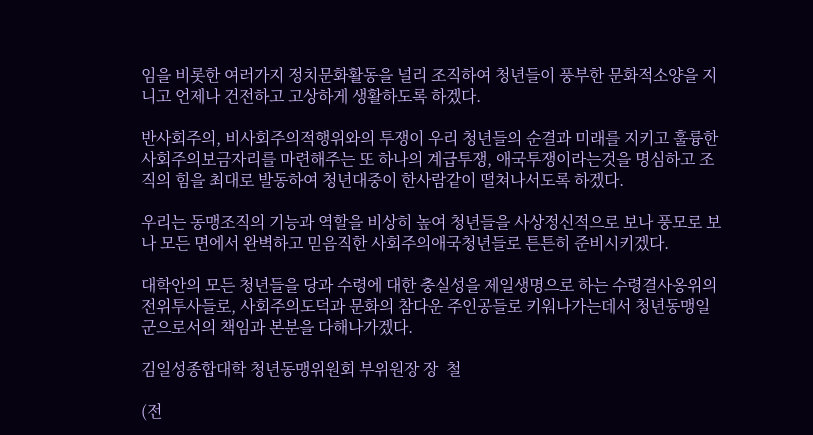임을 비롯한 여러가지 정치문화활동을 널리 조직하여 청년들이 풍부한 문화적소양을 지니고 언제나 건전하고 고상하게 생활하도록 하겠다.

반사회주의, 비사회주의적행위와의 투쟁이 우리 청년들의 순결과 미래를 지키고 훌륭한 사회주의보금자리를 마련해주는 또 하나의 계급투쟁, 애국투쟁이라는것을 명심하고 조직의 힘을 최대로 발동하여 청년대중이 한사람같이 떨쳐나서도록 하겠다.

우리는 동맹조직의 기능과 역할을 비상히 높여 청년들을 사상정신적으로 보나 풍모로 보나 모든 면에서 완벽하고 믿음직한 사회주의애국청년들로 튼튼히 준비시키겠다.

대학안의 모든 청년들을 당과 수령에 대한 충실성을 제일생명으로 하는 수령결사옹위의 전위투사들로, 사회주의도덕과 문화의 참다운 주인공들로 키워나가는데서 청년동맹일군으로서의 책임과 본분을 다해나가겠다.

김일성종합대학 청년동맹위원회 부위원장 장  철

(전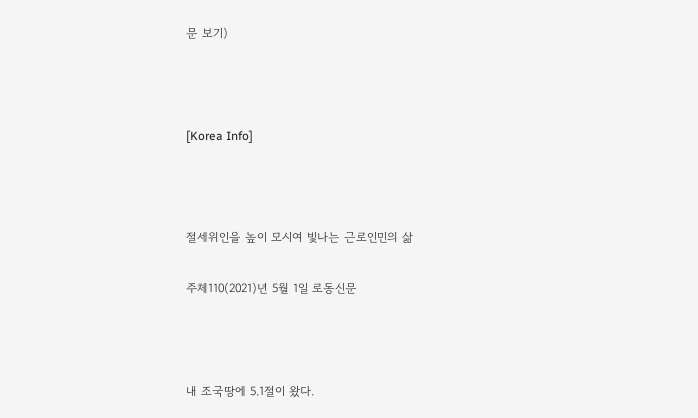문 보기)



[Korea Info]



절세위인을 높이 모시여 빛나는 근로인민의 삶

주체110(2021)년 5월 1일 로동신문



내 조국땅에 5.1절이 왔다.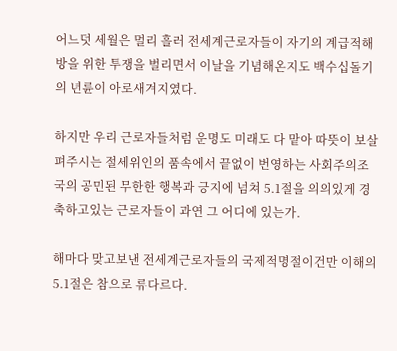어느덧 세월은 멀리 흘러 전세계근로자들이 자기의 계급적해방을 위한 투쟁을 벌리면서 이날을 기념해온지도 백수십돌기의 년륜이 아로새겨지였다.

하지만 우리 근로자들처럼 운명도 미래도 다 맡아 따뜻이 보살펴주시는 절세위인의 품속에서 끝없이 번영하는 사회주의조국의 공민된 무한한 행복과 긍지에 넘쳐 5.1절을 의의있게 경축하고있는 근로자들이 과연 그 어디에 있는가.

해마다 맞고보낸 전세계근로자들의 국제적명절이건만 이해의 5.1절은 참으로 류다르다.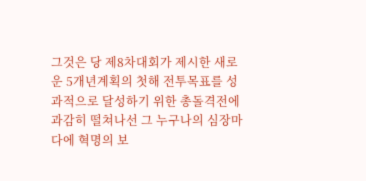그것은 당 제8차대회가 제시한 새로운 5개년계획의 첫해 전투목표를 성과적으로 달성하기 위한 총돌격전에 과감히 떨쳐나선 그 누구나의 심장마다에 혁명의 보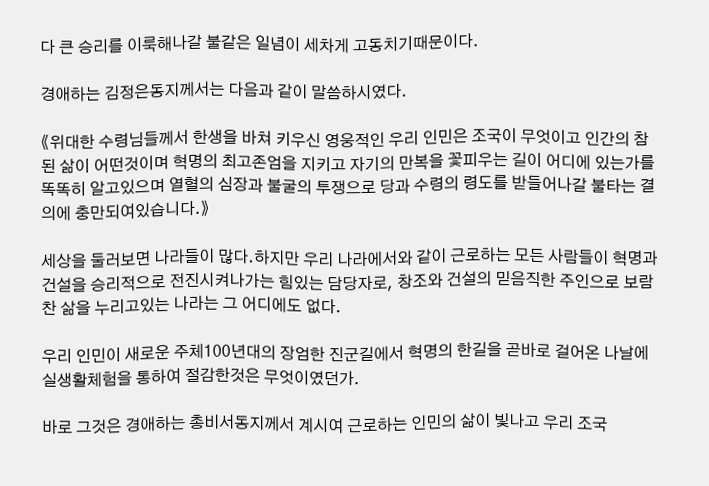다 큰 승리를 이룩해나갈 불같은 일념이 세차게 고동치기때문이다.

경애하는 김정은동지께서는 다음과 같이 말씀하시였다.

《위대한 수령님들께서 한생을 바쳐 키우신 영웅적인 우리 인민은 조국이 무엇이고 인간의 참된 삶이 어떤것이며 혁명의 최고존엄을 지키고 자기의 만복을 꽃피우는 길이 어디에 있는가를 똑똑히 알고있으며 열혈의 심장과 불굴의 투쟁으로 당과 수령의 령도를 받들어나갈 불타는 결의에 충만되여있습니다.》

세상을 둘러보면 나라들이 많다.하지만 우리 나라에서와 같이 근로하는 모든 사람들이 혁명과 건설을 승리적으로 전진시켜나가는 힘있는 담당자로, 창조와 건설의 믿음직한 주인으로 보람찬 삶을 누리고있는 나라는 그 어디에도 없다.

우리 인민이 새로운 주체100년대의 장엄한 진군길에서 혁명의 한길을 곧바로 걸어온 나날에 실생활체험을 통하여 절감한것은 무엇이였던가.

바로 그것은 경애하는 총비서동지께서 계시여 근로하는 인민의 삶이 빛나고 우리 조국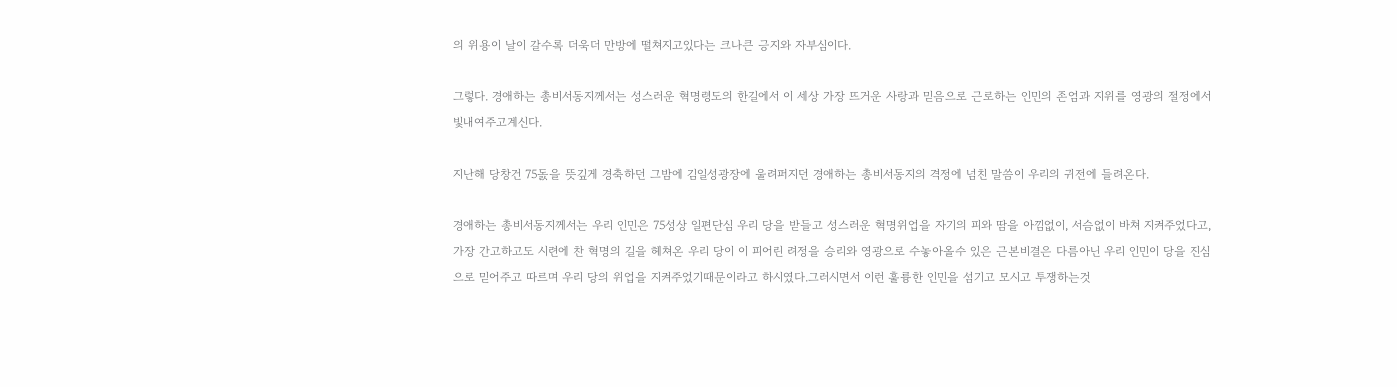의 위용이 날이 갈수록 더욱더 만방에 떨쳐지고있다는 크나큰 긍지와 자부심이다.

그렇다. 경애하는 총비서동지께서는 성스러운 혁명령도의 한길에서 이 세상 가장 뜨거운 사랑과 믿음으로 근로하는 인민의 존엄과 지위를 영광의 절정에서 빛내여주고계신다.

지난해 당창건 75돐을 뜻깊게 경축하던 그밤에 김일성광장에 울려퍼지던 경애하는 총비서동지의 격정에 넘친 말씀이 우리의 귀전에 들려온다.

경애하는 총비서동지께서는 우리 인민은 75성상 일편단심 우리 당을 받들고 성스러운 혁명위업을 자기의 피와 땀을 아낌없이, 서슴없이 바쳐 지켜주었다고, 가장 간고하고도 시련에 찬 혁명의 길을 헤쳐온 우리 당이 이 피어린 려정을 승리와 영광으로 수놓아올수 있은 근본비결은 다름아닌 우리 인민이 당을 진심으로 믿어주고 따르며 우리 당의 위업을 지켜주었기때문이라고 하시였다.그러시면서 이런 훌륭한 인민을 섬기고 모시고 투쟁하는것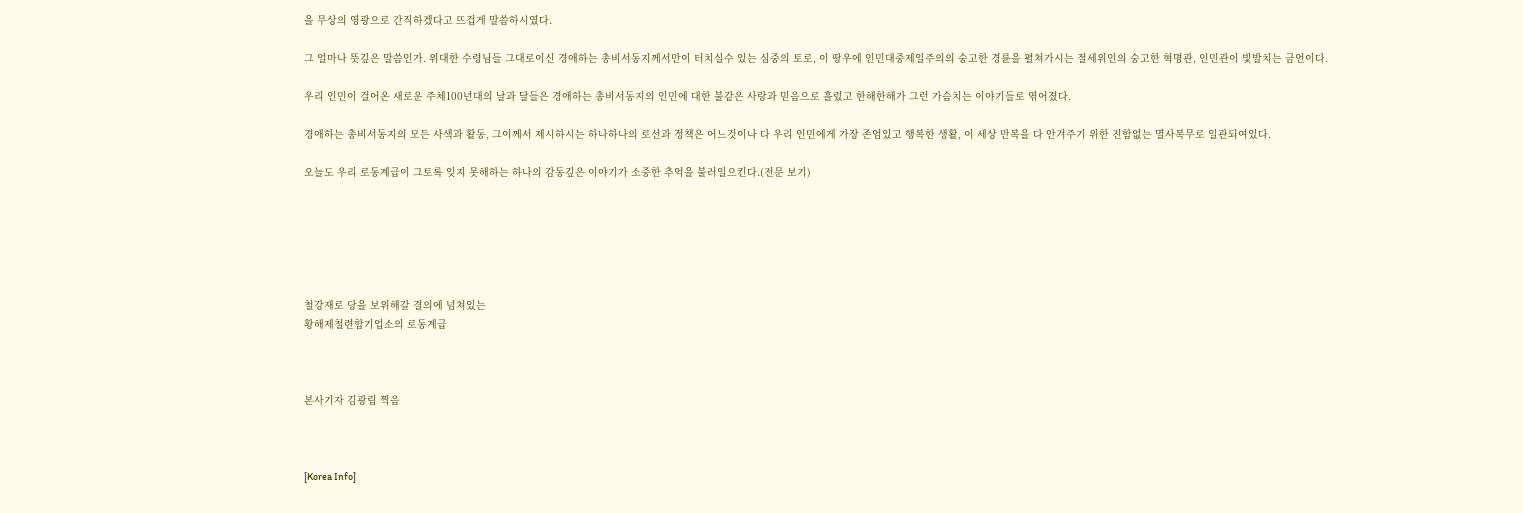을 무상의 영광으로 간직하겠다고 뜨겁게 말씀하시였다.

그 얼마나 뜻깊은 말씀인가. 위대한 수령님들 그대로이신 경애하는 총비서동지께서만이 터치실수 있는 심중의 토로, 이 땅우에 인민대중제일주의의 숭고한 경륜을 펼쳐가시는 절세위인의 숭고한 혁명관, 인민관이 빛발치는 금언이다.

우리 인민이 걸어온 새로운 주체100년대의 날과 달들은 경애하는 총비서동지의 인민에 대한 불같은 사랑과 믿음으로 흘렀고 한해한해가 그런 가슴치는 이야기들로 엮어졌다.

경애하는 총비서동지의 모든 사색과 활동, 그이께서 제시하시는 하나하나의 로선과 정책은 어느것이나 다 우리 인민에게 가장 존엄있고 행복한 생활, 이 세상 만복을 다 안겨주기 위한 진함없는 멸사복무로 일관되여있다.

오늘도 우리 로동계급이 그토록 잊지 못해하는 하나의 감동깊은 이야기가 소중한 추억을 불러일으킨다.(전문 보기)






철강재로 당을 보위해갈 결의에 넘쳐있는
황해제철련합기업소의 로동계급



본사기자 김광림 찍음



[Korea Info]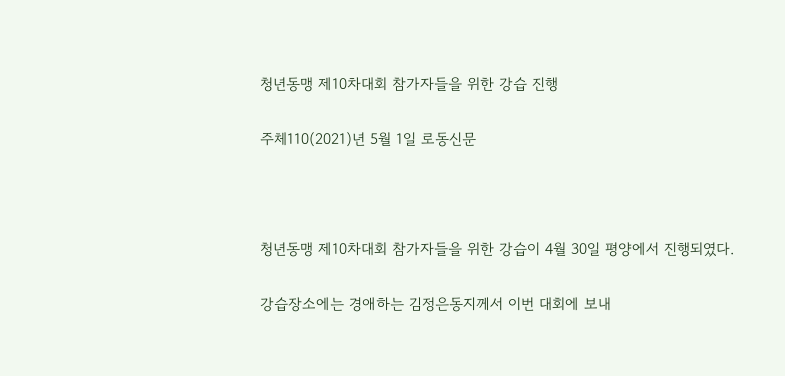청년동맹 제10차대회 참가자들을 위한 강습 진행

주체110(2021)년 5월 1일 로동신문



청년동맹 제10차대회 참가자들을 위한 강습이 4월 30일 평양에서 진행되였다.

강습장소에는 경애하는 김정은동지께서 이번 대회에 보내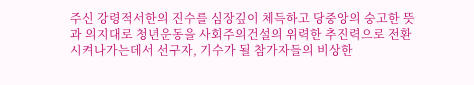주신 강령적서한의 진수를 심장깊이 체득하고 당중앙의 숭고한 뜻과 의지대로 청년운동을 사회주의건설의 위력한 추진력으로 전환시켜나가는데서 선구자, 기수가 될 참가자들의 비상한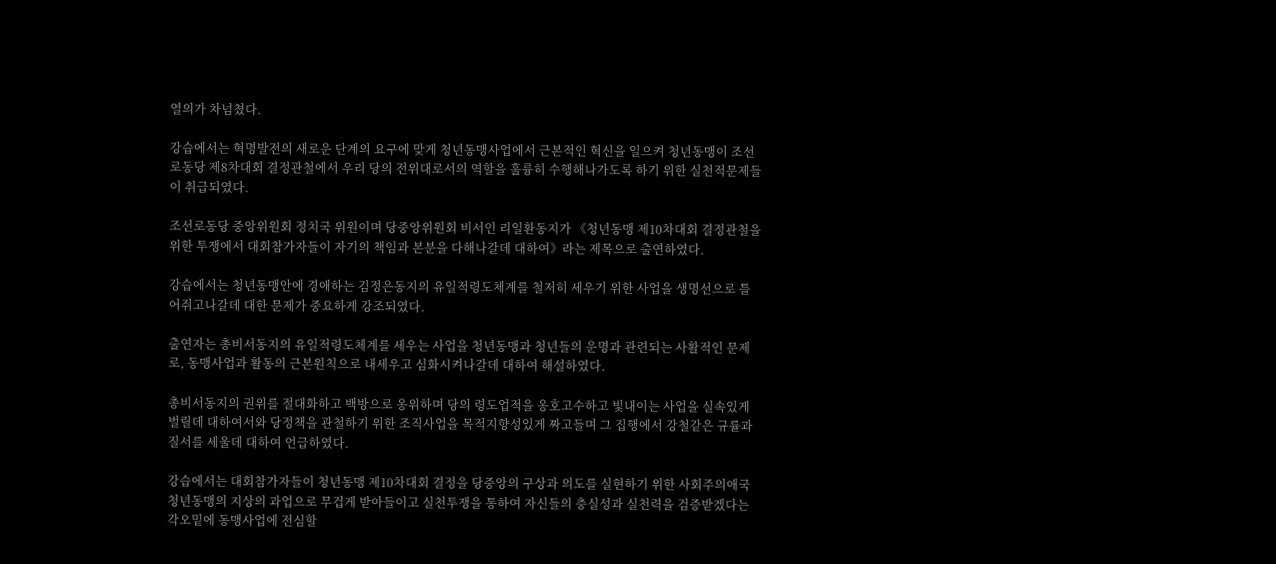열의가 차넘쳤다.

강습에서는 혁명발전의 새로운 단계의 요구에 맞게 청년동맹사업에서 근본적인 혁신을 일으켜 청년동맹이 조선로동당 제8차대회 결정관철에서 우리 당의 전위대로서의 역할을 훌륭히 수행해나가도록 하기 위한 실천적문제들이 취급되였다.

조선로동당 중앙위원회 정치국 위원이며 당중앙위원회 비서인 리일환동지가 《청년동맹 제10차대회 결정관철을 위한 투쟁에서 대회참가자들이 자기의 책임과 본분을 다해나갈데 대하여》라는 제목으로 출연하였다.

강습에서는 청년동맹안에 경애하는 김정은동지의 유일적령도체계를 철저히 세우기 위한 사업을 생명선으로 틀어쥐고나갈데 대한 문제가 중요하게 강조되였다.

출연자는 총비서동지의 유일적령도체계를 세우는 사업을 청년동맹과 청년들의 운명과 관련되는 사활적인 문제로, 동맹사업과 활동의 근본원칙으로 내세우고 심화시켜나갈데 대하여 해설하였다.

총비서동지의 권위를 절대화하고 백방으로 옹위하며 당의 령도업적을 옹호고수하고 빛내이는 사업을 실속있게 벌릴데 대하여서와 당정책을 관철하기 위한 조직사업을 목적지향성있게 짜고들며 그 집행에서 강철같은 규률과 질서를 세울데 대하여 언급하였다.

강습에서는 대회참가자들이 청년동맹 제10차대회 결정을 당중앙의 구상과 의도를 실현하기 위한 사회주의애국청년동맹의 지상의 과업으로 무겁게 받아들이고 실천투쟁을 통하여 자신들의 충실성과 실천력을 검증받겠다는 각오밑에 동맹사업에 전심할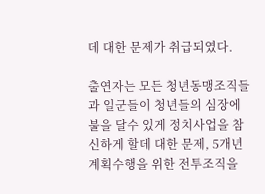데 대한 문제가 취급되였다.

출연자는 모든 청년동맹조직들과 일군들이 청년들의 심장에 불을 달수 있게 정치사업을 참신하게 할데 대한 문제, 5개년계획수행을 위한 전투조직을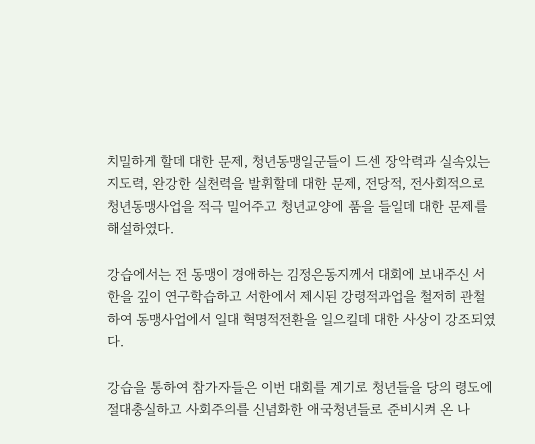치밀하게 할데 대한 문제, 청년동맹일군들이 드센 장악력과 실속있는 지도력, 완강한 실천력을 발휘할데 대한 문제, 전당적, 전사회적으로 청년동맹사업을 적극 밀어주고 청년교양에 품을 들일데 대한 문제를 해설하였다.

강습에서는 전 동맹이 경애하는 김정은동지께서 대회에 보내주신 서한을 깊이 연구학습하고 서한에서 제시된 강령적과업을 철저히 관철하여 동맹사업에서 일대 혁명적전환을 일으킬데 대한 사상이 강조되였다.

강습을 통하여 참가자들은 이번 대회를 계기로 청년들을 당의 령도에 절대충실하고 사회주의를 신념화한 애국청년들로 준비시켜 온 나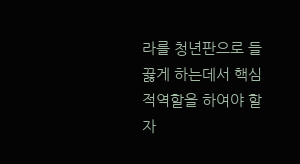라를 청년판으로 들끓게 하는데서 핵심적역할을 하여야 할 자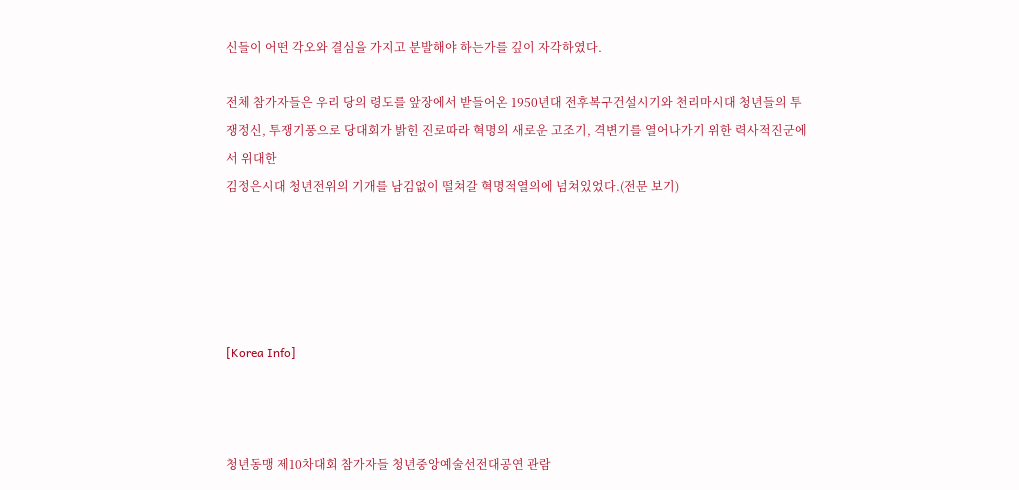신들이 어떤 각오와 결심을 가지고 분발해야 하는가를 깊이 자각하였다.

전체 참가자들은 우리 당의 령도를 앞장에서 받들어온 1950년대 전후복구건설시기와 천리마시대 청년들의 투쟁정신, 투쟁기풍으로 당대회가 밝힌 진로따라 혁명의 새로운 고조기, 격변기를 열어나가기 위한 력사적진군에서 위대한
김정은시대 청년전위의 기개를 남김없이 떨쳐갈 혁명적열의에 넘쳐있었다.(전문 보기)





[Korea Info]



청년동맹 제10차대회 참가자들 청년중앙예술선전대공연 관람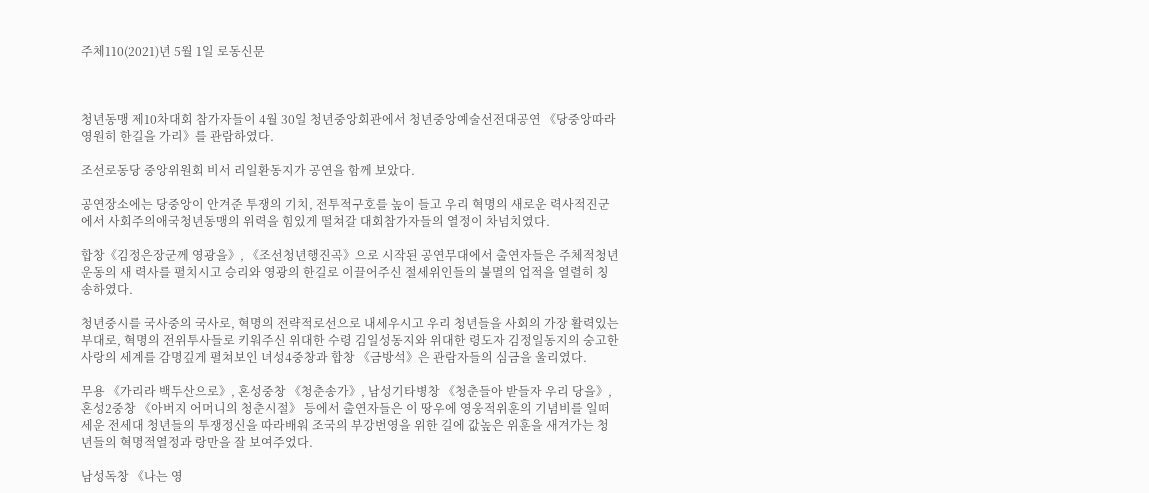주체110(2021)년 5월 1일 로동신문



청년동맹 제10차대회 참가자들이 4월 30일 청년중앙회관에서 청년중앙예술선전대공연 《당중앙따라 영원히 한길을 가리》를 관람하였다.

조선로동당 중앙위원회 비서 리일환동지가 공연을 함께 보았다.

공연장소에는 당중앙이 안겨준 투쟁의 기치, 전투적구호를 높이 들고 우리 혁명의 새로운 력사적진군에서 사회주의애국청년동맹의 위력을 힘있게 떨쳐갈 대회참가자들의 열정이 차넘치였다.

합창《김정은장군께 영광을》, 《조선청년행진곡》으로 시작된 공연무대에서 출연자들은 주체적청년운동의 새 력사를 펼치시고 승리와 영광의 한길로 이끌어주신 절세위인들의 불멸의 업적을 열렬히 칭송하였다.

청년중시를 국사중의 국사로, 혁명의 전략적로선으로 내세우시고 우리 청년들을 사회의 가장 활력있는 부대로, 혁명의 전위투사들로 키워주신 위대한 수령 김일성동지와 위대한 령도자 김정일동지의 숭고한 사랑의 세계를 감명깊게 펼쳐보인 녀성4중창과 합창 《금방석》은 관람자들의 심금을 울리였다.

무용 《가리라 백두산으로》, 혼성중창 《청춘송가》, 남성기타병창 《청춘들아 받들자 우리 당을》, 혼성2중창 《아버지 어머니의 청춘시절》 등에서 출연자들은 이 땅우에 영웅적위훈의 기념비를 일떠세운 전세대 청년들의 투쟁정신을 따라배워 조국의 부강번영을 위한 길에 값높은 위훈을 새겨가는 청년들의 혁명적열정과 랑만을 잘 보여주었다.

남성독창 《나는 영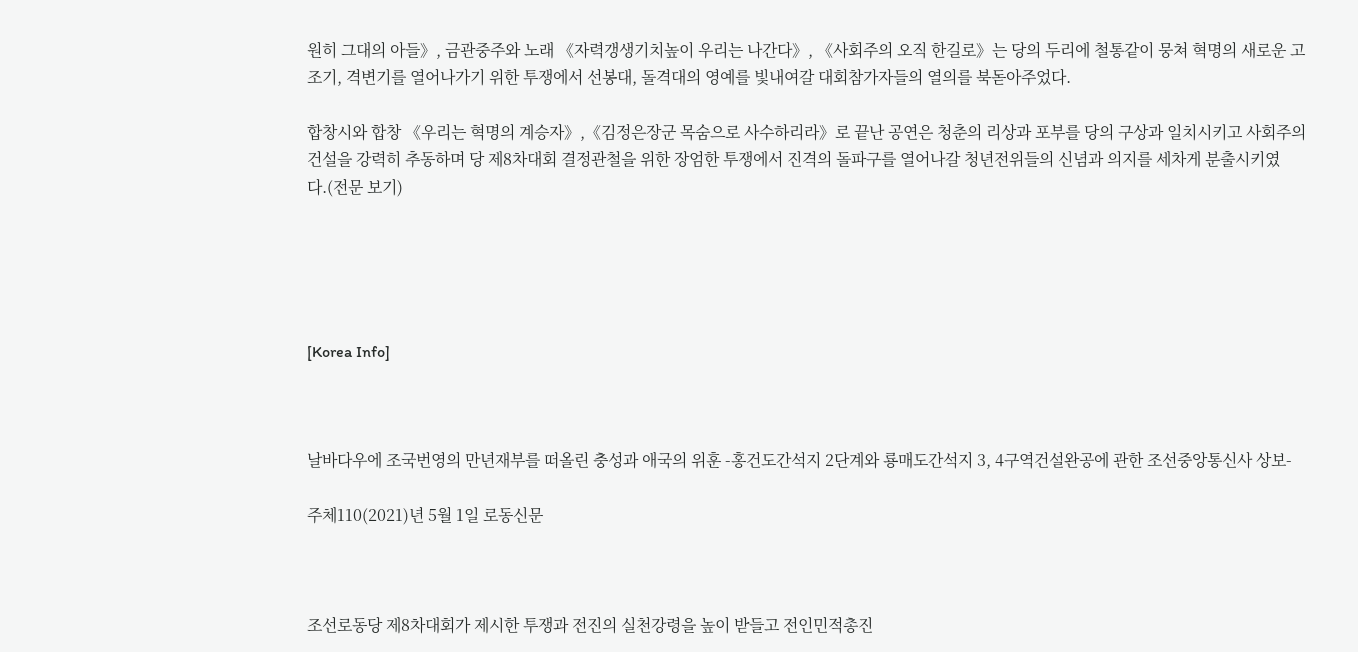원히 그대의 아들》, 금관중주와 노래 《자력갱생기치높이 우리는 나간다》, 《사회주의 오직 한길로》는 당의 두리에 철통같이 뭉쳐 혁명의 새로운 고조기, 격변기를 열어나가기 위한 투쟁에서 선봉대, 돌격대의 영예를 빛내여갈 대회참가자들의 열의를 북돋아주었다.

합창시와 합창 《우리는 혁명의 계승자》,《김정은장군 목숨으로 사수하리라》로 끝난 공연은 청춘의 리상과 포부를 당의 구상과 일치시키고 사회주의건설을 강력히 추동하며 당 제8차대회 결정관철을 위한 장엄한 투쟁에서 진격의 돌파구를 열어나갈 청년전위들의 신념과 의지를 세차게 분출시키였다.(전문 보기)





[Korea Info]



날바다우에 조국번영의 만년재부를 떠올린 충성과 애국의 위훈 -홍건도간석지 2단계와 룡매도간석지 3, 4구역건설완공에 관한 조선중앙통신사 상보-

주체110(2021)년 5월 1일 로동신문



조선로동당 제8차대회가 제시한 투쟁과 전진의 실천강령을 높이 받들고 전인민적총진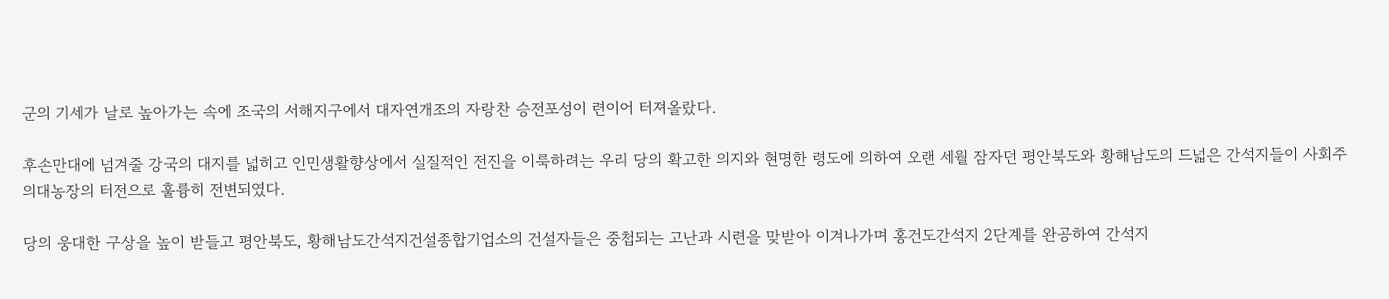군의 기세가 날로 높아가는 속에 조국의 서해지구에서 대자연개조의 자랑찬 승전포성이 련이어 터져올랐다.

후손만대에 넘겨줄 강국의 대지를 넓히고 인민생활향상에서 실질적인 전진을 이룩하려는 우리 당의 확고한 의지와 현명한 령도에 의하여 오랜 세월 잠자던 평안북도와 황해남도의 드넓은 간석지들이 사회주의대농장의 터전으로 훌륭히 전변되였다.

당의 웅대한 구상을 높이 받들고 평안북도, 황해남도간석지건설종합기업소의 건설자들은 중첩되는 고난과 시련을 맞받아 이겨나가며 홍건도간석지 2단계를 완공하여 간석지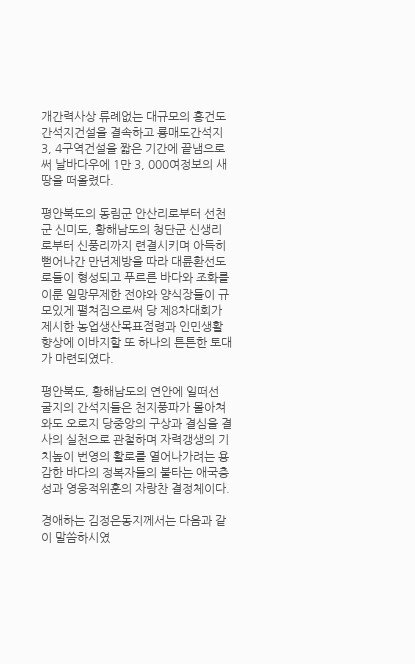개간력사상 류례없는 대규모의 홍건도간석지건설을 결속하고 룡매도간석지 3, 4구역건설을 짧은 기간에 끝냄으로써 날바다우에 1만 3, 000여정보의 새땅을 떠올렸다.

평안북도의 동림군 안산리로부터 선천군 신미도, 황해남도의 청단군 신생리로부터 신풍리까지 련결시키며 아득히 뻗어나간 만년제방을 따라 대륜환선도로들이 형성되고 푸르른 바다와 조화를 이룬 일망무제한 전야와 양식장들이 규모있게 펼쳐짐으로써 당 제8차대회가 제시한 농업생산목표점령과 인민생활향상에 이바지할 또 하나의 튼튼한 토대가 마련되였다.

평안북도, 황해남도의 연안에 일떠선 굴지의 간석지들은 천지풍파가 몰아쳐와도 오로지 당중앙의 구상과 결심을 결사의 실천으로 관철하며 자력갱생의 기치높이 번영의 활로를 열어나가려는 용감한 바다의 정복자들의 불타는 애국충성과 영웅적위훈의 자랑찬 결정체이다.

경애하는 김정은동지께서는 다음과 같이 말씀하시였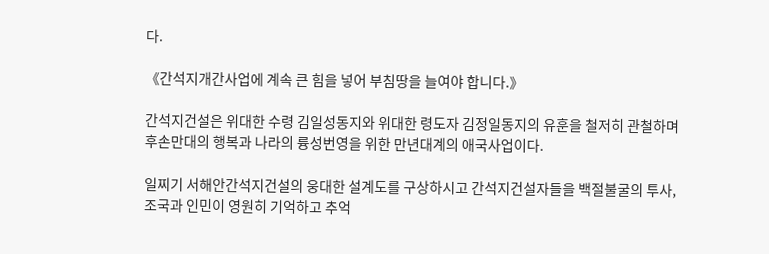다.

《간석지개간사업에 계속 큰 힘을 넣어 부침땅을 늘여야 합니다.》

간석지건설은 위대한 수령 김일성동지와 위대한 령도자 김정일동지의 유훈을 철저히 관철하며 후손만대의 행복과 나라의 륭성번영을 위한 만년대계의 애국사업이다.

일찌기 서해안간석지건설의 웅대한 설계도를 구상하시고 간석지건설자들을 백절불굴의 투사, 조국과 인민이 영원히 기억하고 추억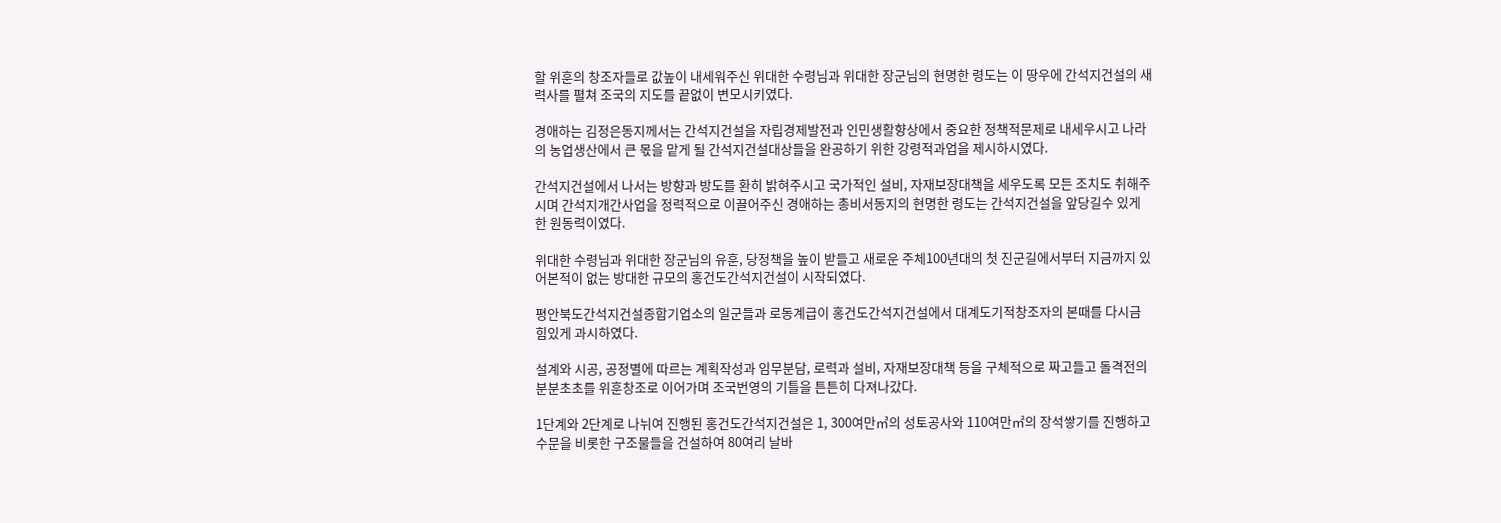할 위훈의 창조자들로 값높이 내세워주신 위대한 수령님과 위대한 장군님의 현명한 령도는 이 땅우에 간석지건설의 새 력사를 펼쳐 조국의 지도를 끝없이 변모시키였다.

경애하는 김정은동지께서는 간석지건설을 자립경제발전과 인민생활향상에서 중요한 정책적문제로 내세우시고 나라의 농업생산에서 큰 몫을 맡게 될 간석지건설대상들을 완공하기 위한 강령적과업을 제시하시였다.

간석지건설에서 나서는 방향과 방도를 환히 밝혀주시고 국가적인 설비, 자재보장대책을 세우도록 모든 조치도 취해주시며 간석지개간사업을 정력적으로 이끌어주신 경애하는 총비서동지의 현명한 령도는 간석지건설을 앞당길수 있게 한 원동력이였다.

위대한 수령님과 위대한 장군님의 유훈, 당정책을 높이 받들고 새로운 주체100년대의 첫 진군길에서부터 지금까지 있어본적이 없는 방대한 규모의 홍건도간석지건설이 시작되였다.

평안북도간석지건설종합기업소의 일군들과 로동계급이 홍건도간석지건설에서 대계도기적창조자의 본때를 다시금 힘있게 과시하였다.

설계와 시공, 공정별에 따르는 계획작성과 임무분담, 로력과 설비, 자재보장대책 등을 구체적으로 짜고들고 돌격전의 분분초초를 위훈창조로 이어가며 조국번영의 기틀을 튼튼히 다져나갔다.

1단계와 2단계로 나뉘여 진행된 홍건도간석지건설은 1, 300여만㎥의 성토공사와 110여만㎡의 장석쌓기를 진행하고 수문을 비롯한 구조물들을 건설하여 80여리 날바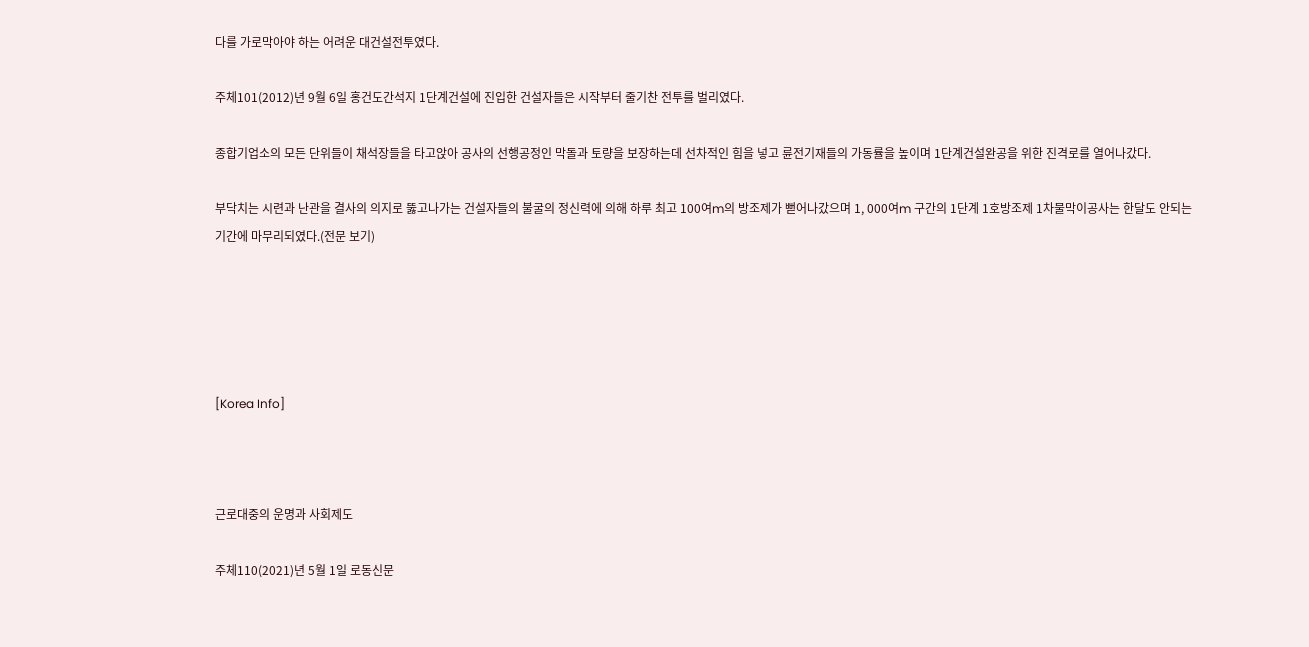다를 가로막아야 하는 어려운 대건설전투였다.

주체101(2012)년 9월 6일 홍건도간석지 1단계건설에 진입한 건설자들은 시작부터 줄기찬 전투를 벌리였다.

종합기업소의 모든 단위들이 채석장들을 타고앉아 공사의 선행공정인 막돌과 토량을 보장하는데 선차적인 힘을 넣고 륜전기재들의 가동률을 높이며 1단계건설완공을 위한 진격로를 열어나갔다.

부닥치는 시련과 난관을 결사의 의지로 뚫고나가는 건설자들의 불굴의 정신력에 의해 하루 최고 100여m의 방조제가 뻗어나갔으며 1, 000여m 구간의 1단계 1호방조제 1차물막이공사는 한달도 안되는 기간에 마무리되였다.(전문 보기)





[Korea Info]



근로대중의 운명과 사회제도

주체110(2021)년 5월 1일 로동신문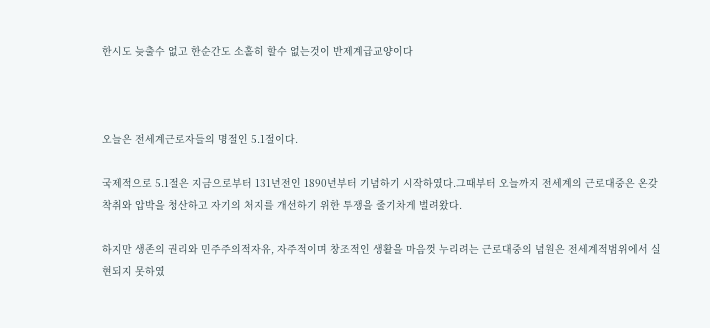한시도 늦출수 없고 한순간도 소홀히 할수 없는것이 반제계급교양이다



오늘은 전세계근로자들의 명절인 5.1절이다.

국제적으로 5.1절은 지금으로부터 131년전인 1890년부터 기념하기 시작하였다.그때부터 오늘까지 전세계의 근로대중은 온갖 착취와 압박을 청산하고 자기의 처지를 개선하기 위한 투쟁을 줄기차게 벌려왔다.

하지만 생존의 권리와 민주주의적자유, 자주적이며 창조적인 생활을 마음껏 누리려는 근로대중의 념원은 전세계적범위에서 실현되지 못하였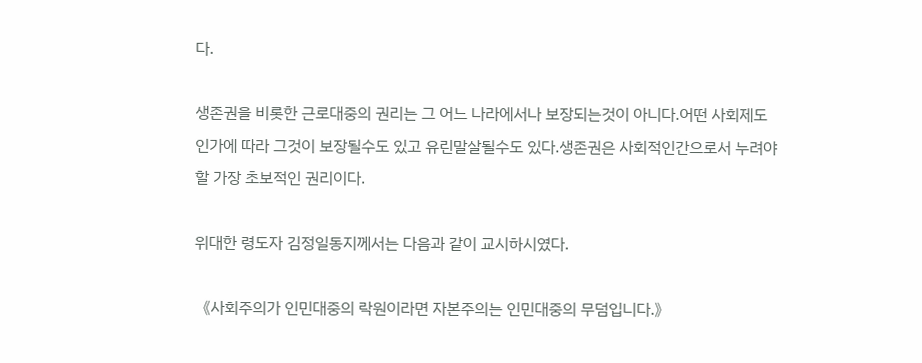다.

생존권을 비롯한 근로대중의 권리는 그 어느 나라에서나 보장되는것이 아니다.어떤 사회제도인가에 따라 그것이 보장될수도 있고 유린말살될수도 있다.생존권은 사회적인간으로서 누려야 할 가장 초보적인 권리이다.

위대한 령도자 김정일동지께서는 다음과 같이 교시하시였다.

《사회주의가 인민대중의 락원이라면 자본주의는 인민대중의 무덤입니다.》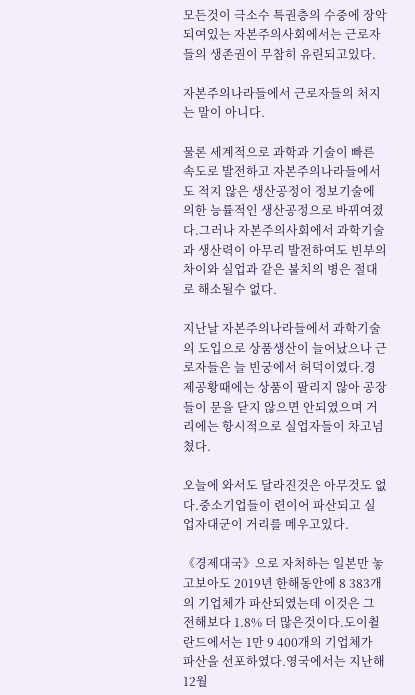모든것이 극소수 특권층의 수중에 장악되여있는 자본주의사회에서는 근로자들의 생존권이 무참히 유린되고있다.

자본주의나라들에서 근로자들의 처지는 말이 아니다.

물론 세계적으로 과학과 기술이 빠른 속도로 발전하고 자본주의나라들에서도 적지 않은 생산공정이 정보기술에 의한 능률적인 생산공정으로 바뀌여졌다.그러나 자본주의사회에서 과학기술과 생산력이 아무리 발전하여도 빈부의 차이와 실업과 같은 불치의 병은 절대로 해소될수 없다.

지난날 자본주의나라들에서 과학기술의 도입으로 상품생산이 늘어났으나 근로자들은 늘 빈궁에서 허덕이였다.경제공황때에는 상품이 팔리지 않아 공장들이 문을 닫지 않으면 안되였으며 거리에는 항시적으로 실업자들이 차고넘쳤다.

오늘에 와서도 달라진것은 아무것도 없다.중소기업들이 련이어 파산되고 실업자대군이 거리를 메우고있다.

《경제대국》으로 자처하는 일본만 놓고보아도 2019년 한해동안에 8 383개의 기업체가 파산되였는데 이것은 그 전해보다 1.8% 더 많은것이다.도이췰란드에서는 1만 9 400개의 기업체가 파산을 선포하였다.영국에서는 지난해 12월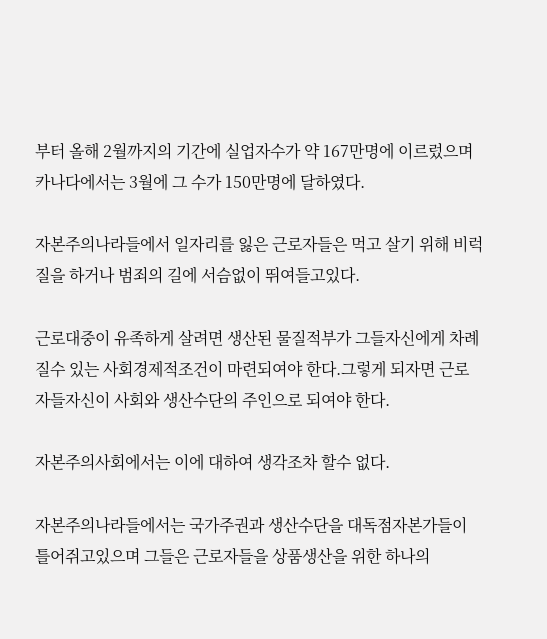부터 올해 2월까지의 기간에 실업자수가 약 167만명에 이르렀으며 카나다에서는 3월에 그 수가 150만명에 달하였다.

자본주의나라들에서 일자리를 잃은 근로자들은 먹고 살기 위해 비럭질을 하거나 범죄의 길에 서슴없이 뛰여들고있다.

근로대중이 유족하게 살려면 생산된 물질적부가 그들자신에게 차례질수 있는 사회경제적조건이 마련되여야 한다.그렇게 되자면 근로자들자신이 사회와 생산수단의 주인으로 되여야 한다.

자본주의사회에서는 이에 대하여 생각조차 할수 없다.

자본주의나라들에서는 국가주권과 생산수단을 대독점자본가들이 틀어쥐고있으며 그들은 근로자들을 상품생산을 위한 하나의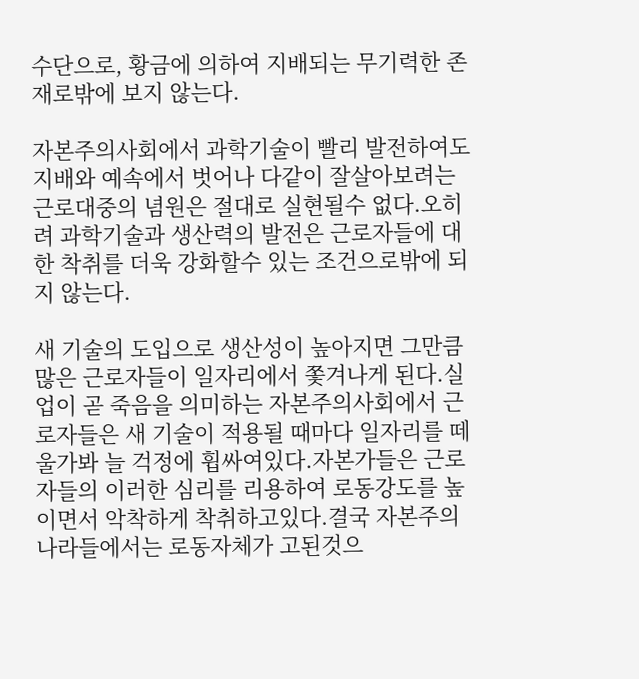수단으로, 황금에 의하여 지배되는 무기력한 존재로밖에 보지 않는다.

자본주의사회에서 과학기술이 빨리 발전하여도 지배와 예속에서 벗어나 다같이 잘살아보려는 근로대중의 념원은 절대로 실현될수 없다.오히려 과학기술과 생산력의 발전은 근로자들에 대한 착취를 더욱 강화할수 있는 조건으로밖에 되지 않는다.

새 기술의 도입으로 생산성이 높아지면 그만큼 많은 근로자들이 일자리에서 쫓겨나게 된다.실업이 곧 죽음을 의미하는 자본주의사회에서 근로자들은 새 기술이 적용될 때마다 일자리를 떼울가봐 늘 걱정에 휩싸여있다.자본가들은 근로자들의 이러한 심리를 리용하여 로동강도를 높이면서 악착하게 착취하고있다.결국 자본주의나라들에서는 로동자체가 고된것으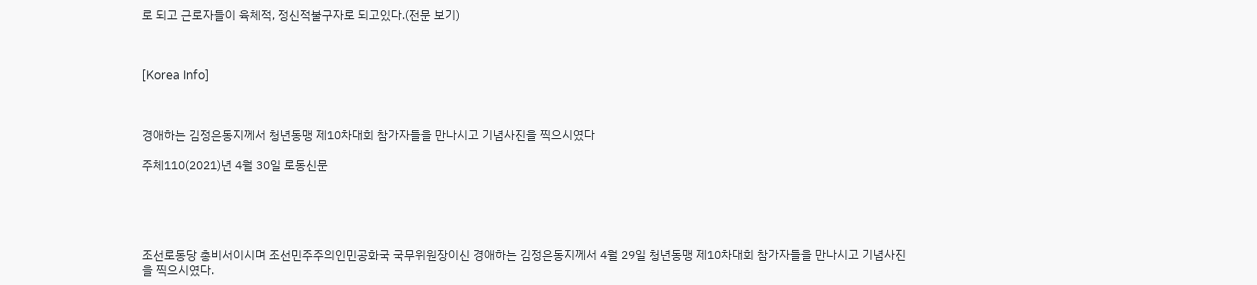로 되고 근로자들이 육체적, 정신적불구자로 되고있다.(전문 보기)



[Korea Info]



경애하는 김정은동지께서 청년동맹 제10차대회 참가자들을 만나시고 기념사진을 찍으시였다

주체110(2021)년 4월 30일 로동신문





조선로동당 총비서이시며 조선민주주의인민공화국 국무위원장이신 경애하는 김정은동지께서 4월 29일 청년동맹 제10차대회 참가자들을 만나시고 기념사진을 찍으시였다.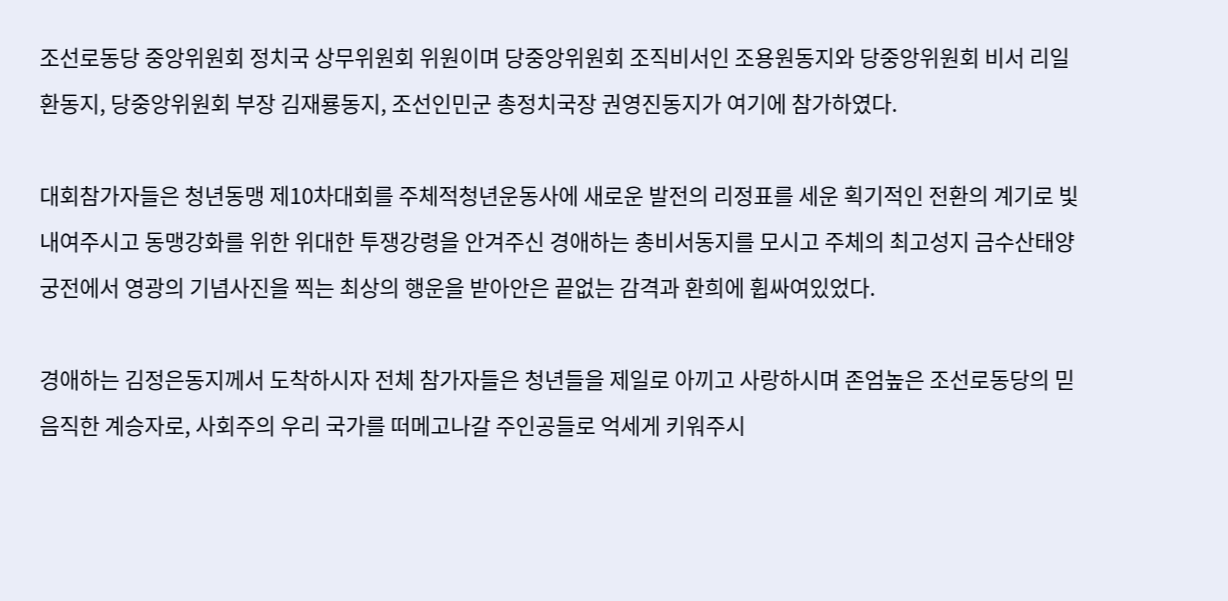조선로동당 중앙위원회 정치국 상무위원회 위원이며 당중앙위원회 조직비서인 조용원동지와 당중앙위원회 비서 리일환동지, 당중앙위원회 부장 김재룡동지, 조선인민군 총정치국장 권영진동지가 여기에 참가하였다.

대회참가자들은 청년동맹 제10차대회를 주체적청년운동사에 새로운 발전의 리정표를 세운 획기적인 전환의 계기로 빛내여주시고 동맹강화를 위한 위대한 투쟁강령을 안겨주신 경애하는 총비서동지를 모시고 주체의 최고성지 금수산태양궁전에서 영광의 기념사진을 찍는 최상의 행운을 받아안은 끝없는 감격과 환희에 휩싸여있었다.

경애하는 김정은동지께서 도착하시자 전체 참가자들은 청년들을 제일로 아끼고 사랑하시며 존엄높은 조선로동당의 믿음직한 계승자로, 사회주의 우리 국가를 떠메고나갈 주인공들로 억세게 키워주시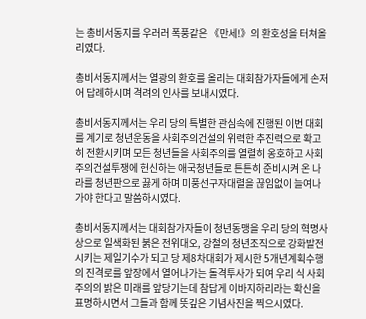는 총비서동지를 우러러 폭풍같은 《만세!》의 환호성을 터쳐올리였다.

총비서동지께서는 열광의 환호를 올리는 대회참가자들에게 손저어 답례하시며 격려의 인사를 보내시였다.

총비서동지께서는 우리 당의 특별한 관심속에 진행된 이번 대회를 계기로 청년운동을 사회주의건설의 위력한 추진력으로 확고히 전환시키며 모든 청년들을 사회주의를 열렬히 옹호하고 사회주의건설투쟁에 헌신하는 애국청년들로 튼튼히 준비시켜 온 나라를 청년판으로 끓게 하며 미풍선구자대렬을 끊임없이 늘여나가야 한다고 말씀하시였다.

총비서동지께서는 대회참가자들이 청년동맹을 우리 당의 혁명사상으로 일색화된 붉은 전위대오, 강철의 청년조직으로 강화발전시키는 제일기수가 되고 당 제8차대회가 제시한 5개년계획수행의 진격로를 앞장에서 열어나가는 돌격투사가 되여 우리 식 사회주의의 밝은 미래를 앞당기는데 참답게 이바지하리라는 확신을 표명하시면서 그들과 함께 뜻깊은 기념사진을 찍으시였다.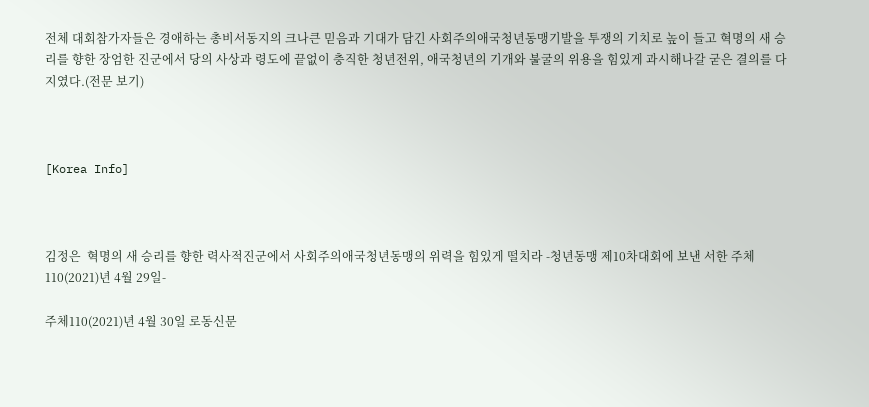전체 대회참가자들은 경애하는 총비서동지의 크나큰 믿음과 기대가 담긴 사회주의애국청년동맹기발을 투쟁의 기치로 높이 들고 혁명의 새 승리를 향한 장엄한 진군에서 당의 사상과 령도에 끝없이 충직한 청년전위, 애국청년의 기개와 불굴의 위용을 힘있게 과시해나갈 굳은 결의를 다지였다.(전문 보기)



[Korea Info]



김정은  혁명의 새 승리를 향한 력사적진군에서 사회주의애국청년동맹의 위력을 힘있게 떨치라 -청년동맹 제10차대회에 보낸 서한 주체110(2021)년 4월 29일-

주체110(2021)년 4월 30일 로동신문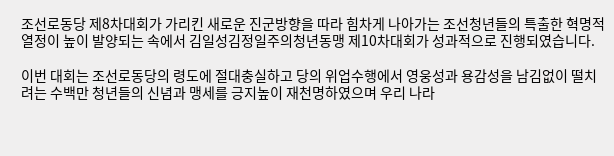조선로동당 제8차대회가 가리킨 새로운 진군방향을 따라 힘차게 나아가는 조선청년들의 특출한 혁명적열정이 높이 발양되는 속에서 김일성김정일주의청년동맹 제10차대회가 성과적으로 진행되였습니다.

이번 대회는 조선로동당의 령도에 절대충실하고 당의 위업수행에서 영웅성과 용감성을 남김없이 떨치려는 수백만 청년들의 신념과 맹세를 긍지높이 재천명하였으며 우리 나라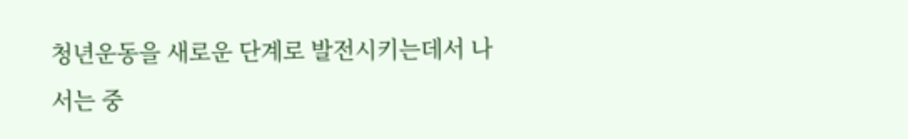청년운동을 새로운 단계로 발전시키는데서 나서는 중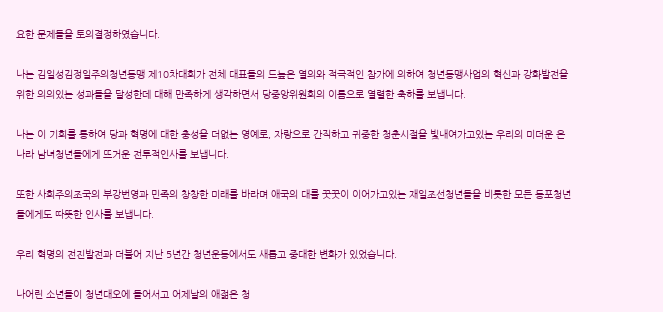요한 문제들을 토의결정하였습니다.

나는 김일성김정일주의청년동맹 제10차대회가 전체 대표들의 드높은 열의와 적극적인 참가에 의하여 청년동맹사업의 혁신과 강화발전을 위한 의의있는 성과들을 달성한데 대해 만족하게 생각하면서 당중앙위원회의 이름으로 열렬한 축하를 보냅니다.

나는 이 기회를 통하여 당과 혁명에 대한 충성을 더없는 영예로, 자랑으로 간직하고 귀중한 청춘시절을 빛내여가고있는 우리의 미더운 온 나라 남녀청년들에게 뜨거운 전투적인사를 보냅니다.

또한 사회주의조국의 부강번영과 민족의 창창한 미래를 바라며 애국의 대를 꿋꿋이 이어가고있는 재일조선청년들을 비롯한 모든 동포청년들에게도 따뜻한 인사를 보냅니다.

우리 혁명의 전진발전과 더불어 지난 5년간 청년운동에서도 새롭고 중대한 변화가 있었습니다.

나어린 소년들이 청년대오에 들어서고 어제날의 애젊은 청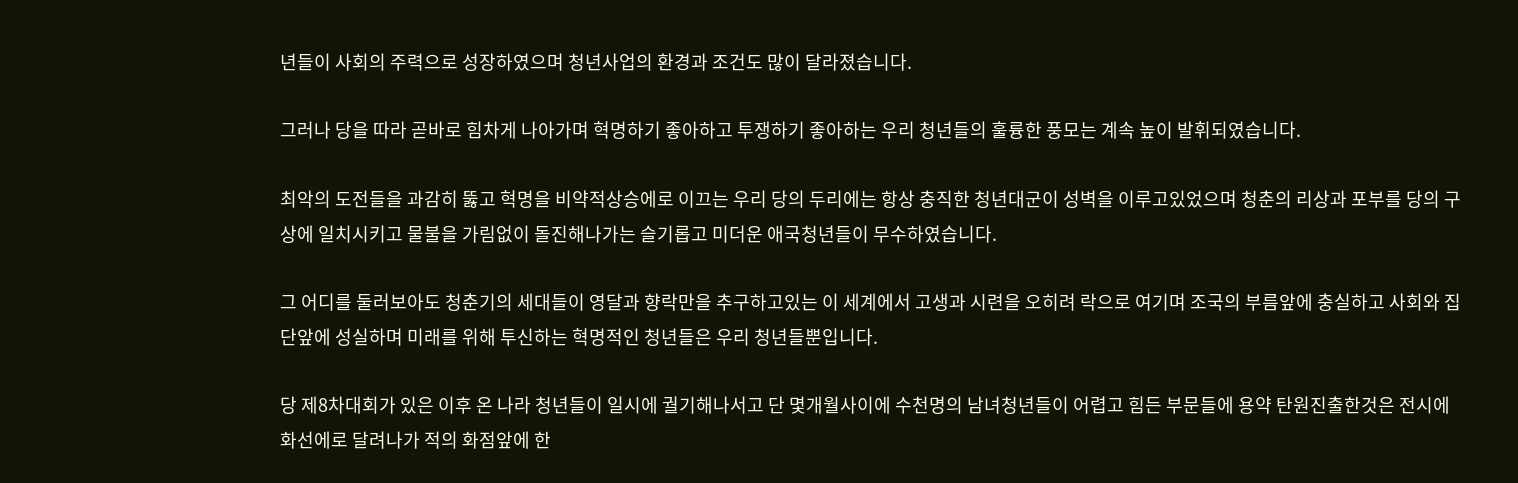년들이 사회의 주력으로 성장하였으며 청년사업의 환경과 조건도 많이 달라졌습니다.

그러나 당을 따라 곧바로 힘차게 나아가며 혁명하기 좋아하고 투쟁하기 좋아하는 우리 청년들의 훌륭한 풍모는 계속 높이 발휘되였습니다.

최악의 도전들을 과감히 뚫고 혁명을 비약적상승에로 이끄는 우리 당의 두리에는 항상 충직한 청년대군이 성벽을 이루고있었으며 청춘의 리상과 포부를 당의 구상에 일치시키고 물불을 가림없이 돌진해나가는 슬기롭고 미더운 애국청년들이 무수하였습니다.

그 어디를 둘러보아도 청춘기의 세대들이 영달과 향락만을 추구하고있는 이 세계에서 고생과 시련을 오히려 락으로 여기며 조국의 부름앞에 충실하고 사회와 집단앞에 성실하며 미래를 위해 투신하는 혁명적인 청년들은 우리 청년들뿐입니다.

당 제8차대회가 있은 이후 온 나라 청년들이 일시에 궐기해나서고 단 몇개월사이에 수천명의 남녀청년들이 어렵고 힘든 부문들에 용약 탄원진출한것은 전시에 화선에로 달려나가 적의 화점앞에 한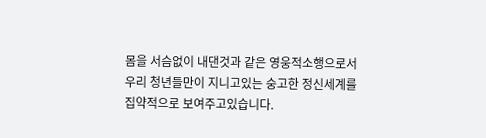몸을 서슴없이 내댄것과 같은 영웅적소행으로서 우리 청년들만이 지니고있는 숭고한 정신세계를 집약적으로 보여주고있습니다.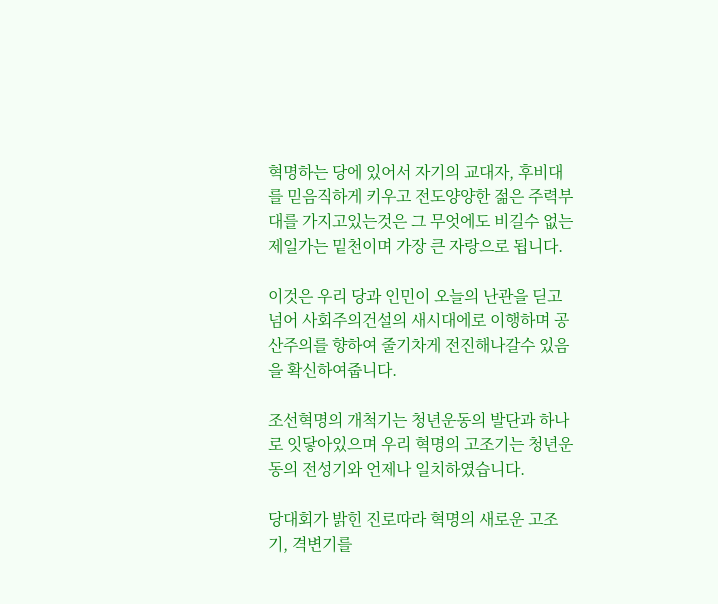혁명하는 당에 있어서 자기의 교대자, 후비대를 믿음직하게 키우고 전도양양한 젊은 주력부대를 가지고있는것은 그 무엇에도 비길수 없는 제일가는 밑천이며 가장 큰 자랑으로 됩니다.

이것은 우리 당과 인민이 오늘의 난관을 딛고 넘어 사회주의건설의 새시대에로 이행하며 공산주의를 향하여 줄기차게 전진해나갈수 있음을 확신하여줍니다.

조선혁명의 개척기는 청년운동의 발단과 하나로 잇닿아있으며 우리 혁명의 고조기는 청년운동의 전성기와 언제나 일치하였습니다.

당대회가 밝힌 진로따라 혁명의 새로운 고조기, 격변기를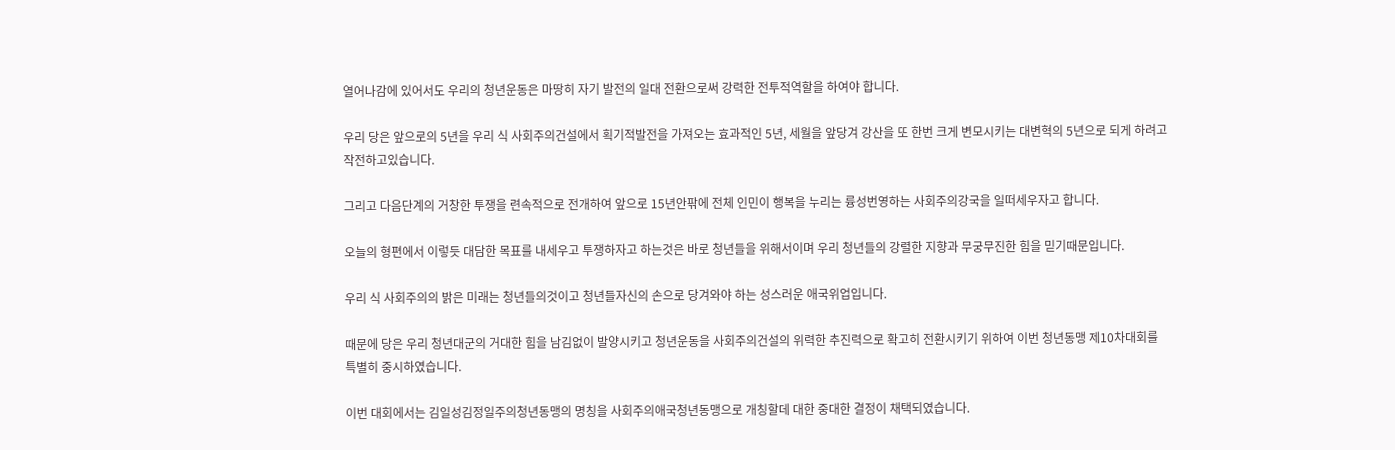열어나감에 있어서도 우리의 청년운동은 마땅히 자기 발전의 일대 전환으로써 강력한 전투적역할을 하여야 합니다.

우리 당은 앞으로의 5년을 우리 식 사회주의건설에서 획기적발전을 가져오는 효과적인 5년, 세월을 앞당겨 강산을 또 한번 크게 변모시키는 대변혁의 5년으로 되게 하려고 작전하고있습니다.

그리고 다음단계의 거창한 투쟁을 련속적으로 전개하여 앞으로 15년안팎에 전체 인민이 행복을 누리는 륭성번영하는 사회주의강국을 일떠세우자고 합니다.

오늘의 형편에서 이렇듯 대담한 목표를 내세우고 투쟁하자고 하는것은 바로 청년들을 위해서이며 우리 청년들의 강렬한 지향과 무궁무진한 힘을 믿기때문입니다.

우리 식 사회주의의 밝은 미래는 청년들의것이고 청년들자신의 손으로 당겨와야 하는 성스러운 애국위업입니다.

때문에 당은 우리 청년대군의 거대한 힘을 남김없이 발양시키고 청년운동을 사회주의건설의 위력한 추진력으로 확고히 전환시키기 위하여 이번 청년동맹 제10차대회를 특별히 중시하였습니다.

이번 대회에서는 김일성김정일주의청년동맹의 명칭을 사회주의애국청년동맹으로 개칭할데 대한 중대한 결정이 채택되였습니다.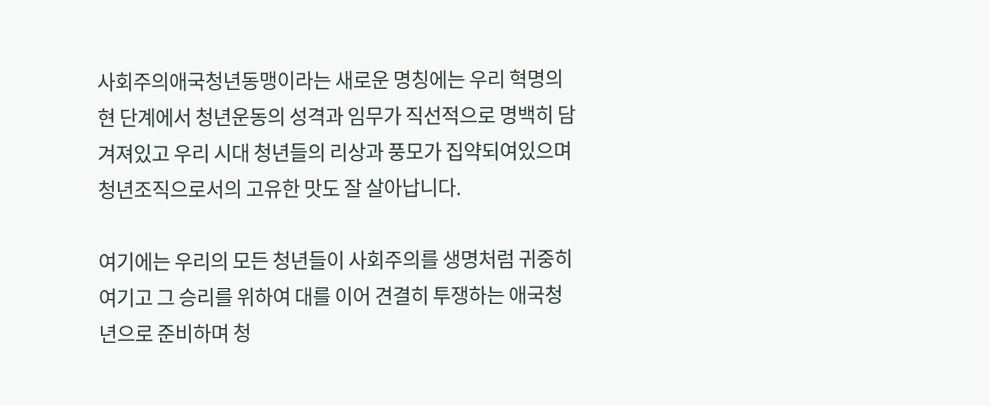사회주의애국청년동맹이라는 새로운 명칭에는 우리 혁명의 현 단계에서 청년운동의 성격과 임무가 직선적으로 명백히 담겨져있고 우리 시대 청년들의 리상과 풍모가 집약되여있으며 청년조직으로서의 고유한 맛도 잘 살아납니다.

여기에는 우리의 모든 청년들이 사회주의를 생명처럼 귀중히 여기고 그 승리를 위하여 대를 이어 견결히 투쟁하는 애국청년으로 준비하며 청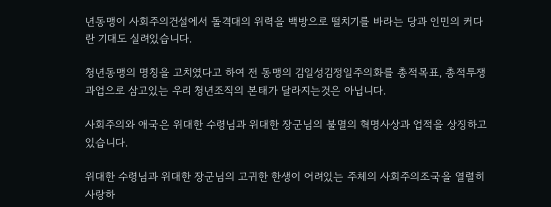년동맹이 사회주의건설에서 돌격대의 위력을 백방으로 떨치기를 바라는 당과 인민의 커다란 기대도 실려있습니다.

청년동맹의 명칭을 고치였다고 하여 전 동맹의 김일성김정일주의화를 총적목표, 총적투쟁과업으로 삼고있는 우리 청년조직의 본태가 달라지는것은 아닙니다.

사회주의와 애국은 위대한 수령님과 위대한 장군님의 불멸의 혁명사상과 업적을 상징하고있습니다.

위대한 수령님과 위대한 장군님의 고귀한 한생이 어려있는 주체의 사회주의조국을 열렬히 사랑하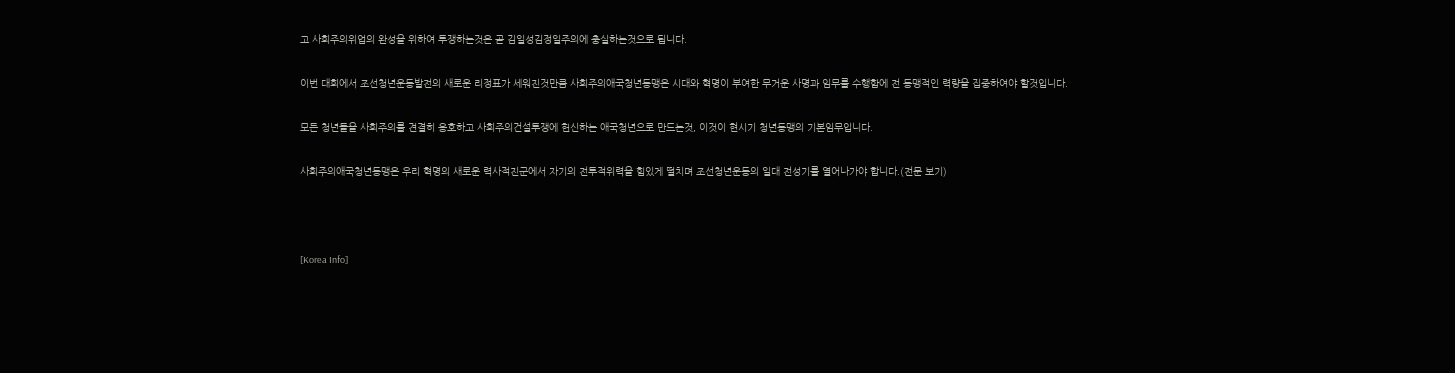고 사회주의위업의 완성을 위하여 투쟁하는것은 곧 김일성김정일주의에 충실하는것으로 됩니다.

이번 대회에서 조선청년운동발전의 새로운 리정표가 세워진것만큼 사회주의애국청년동맹은 시대와 혁명이 부여한 무거운 사명과 임무를 수행함에 전 동맹적인 력량을 집중하여야 할것입니다.

모든 청년들을 사회주의를 견결히 옹호하고 사회주의건설투쟁에 헌신하는 애국청년으로 만드는것, 이것이 현시기 청년동맹의 기본임무입니다.

사회주의애국청년동맹은 우리 혁명의 새로운 력사적진군에서 자기의 전투적위력을 힘있게 떨치며 조선청년운동의 일대 전성기를 열어나가야 합니다.(전문 보기)



[Korea Info]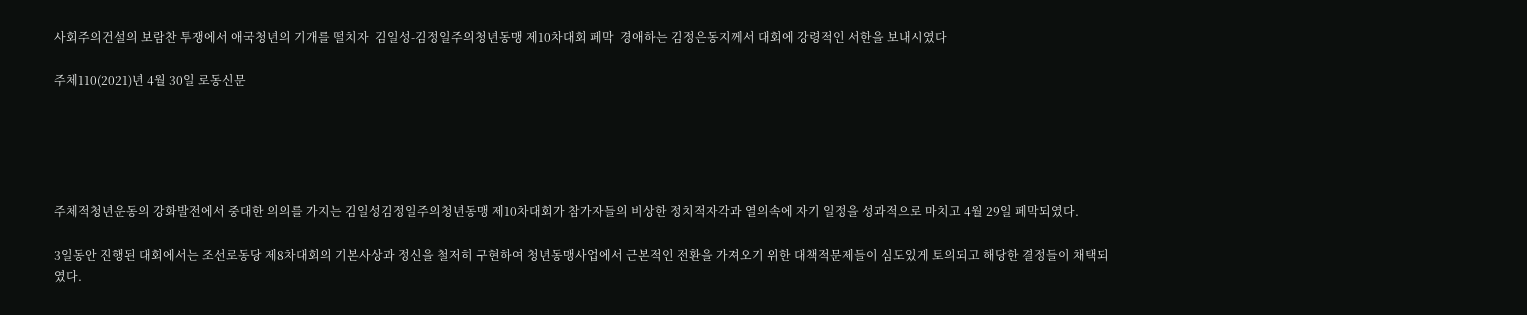사회주의건설의 보람찬 투쟁에서 애국청년의 기개를 떨치자  김일성-김정일주의청년동맹 제10차대회 페막  경애하는 김정은동지께서 대회에 강령적인 서한을 보내시였다

주체110(2021)년 4월 30일 로동신문





주체적청년운동의 강화발전에서 중대한 의의를 가지는 김일성김정일주의청년동맹 제10차대회가 참가자들의 비상한 정치적자각과 열의속에 자기 일정을 성과적으로 마치고 4월 29일 페막되였다.

3일동안 진행된 대회에서는 조선로동당 제8차대회의 기본사상과 정신을 철저히 구현하여 청년동맹사업에서 근본적인 전환을 가져오기 위한 대책적문제들이 심도있게 토의되고 해당한 결정들이 채택되였다.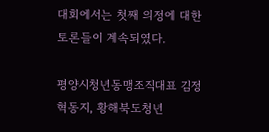대회에서는 첫째 의정에 대한 토론들이 계속되였다.

평양시청년동맹조직대표 김정혁동지, 황해북도청년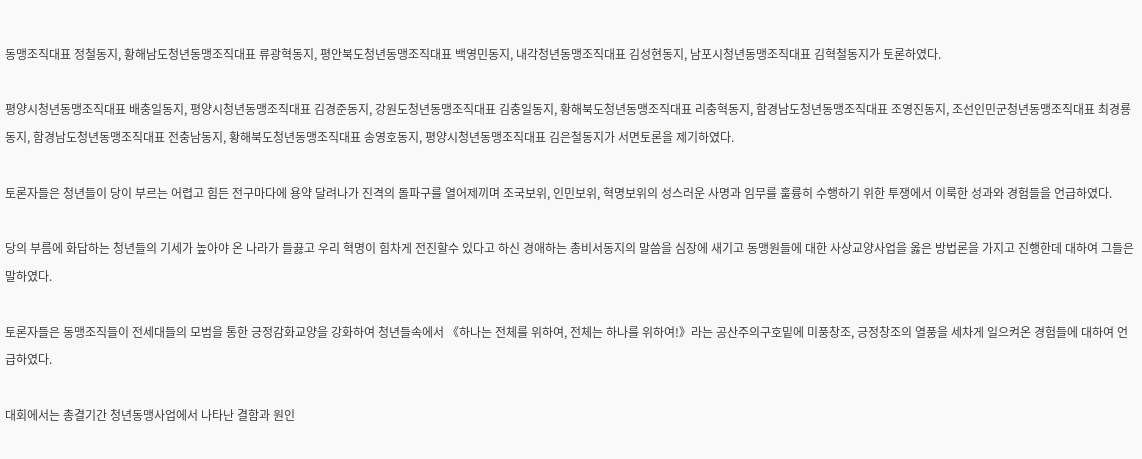동맹조직대표 정철동지, 황해남도청년동맹조직대표 류광혁동지, 평안북도청년동맹조직대표 백영민동지, 내각청년동맹조직대표 김성현동지, 남포시청년동맹조직대표 김혁철동지가 토론하였다.

평양시청년동맹조직대표 배충일동지, 평양시청년동맹조직대표 김경준동지, 강원도청년동맹조직대표 김충일동지, 황해북도청년동맹조직대표 리충혁동지, 함경남도청년동맹조직대표 조영진동지, 조선인민군청년동맹조직대표 최경룡동지, 함경남도청년동맹조직대표 전충남동지, 황해북도청년동맹조직대표 송영호동지, 평양시청년동맹조직대표 김은철동지가 서면토론을 제기하였다.

토론자들은 청년들이 당이 부르는 어렵고 힘든 전구마다에 용약 달려나가 진격의 돌파구를 열어제끼며 조국보위, 인민보위, 혁명보위의 성스러운 사명과 임무를 훌륭히 수행하기 위한 투쟁에서 이룩한 성과와 경험들을 언급하였다.

당의 부름에 화답하는 청년들의 기세가 높아야 온 나라가 들끓고 우리 혁명이 힘차게 전진할수 있다고 하신 경애하는 총비서동지의 말씀을 심장에 새기고 동맹원들에 대한 사상교양사업을 옳은 방법론을 가지고 진행한데 대하여 그들은 말하였다.

토론자들은 동맹조직들이 전세대들의 모범을 통한 긍정감화교양을 강화하여 청년들속에서 《하나는 전체를 위하여, 전체는 하나를 위하여!》라는 공산주의구호밑에 미풍창조, 긍정창조의 열풍을 세차게 일으켜온 경험들에 대하여 언급하였다.

대회에서는 총결기간 청년동맹사업에서 나타난 결함과 원인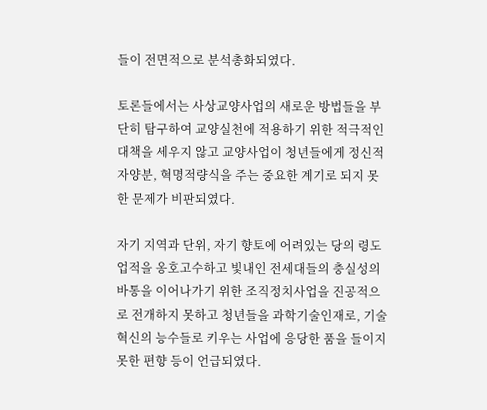들이 전면적으로 분석총화되였다.

토론들에서는 사상교양사업의 새로운 방법들을 부단히 탐구하여 교양실천에 적용하기 위한 적극적인 대책을 세우지 않고 교양사업이 청년들에게 정신적자양분, 혁명적량식을 주는 중요한 계기로 되지 못한 문제가 비판되였다.

자기 지역과 단위, 자기 향토에 어려있는 당의 령도업적을 옹호고수하고 빛내인 전세대들의 충실성의 바통을 이어나가기 위한 조직정치사업을 진공적으로 전개하지 못하고 청년들을 과학기술인재로, 기술혁신의 능수들로 키우는 사업에 응당한 품을 들이지 못한 편향 등이 언급되였다.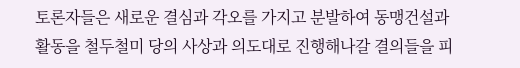토론자들은 새로운 결심과 각오를 가지고 분발하여 동맹건설과 활동을 철두철미 당의 사상과 의도대로 진행해나갈 결의들을 피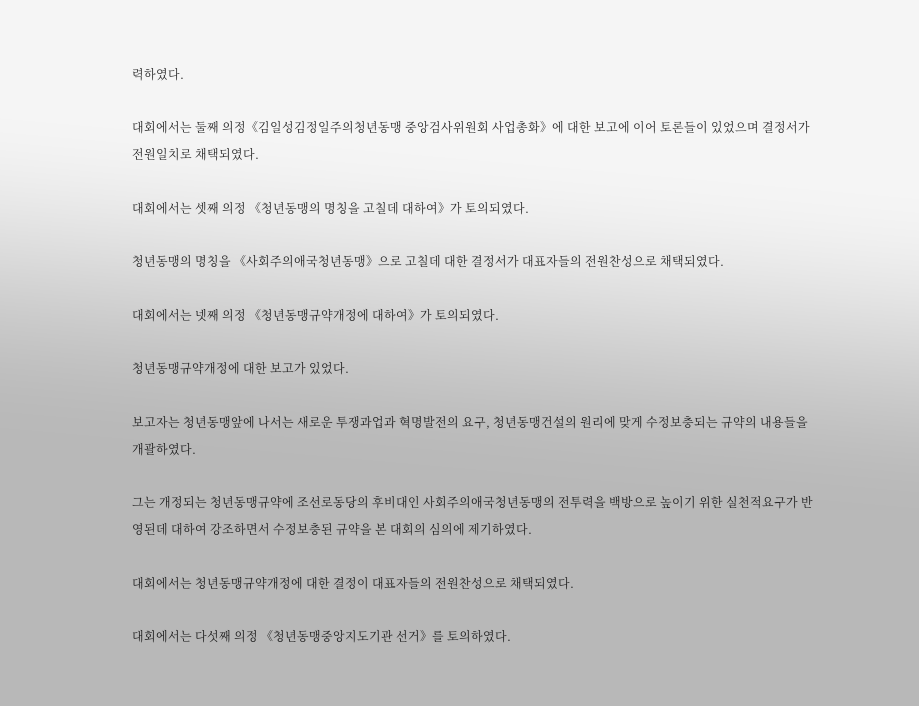력하였다.

대회에서는 둘째 의정《김일성김정일주의청년동맹 중앙검사위원회 사업총화》에 대한 보고에 이어 토론들이 있었으며 결정서가 전원일치로 채택되였다.

대회에서는 셋째 의정 《청년동맹의 명칭을 고칠데 대하여》가 토의되였다.

청년동맹의 명칭을 《사회주의애국청년동맹》으로 고칠데 대한 결정서가 대표자들의 전원찬성으로 채택되였다.

대회에서는 넷째 의정 《청년동맹규약개정에 대하여》가 토의되였다.

청년동맹규약개정에 대한 보고가 있었다.

보고자는 청년동맹앞에 나서는 새로운 투쟁과업과 혁명발전의 요구, 청년동맹건설의 원리에 맞게 수정보충되는 규약의 내용들을 개괄하였다.

그는 개정되는 청년동맹규약에 조선로동당의 후비대인 사회주의애국청년동맹의 전투력을 백방으로 높이기 위한 실천적요구가 반영된데 대하여 강조하면서 수정보충된 규약을 본 대회의 심의에 제기하였다.

대회에서는 청년동맹규약개정에 대한 결정이 대표자들의 전원찬성으로 채택되였다.

대회에서는 다섯째 의정 《청년동맹중앙지도기관 선거》를 토의하였다.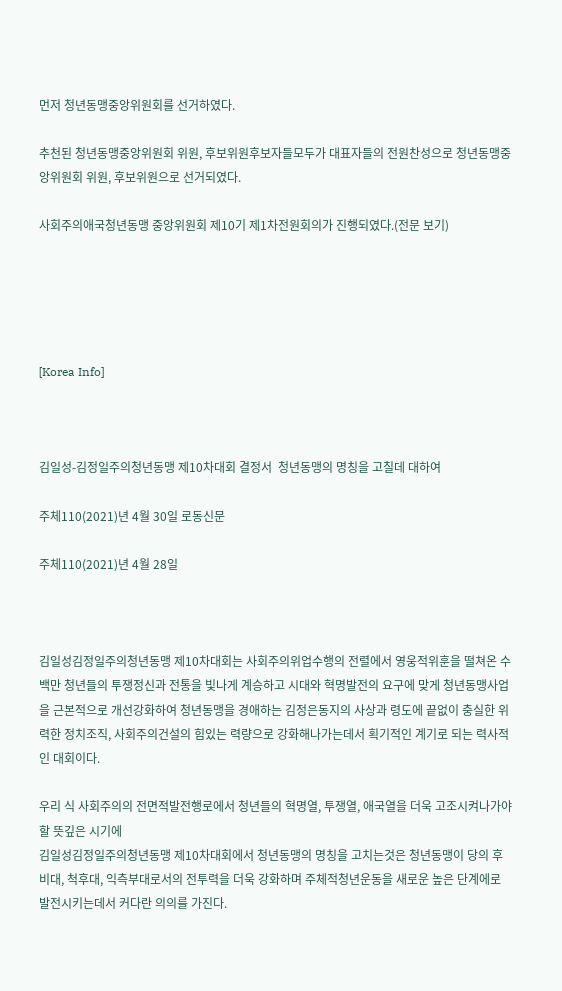먼저 청년동맹중앙위원회를 선거하였다.

추천된 청년동맹중앙위원회 위원, 후보위원후보자들모두가 대표자들의 전원찬성으로 청년동맹중앙위원회 위원, 후보위원으로 선거되였다.

사회주의애국청년동맹 중앙위원회 제10기 제1차전원회의가 진행되였다.(전문 보기)





[Korea Info]



김일성-김정일주의청년동맹 제10차대회 결정서  청년동맹의 명칭을 고칠데 대하여

주체110(2021)년 4월 30일 로동신문

주체110(2021)년 4월 28일



김일성김정일주의청년동맹 제10차대회는 사회주의위업수행의 전렬에서 영웅적위훈을 떨쳐온 수백만 청년들의 투쟁정신과 전통을 빛나게 계승하고 시대와 혁명발전의 요구에 맞게 청년동맹사업을 근본적으로 개선강화하여 청년동맹을 경애하는 김정은동지의 사상과 령도에 끝없이 충실한 위력한 정치조직, 사회주의건설의 힘있는 력량으로 강화해나가는데서 획기적인 계기로 되는 력사적인 대회이다.

우리 식 사회주의의 전면적발전행로에서 청년들의 혁명열, 투쟁열, 애국열을 더욱 고조시켜나가야 할 뜻깊은 시기에
김일성김정일주의청년동맹 제10차대회에서 청년동맹의 명칭을 고치는것은 청년동맹이 당의 후비대, 척후대, 익측부대로서의 전투력을 더욱 강화하며 주체적청년운동을 새로운 높은 단계에로 발전시키는데서 커다란 의의를 가진다.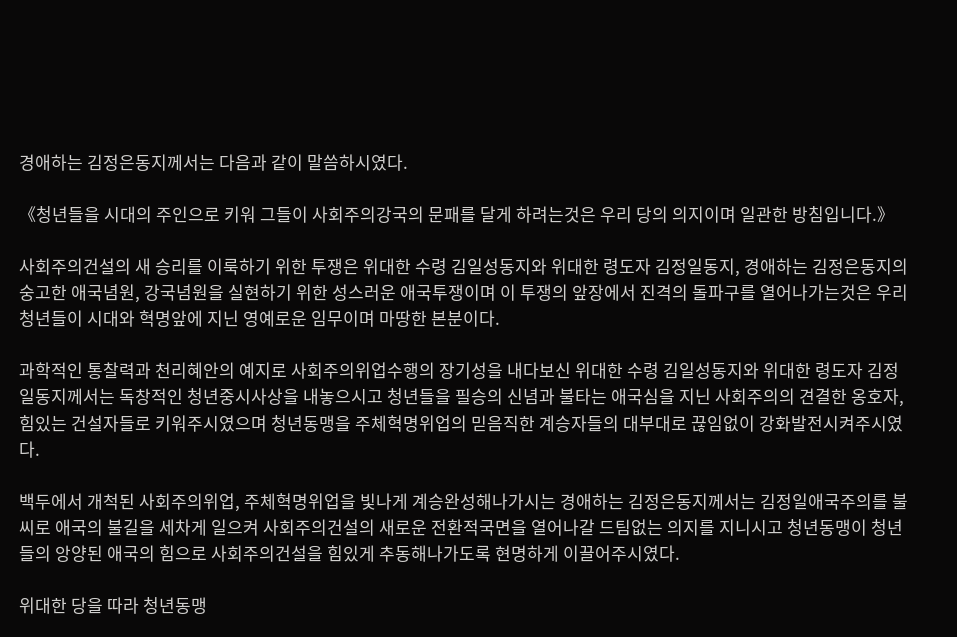경애하는 김정은동지께서는 다음과 같이 말씀하시였다.

《청년들을 시대의 주인으로 키워 그들이 사회주의강국의 문패를 달게 하려는것은 우리 당의 의지이며 일관한 방침입니다.》

사회주의건설의 새 승리를 이룩하기 위한 투쟁은 위대한 수령 김일성동지와 위대한 령도자 김정일동지, 경애하는 김정은동지의 숭고한 애국념원, 강국념원을 실현하기 위한 성스러운 애국투쟁이며 이 투쟁의 앞장에서 진격의 돌파구를 열어나가는것은 우리 청년들이 시대와 혁명앞에 지닌 영예로운 임무이며 마땅한 본분이다.

과학적인 통찰력과 천리혜안의 예지로 사회주의위업수행의 장기성을 내다보신 위대한 수령 김일성동지와 위대한 령도자 김정일동지께서는 독창적인 청년중시사상을 내놓으시고 청년들을 필승의 신념과 불타는 애국심을 지닌 사회주의의 견결한 옹호자, 힘있는 건설자들로 키워주시였으며 청년동맹을 주체혁명위업의 믿음직한 계승자들의 대부대로 끊임없이 강화발전시켜주시였다.

백두에서 개척된 사회주의위업, 주체혁명위업을 빛나게 계승완성해나가시는 경애하는 김정은동지께서는 김정일애국주의를 불씨로 애국의 불길을 세차게 일으켜 사회주의건설의 새로운 전환적국면을 열어나갈 드팀없는 의지를 지니시고 청년동맹이 청년들의 앙양된 애국의 힘으로 사회주의건설을 힘있게 추동해나가도록 현명하게 이끌어주시였다.

위대한 당을 따라 청년동맹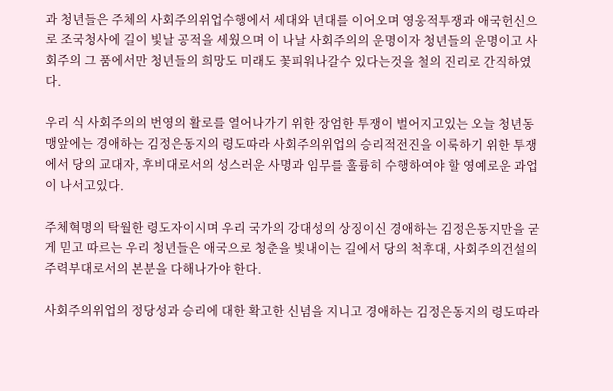과 청년들은 주체의 사회주의위업수행에서 세대와 년대를 이어오며 영웅적투쟁과 애국헌신으로 조국청사에 길이 빛날 공적을 세웠으며 이 나날 사회주의의 운명이자 청년들의 운명이고 사회주의 그 품에서만 청년들의 희망도 미래도 꽃피워나갈수 있다는것을 철의 진리로 간직하였다.

우리 식 사회주의의 번영의 활로를 열어나가기 위한 장엄한 투쟁이 벌어지고있는 오늘 청년동맹앞에는 경애하는 김정은동지의 령도따라 사회주의위업의 승리적전진을 이룩하기 위한 투쟁에서 당의 교대자, 후비대로서의 성스러운 사명과 임무를 훌륭히 수행하여야 할 영예로운 과업이 나서고있다.

주체혁명의 탁월한 령도자이시며 우리 국가의 강대성의 상징이신 경애하는 김정은동지만을 굳게 믿고 따르는 우리 청년들은 애국으로 청춘을 빛내이는 길에서 당의 척후대, 사회주의건설의 주력부대로서의 본분을 다해나가야 한다.

사회주의위업의 정당성과 승리에 대한 확고한 신념을 지니고 경애하는 김정은동지의 령도따라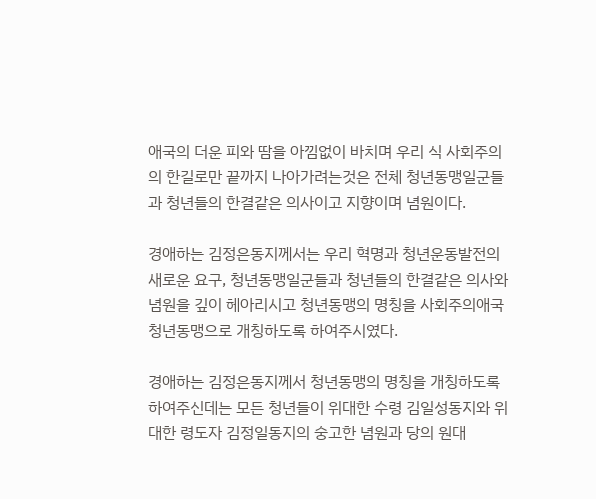애국의 더운 피와 땀을 아낌없이 바치며 우리 식 사회주의의 한길로만 끝까지 나아가려는것은 전체 청년동맹일군들과 청년들의 한결같은 의사이고 지향이며 념원이다.

경애하는 김정은동지께서는 우리 혁명과 청년운동발전의 새로운 요구, 청년동맹일군들과 청년들의 한결같은 의사와 념원을 깊이 헤아리시고 청년동맹의 명칭을 사회주의애국청년동맹으로 개칭하도록 하여주시였다.

경애하는 김정은동지께서 청년동맹의 명칭을 개칭하도록 하여주신데는 모든 청년들이 위대한 수령 김일성동지와 위대한 령도자 김정일동지의 숭고한 념원과 당의 원대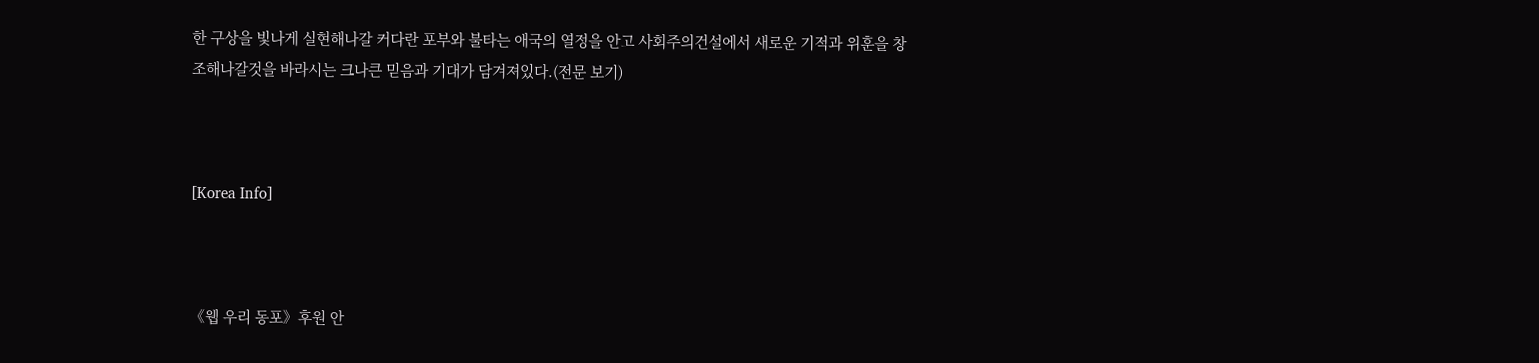한 구상을 빛나게 실현해나갈 커다란 포부와 불타는 애국의 열정을 안고 사회주의건설에서 새로운 기적과 위훈을 창조해나갈것을 바라시는 크나큰 믿음과 기대가 담겨져있다.(전문 보기)



[Korea Info]



《웹 우리 동포》후원 안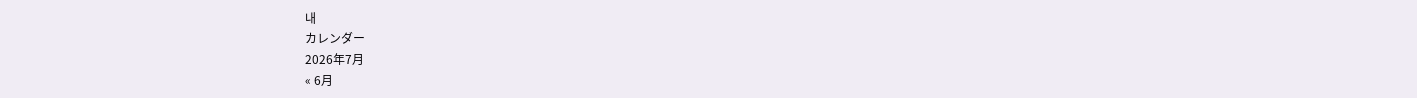내
カレンダー
2026年7月
« 6月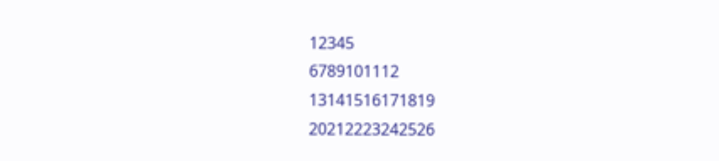12345
6789101112
13141516171819
20212223242526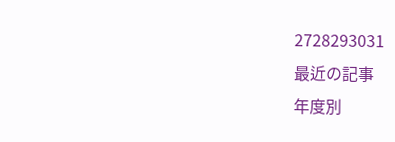2728293031
最近の記事
年度別